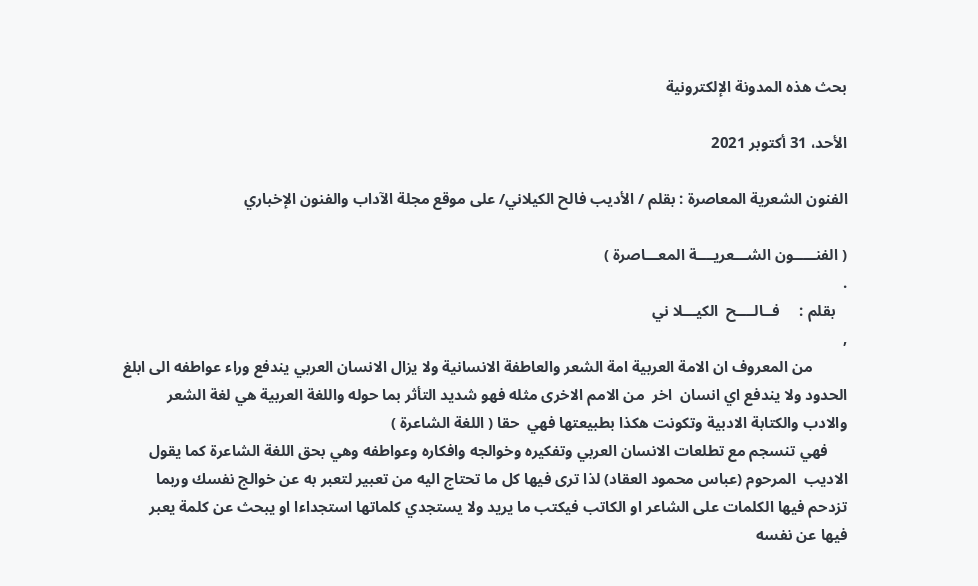بحث هذه المدونة الإلكترونية

الأحد، 31 أكتوبر 2021

الفنون الشعرية المعاصرة : بقلم / الأديب فالح الكيلاني/ على موقع مجلة الآداب والفنون الإخباري

( الفنـــــون الشـــعريــــة المعـــاصرة )
.
   بقلم :     فــالــــح  الكيـــلا ني
,
         من المعروف ان الامة العربية امة الشعر والعاطفة الانسانية ولا يزال الانسان العربي يندفع وراء عواطفه الى ابلغ الحدود ولا يندفع اي انسان  اخر  من الامم الاخرى مثله فهو شديد التأثر بما حوله واللغة العربية هي لغة الشعر والادب والكتابة الادبية وتكونت هكذا بطبيعتها فهي  حقا ( اللغة الشاعرة )
     فهي تنسجم مع تطلعات الانسان العربي وتفكيره وخوالجه وافكاره وعواطفه وهي بحق اللغة الشاعرة كما يقول  الاديب  المرحوم (عباس محمود العقاد) لذا ترى فيها كل ما تحتاج اليه من تعبير لتعبر به عن خوالج نفسك وربما تزدحم فيها الكلمات على الشاعر او الكاتب فيكتب ما يريد ولا يستجدي كلماتها استجداءا او يبحث عن كلمة يعبر فيها عن نفسه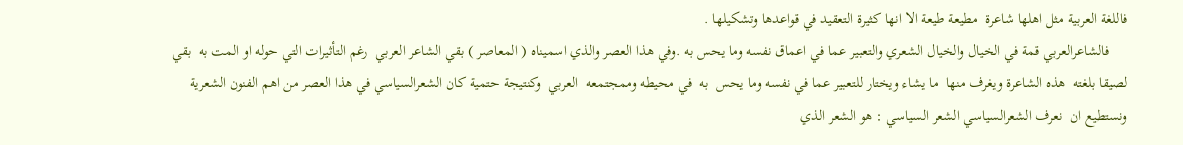فاللغة العربية مثل اهلها شاعرة  مطيعة طيعة الا انها كثيرة التعقيد في قواعدها وتشكيلها .
     فالشاعرالعربي قمة في الخيال والخيال الشعري والتعبير عما في اعماق نفسه وما يحس به .وفي هذا العصر والذي اسميناه ( المعاصر ) بقي الشاعر العربي  رغم التأثيرات التي حوله او المت به  بقي لصيقا بلغته  هذه الشاعرة ويغرف منها  ما يشاء ويختار للتعبير عما في نفسه وما يحس  به  في محيطه وممجتمعه  العربي  وكنتيجة حتمية كان الشعرالسياسي في هذا العصر من اهم الفنون الشعرية ونستطيع ان  نعرف الشعرالسياسي الشعر السياسي : هو الشعر الذي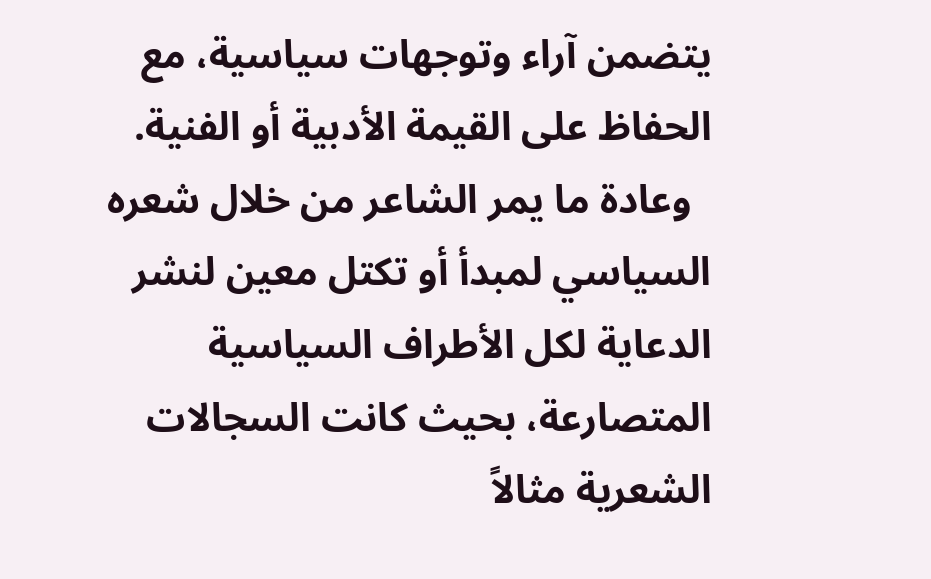يتضمن آراء وتوجهات سياسية، مع الحفاظ على القيمة الأدبية أو الفنية.
  وعادة ما يمر الشاعر من خلال شعره السياسي لمبدأ أو تكتل معين لنشر الدعاية لكل الأطراف السياسية المتصارعة، بحيث كانت السجالات الشعرية مثالاً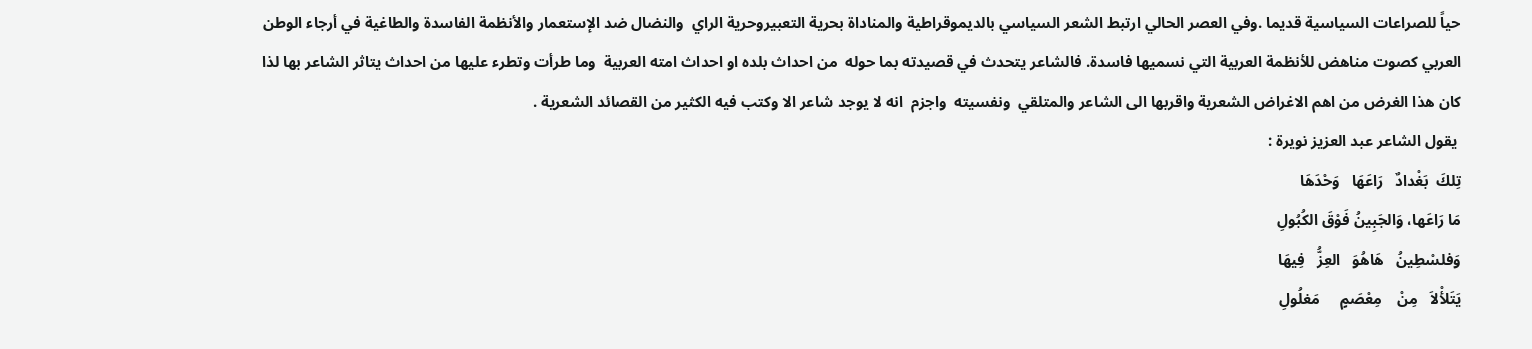حياً للصراعات السياسية قديما .وفي العصر الحالي ارتبط الشعر السياسي بالديموقراطية والمناداة بحرية التعبيروحرية الراي  والنضال ضد الإستعمار والأنظمة الفاسدة والطاغية في أرجاء الوطن العربي كصوت مناهض للأنظمة العربية التي نسميها فاسدة. فالشاعر يتحدث في قصيدته بما حوله  من احداث بلده او احداث امته العربية  وما طرأت وتطرء عليها من احداث يتاثر الشاعر بها لذا كان هذا الغرض من اهم الاغراض الشعرية واقربها الى الشاعر والمتلقي  ونفسيته  واجزم  انه لا يوجد شاعر الا وكتب فيه الكثير من القصائد الشعرية .
 يقول الشاعر عبد العزيز نويرة :
تِلكَ  بَغْدادٌ   رَاعَهَا   وَحْدَهَا
مَا رَاعَها، وَالجَبِينُ فَوْقَ الكُبُولِ
وَفلسْطِينُ   هَاهُوَ   العِزُّ   فِيهَا
يَتَلأْلاَ   مِنْ    مِعْصَمٍ     مَغلُولِ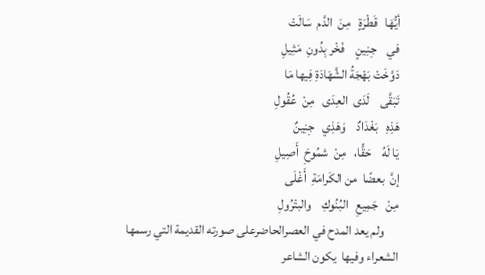أيُّهَا   قَطْرَةٍ   مِنَ  الدَّم  سَالَتْ
في    جِنِينٍ    فَخْر بِدُونِ  مَثِيلِ
دَوَّخَتْ بَهْجَةُ الشَّهَادَةِ فِيها مَا
تَبَقَّى    لَدَى  العِدَى   مِنْ  عُقُولِ
هَذِهِ   بَغْدَادٌ    وَهَذِي   جِنِينٌ
يَا لَهُ    حَقًّا،   مِنْ  شمُوخِ  أَصِيلِ
إنَّ  بعضًا  من الكَرامَةِ  أَغْلَى
مِنْ   جَمِيعِ   البُنُوكِ    والبتْرُولِ
      ولم يعد المدح في العصرالحاضرعلى صورته القديمة التي رسمها الشعراء وفيها  يكون الشاعر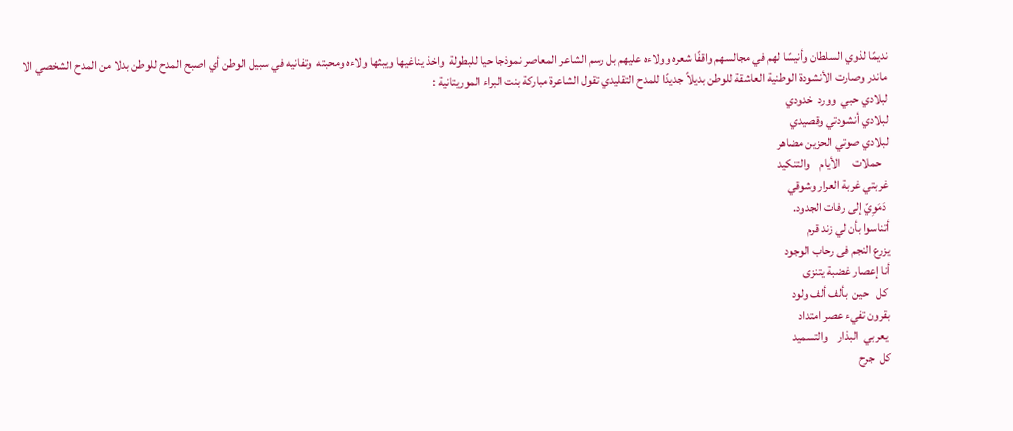نديمًا لذوي السلطان وأنيسًا لهم في مجالسهم واقفًا شعره وولاءه عليهم بل رسم الشاعر المعاصر نموذجا حيا للبطولة  واخذ يناغيها ويبثها ولاءه ومحبته  وتفانيه في سبيل الوطن أي اصبح المدح للوطن بدلا من المدح الشخصي الا ماندر وصارت الأنشودة الوطنية العاشقة للوطن بديلاً جديدًا للمدح التقليدي تقول الشاعرة مباركة بنت البراء الموريتانية :
لبلادي حبي  وورد  خدودي
لبلادي أنشودتي وقصيدي
لبلادي صوتي الحزين مضاهر
   حملات     الأيام    والتنكيد
غربتي غربة العرار وشوقي
 دَمَوِيّ إلى رفات الجدود.
أتناسوا بأن لي زند قرم
يزرع النجم فى رحاب الوجود
أنا إعصار غضبة يتنزى
 كل   حين  بألف ألف ولود
بقرون تفيء عصر امتداد
 يعربي  البذار    والتسميد
كل  جرح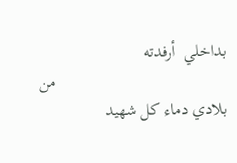بداخلي  أرفدته
                                        من بلادي دماء كل شهيد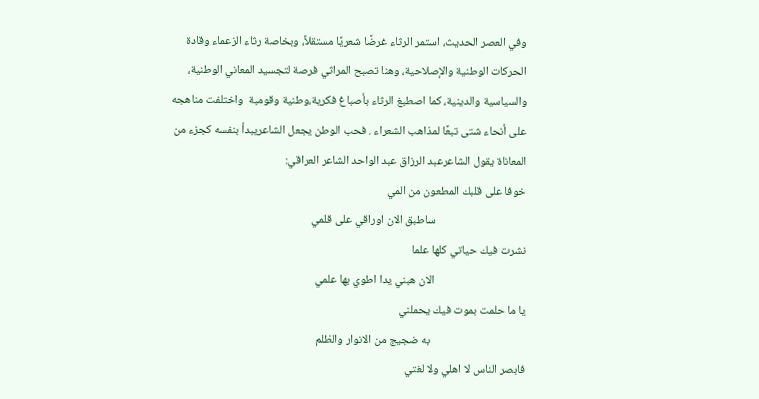وفي العصر الحديث، استمر الرثاء غرضًا شعريًا مستقلاً، وبخاصة رثاء الزعماء وقادة الحركات الوطنية والإصلاحية، وهنا تصبح المراثي فرصة لتجسيد المعاني الوطنية، والسياسية والدينية، كما اصطبغ الرثاء بأصباغ فكرية،وطنية وقومبة  واختلفت مناهجه على أنحاء شتى تبعًا لمذاهب الشعراء . فحب الوطن يجعل الشاعريبدأ بنفسه كجزء من المعاناة يقول الشاعرعبد الرزاق عبد الواحد الشاعر العراقي:
خوفا على قلبك المطعون من المي
                                  ساطبق الان اوراقي على قلمي
نشرت فيك حياتي كلها علما
                                  الان هبني يدا اطوي بها علمي
يا ما حلمت بموت فيك يحملني
                                    به ضجيج من الانوار والظلم
فابصر الناس لا اهلي ولا لغتي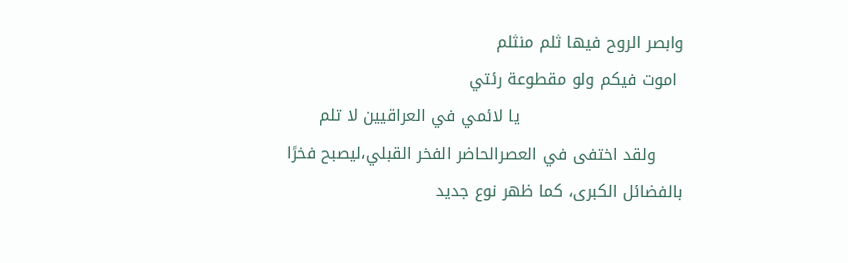وابصر الروح فيها ثلم منثلم
 اموت فيكم ولو مقطوعة رئتي
                              يا لائمي في العراقيين لا تلم
     ولقد اختفى في العصرالحاضر الفخر القبلي،ليصبح فخرًا بالفضائل الكبرى، كما ظهر نوع جديد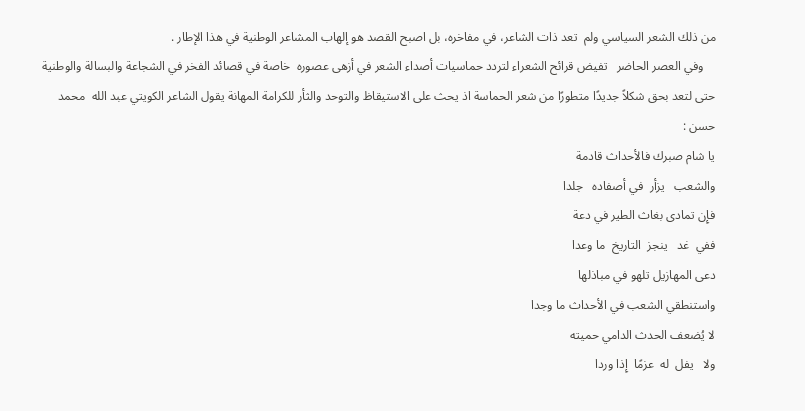من ذلك الشعر السياسي ولم  تعد ذات الشاعر، في مفاخره، بل اصبح القصد هو إلهاب المشاعر الوطنية في هذا الإطار .
    وفي العصر الحاضر   تفيض قرائح الشعراء لتردد حماسيات أصداء الشعر في أزهى عصوره  خاصة في قصائد الفخر في الشجاعة والبسالة والوطنية حتى لتعد بحق شكلاً جديدًا متطورًا من شعر الحماسة اذ يحث على الاستيقاظ والتوحد والثأر للكرامة المهانة يقول الشاعر الكويتي عبد الله  محمد حسن :
يا شام صبرك فالأحداث قادمة
والشعب   يزأر  في أصفاده   جلدا
فإِن تمادى بغاث الطير في دعة
ففي  غد   ينجز  التاريخ  ما وعدا
دعى المهازيل تلهو في مباذلها
واستنطقي الشعب في الأحداث ما وجدا
لا يُضعف الحدث الدامي حميته
ولا   يفل  له  عزمًا  إِذا وردا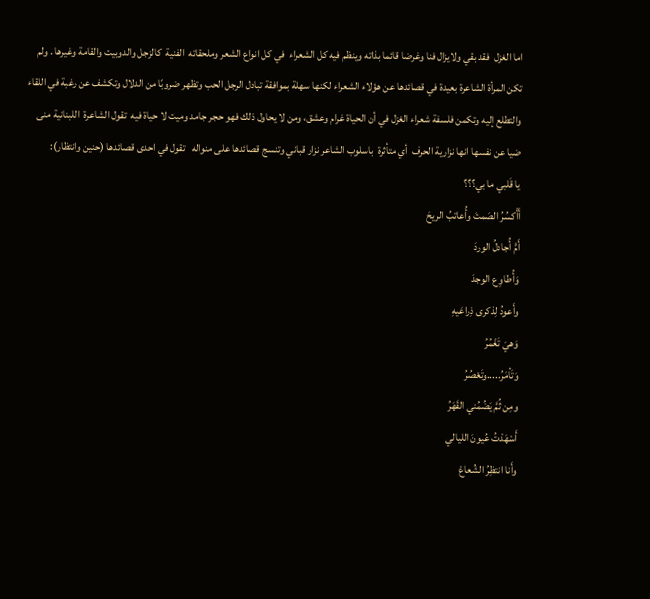اما الغزل  فقد بقي ولايزال فنا وغرضا قائما بذاته وينظم فيه كل الشعراء  في كل انواع الشعر وملحقاته  الفنية  كالزجل والدوبيت والقامة وغيرها . ولم تكن المرأة الشاعرة بعيدة في قصائدها عن هؤلاء الشعراء لكنها سهلة بموافقة تبادل الرجل الحب وتظهر ضروبًا من الدلال وتكشف عن رغبة في اللقاء والتطلع إليه وتكمن فلسفة شعراء الغزل في أن الحياة غرام وعشق، ومن لا يحاول ذلك فهو حجر جامد وميت لا حياة فيه  تقول الشاعرة  اللبنانية منى  ضيا عن نفسها انها نزارية الحرف  أي متأثرة  باسلوب الشاعر نزار قباني وتنسج قصائدها على منواله   تقول في احدى قصائدها (حنين وانتظار):
يا قَلبي ما بي؟؟؟
أَأْكسُرُ الصَمتَ وأُعاتبُ الريحَ
أَمّْ أُجادلُ الوردَ
وَأُطاوِع الوجدَ
وأَعودُ لِذكرى ذِراعَيهِ
وَهيَ تَغْمُرُ
وَتَأمَرُ.....وتَعْصُرُ
ومِن ثُمَّ يَضُمُني القَهَرُ
أَسْهَدْتُ عُيونَ الليالي
وأَنا انتظِرُ الشُعاعْ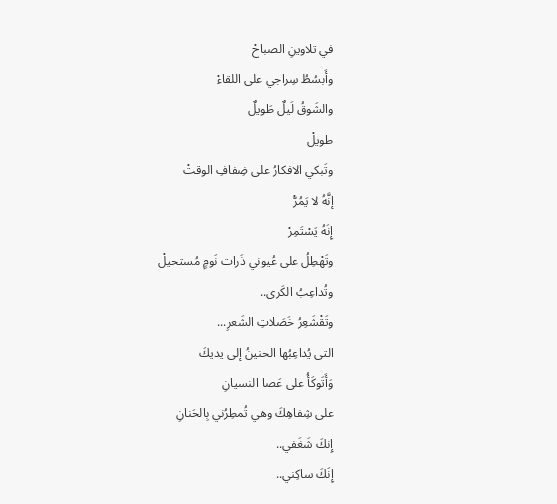في تلاوينِ الصباحْ
وأَبسُطُ سِراجي على اللقاءْ
والشَوقُ لَيلٌ طَويلٌ
طويلْ
وتَبكي الافكارُ على ضِفافِ الوقتْ
إنَّهُ لا يَمُرّْ
إِنَهُ يَسْتَمِرْ
وتَهْطِلُ على عُيوني ذَرات نَومٍ مُستحيلْ
وتُداعِبُ الكَرى..
وتَقْشَعِرُ خَصَلاتِ الشَعرِ...
التى يُداعِبُها الحنينُ إلى يديكَ
وَأَتَوكَأُ على عَصا النسيانِ
على شِفاهِكَ وهي تُمطِرُني بِالحَنانِ
إِنكَ شَغَفي..
إِنَكَ ساكِني..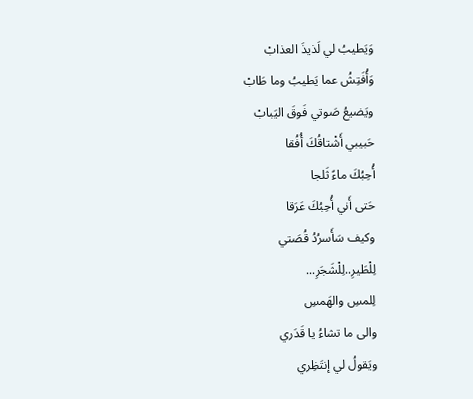وَيَطيبُ لي لَذيذَ العذابْ
وَأُفَتِشُ عما يَطيبُ وما طَابْ
ويَضيعُ صَوتي فَوقَ اليَبابْ
حَبيبي أَشْتاقُكَ أُفُقا
أُحِبُكَ ماءً ثَلجا
حَتى أَني أُحِبُكَ عَرَقا
وكيف سَأَسرُدُ قُصَتي
لِلْطَيرِ..لِلْشَجَرِ...
لِلمسِ والهَمسِ
والى ما تشاءُ يا قَدَري
ويَقولُ لي إنتَظِري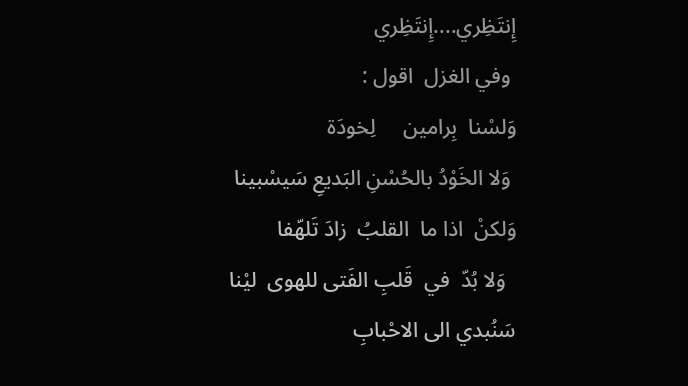إِنتَظِري....إِنتَظِري
 وفي الغزل  اقول :
وَلسْنا  بِرامين     لِخودَة
 وَلا الخَوْدُ بالحُسْنِ البَديعِ سَيسْبينا
وَلكنْ  اذا ما  القلبُ  زادَ تَلهّفا
  وَلا بُدّ  في  قَلبِ الفَتى للهوى  ليْنا
سَنُبدي الى الاحْبابِ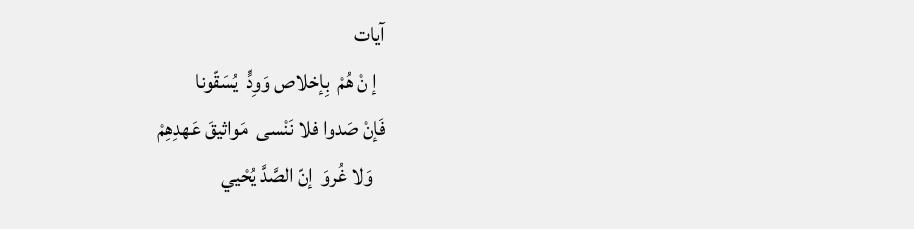آيات
  إ نْ هُمْ  بِإخلاص وَوِدٍّ  يُسَقّونا
فَإنْ صَدوا فلا نَنْسى  مَواثيقَ عَهدِهِمْ
   وَلا غُروَ  إنّ الصَّدَّ يُحْيي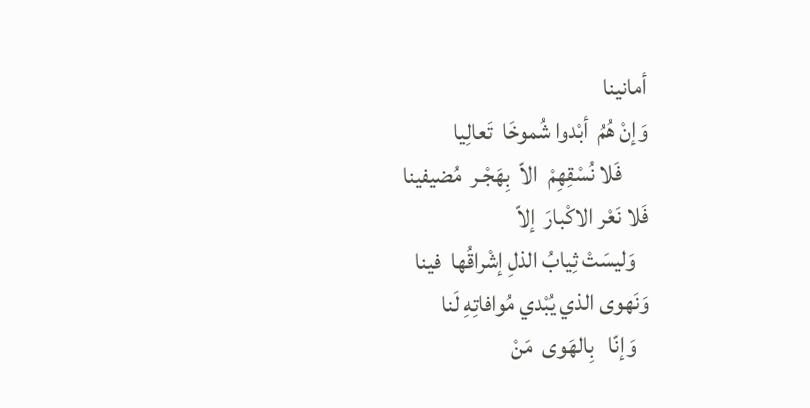أمانينا
وَإنْ هُمُ  أبْدوا شُموخَا  تَعالِيا
      فَلا نُسْقِهِمْ  الاّ  بِهَجْـر  مُضيفينا
فَلا نَعْر الاكْبارَ  إلاّ
   وَليسَتْ ثِيابُ الذلِ إشْراقُها  فينا
وَنَهوى الذي يُبْدي مُوافاتِهِ لَنا
   وَإنّا   بِالهَوى  مَنْ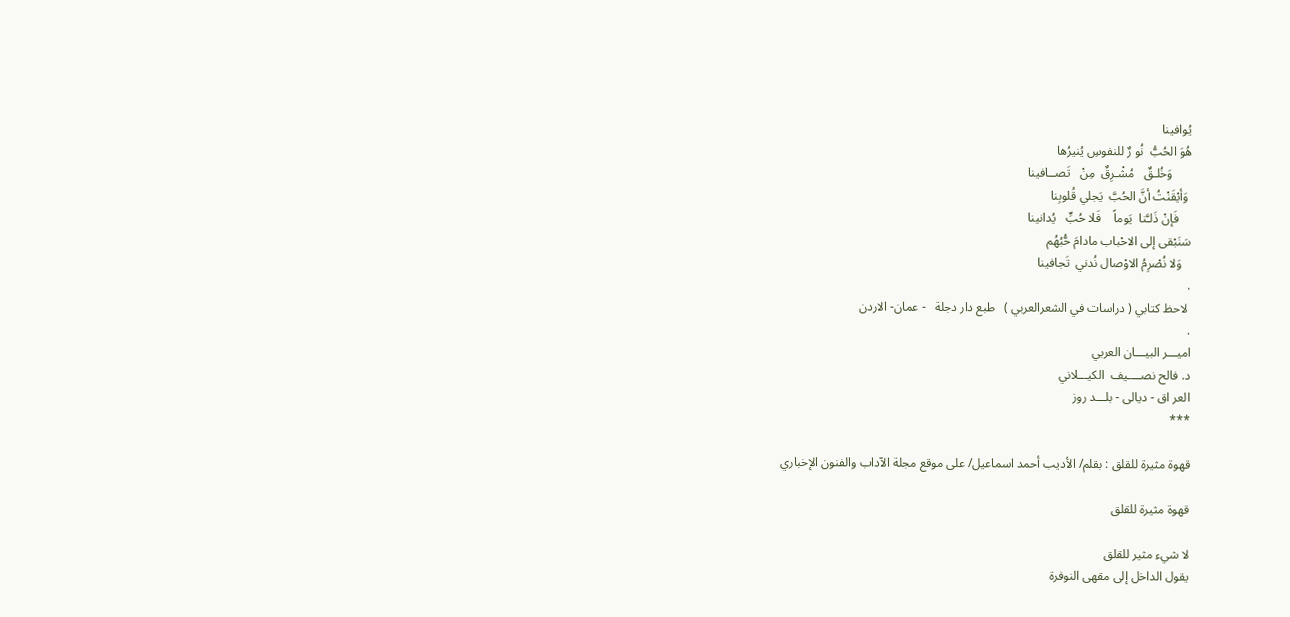يُوافينا
هُوَ الحُبُّ  نُو رٌ للنفوسِ يُنيرُها
      وَخُلـقٌ   مُشْـرِقٌ  مِنْ   تَصــافينا
 وَأيْقَنْتُ أنَّ الحُبَّ  يَجلي قُلوبِنا
    فَإنْ ذَلـَّنا  يَوماً    فَلا حُبٍّ   يُدانينا
سَنَبْقى إلى الاحْباب مادامَ حُّبُهُم
   وَلا نُصْرِمُ الاوْصال نُدني  تَجافينا
.
 لاحظ كتابي ( دراسات في الشعرالعربي )   طبع دار دجلة   - عمان- الاردن
.
اميـــر البيـــان العربي
د. فالح نصــــيف  الكيـــلاني
العر اق - ديالى - بلـــد روز
***

قهوة مثيرة للقلق : بقلم/ الأديب أحمد اسماعيل/ على موقع مجلة الآداب والفنون الإخباري

قهوة مثيرة للقلق

لا شيء مثير للقلق
يقول الداخل إلى مقهى النوفرة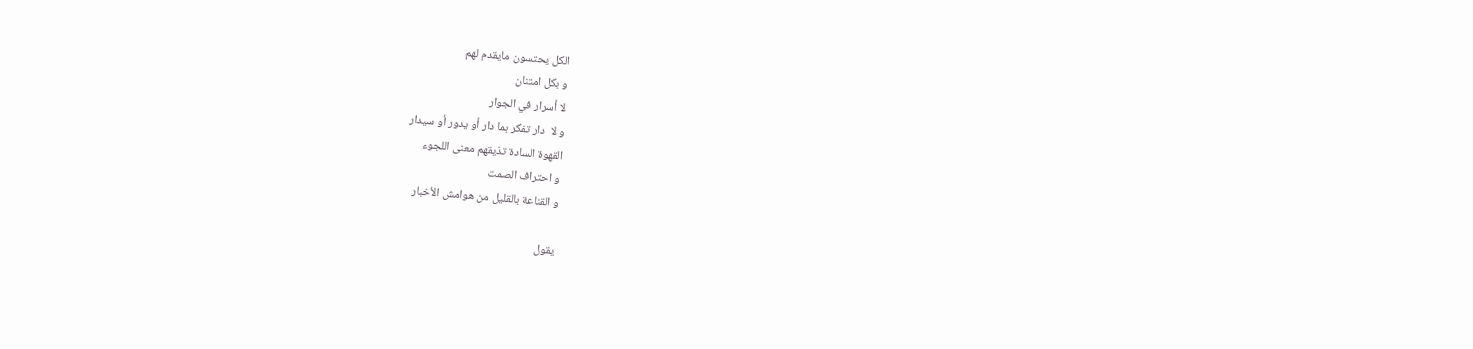الكل يحتسون مايقدم لهم
و بكل امتنان
لا أسرار في الجوار
و لا  دار تفكر بما دار أو يدور أو سيدار
القهوة السادة تذيقهم معنى اللجوء
و احتراف الصمت
و القناعة بالقليل من هوامش الأخبار

يقول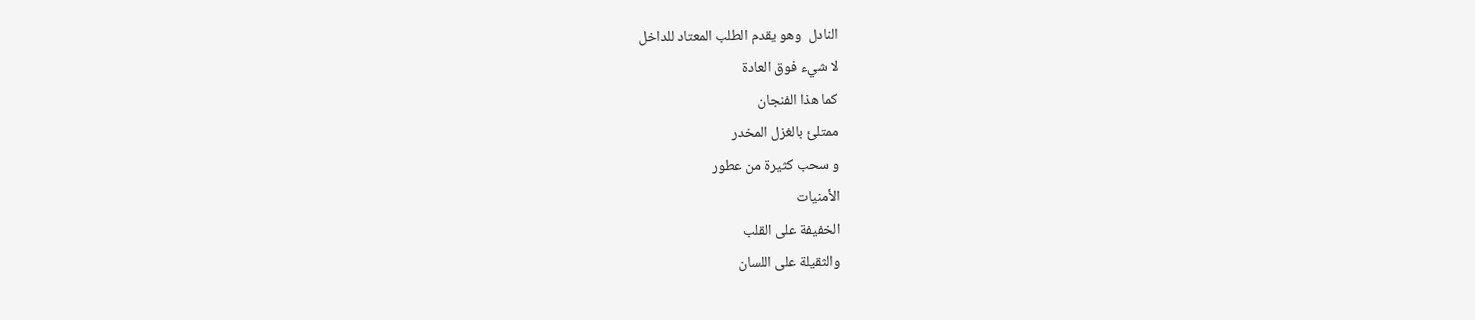النادل  وهو يقدم الطلب المعتاد للداخل
لا شيء فوق العادة
كما هذا الفنجان
ممتلئ بالغزل المخدر
و سحب كثيرة من عطور
الأمنيات
الخفيفة على القلب
والثقيلة على اللسان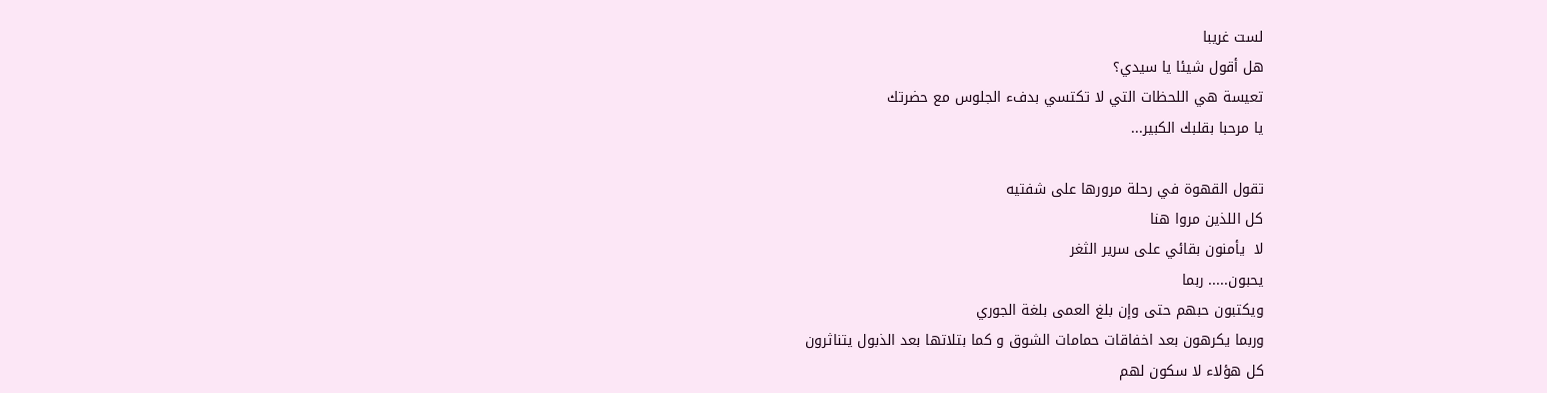لست غريبا
هل أقول شيئا يا سيدي؟
تعيسة هي اللحظات التي لا تكتسي بدفء الجلوس مع حضرتك
يا مرحبا بقلبك الكبير...

تقول القهوة في رحلة مرورها على شفتيه
كل اللذين مروا هنا
لا  يأمنون بقائي على سرير الثغر
يحبون..... ربما
ويكتبون حبهم حتى وإن بلغ العمى بلغة الجوري
وربما يكرهون بعد اخفاقات حمامات الشوق و كما بتلاتها بعد الذبول يتناثرون
كل هؤلاء لا سكون لهم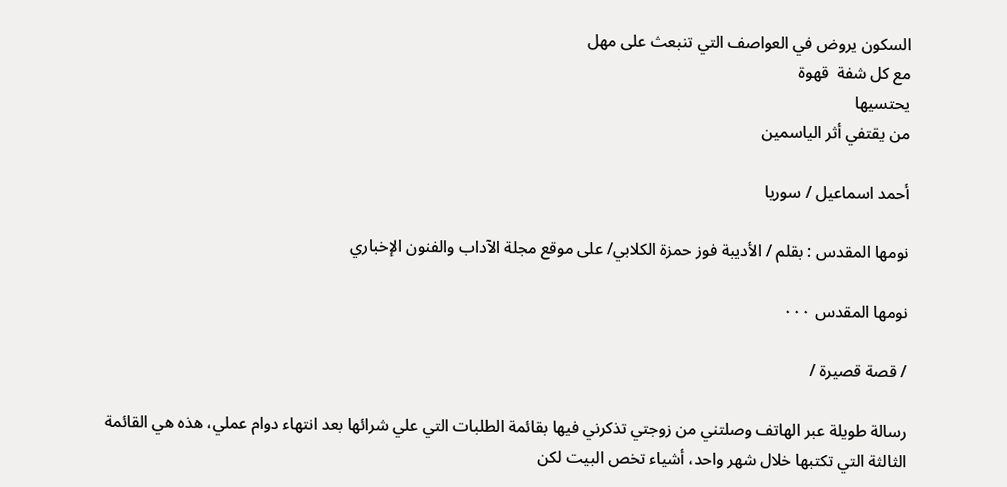السكون يروض في العواصف التي تنبعث على مهل
مع كل شفة  قهوة
يحتسيها
من يقتفي أثر الياسمين

أحمد اسماعيل / سوريا

نومها المقدس : بقلم / الأديبة فوز حمزة الكلابي/ على موقع مجلة الآداب والفنون الإخباري

نومها المقدس ٠٠٠

/ قصة قصيرة /

رسالة طويلة عبر الهاتف وصلتني من زوجتي تذكرني فيها بقائمة الطلبات التي علي شرائها بعد انتهاء دوام عملي، هذه هي القائمة الثالثة التي تكتبها خلال شهر واحد، أشياء تخص البيت لكن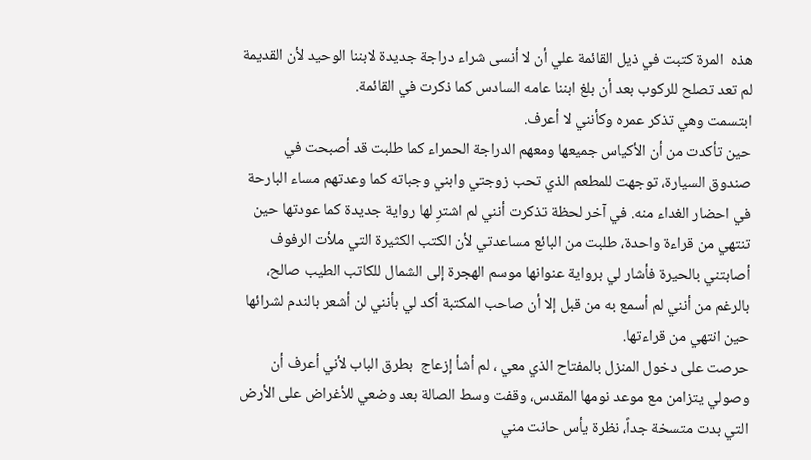هذه  المرة كتبت في ذيل القائمة علي أن لا أنسى شراء دراجة جديدة لابننا الوحيد لأن القديمة لم تعد تصلح للركوب بعد أن بلغ ابننا عامه السادس كما ذكرت في القائمة.
ابتسمت وهي تذكر عمره وكأنني لا أعرف.
حين تأكدت من أن الأكياس جميعها ومعهم الدراجة الحمراء كما طلبت قد أصبحت في صندوق السيارة، توجهت للمطعم الذي تحب زوجتي وابني وجباته كما وعدتهم مساء البارحة في احضار الغداء منه. في آخر لحظة تذكرت أنني لم اشترِ لها رواية جديدة كما عودتها حين تنتهي من قراءة واحدة، طلبت من البائع مساعدتي لأن الكتب الكثيرة التي ملأت الرفوف أصابتني بالحيرة فأشار لي برواية عنوانها موسم الهجرة إلى الشمال للكاتب الطيب صالح، بالرغم من أنني لم أسمع به من قبل إلا أن صاحب المكتبة أكد لي بأنني لن أشعر بالندم لشرائها حين انتهي من قراءتها.
حرصت على دخول المنزل بالمفتاح الذي معي ، لم أشأ إزعاج  بطرق الباب لأني أعرف أن وصولي يتزامن مع موعد نومها المقدس، وقفت وسط الصالة بعد وضعي للأغراض على الأرض التي بدت متسخة جداً، نظرة يأس حانت مني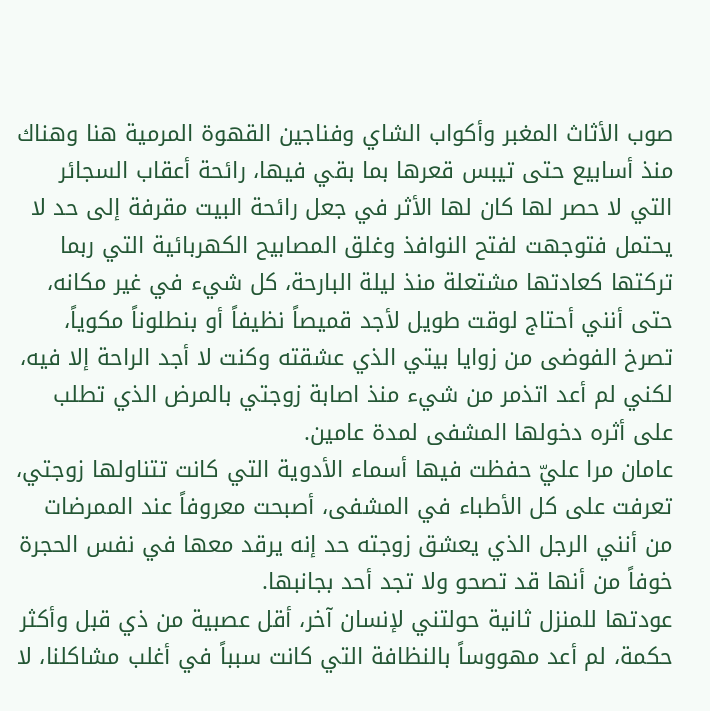صوب الأثاث المغبر وأكواب الشاي وفناجين القهوة المرمية هنا وهناك منذ أسابيع حتى تيبس قعرها بما بقي فيها، رائحة أعقاب السجائر التي لا حصر لها كان لها الأثر في جعل رائحة البيت مقرفة إلى حد لا يحتمل فتوجهت لفتح النوافذ وغلق المصابيح الكهربائية التي ربما تركتها كعادتها مشتعلة منذ ليلة البارحة، كل شيء في غير مكانه، حتى أنني أحتاج لوقت طويل لأجد قميصاً نظيفاً أو بنطلوناً مكوياً، تصرخ الفوضى من زوايا بيتي الذي عشقته وكنت لا أجد الراحة إلا فيه، لكني لم أعد اتذمر من شيء منذ اصابة زوجتي بالمرض الذي تطلب على أثره دخولها المشفى لمدة عامين.
عامان مرا عليّ حفظت فيها أسماء الأدوية التي كانت تتناولها زوجتي، تعرفت على كل الأطباء في المشفى، أصبحت معروفاً عند الممرضات من أنني الرجل الذي يعشق زوجته حد إنه يرقد معها في نفس الحجرة خوفاً من أنها قد تصحو ولا تجد أحد بجانبها.
عودتها للمنزل ثانية حولتني لإنسان آخر، أقل عصبية من ذي قبل وأكثر حكمة، لم أعد مهووساً بالنظافة التي كانت سبباً في أغلب مشاكلنا، لا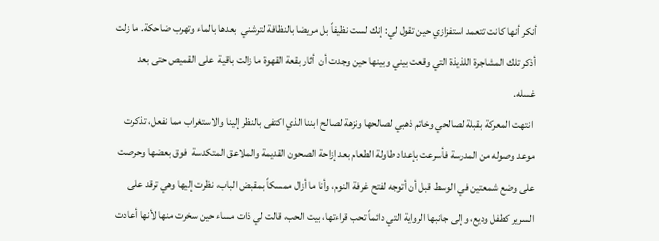أنكر أنها كانت تتعمد استفزازي حين تقول لي: إنك لست نظيفاً بل مريضا بالنظافة لترشني  بعدها بالماء وتهرب ضاحكة. ما زلت أذكر تلك المشاجرة اللذيذة التي وقعت بيني وبينها حين وجدت أن  أثار بقعة القهوة ما زالت باقية  على القميص حتى بعد غسله.
 انتهت المعركة بقبلة لصالحي وخاتم ذهبي لصالحها ونزهة لصالح ابننا الذي اكتفى بالنظر إلينا والاستغراب مما نفعل، تذكرت موعد وصوله من المدرسة فأسرعت بإعداد طاولة الطعام بعد إزاحة الصحون القديمة والملاعق المتكدسة  فوق بعضها وحرصت على وضع شمعتين في الوسط قبل أن أتوجه لفتح غرفة النوم، وأنا ما أزال ممسكاً بمقبض الباب، نظرت إليها وهي ترقد على السرير كطفل وديع، وإلى جانبها الرواية التي دائماً تحب قراءتها، بيت الحب، قالت لي ذات مساء حين سخرت منها لأنها أعادت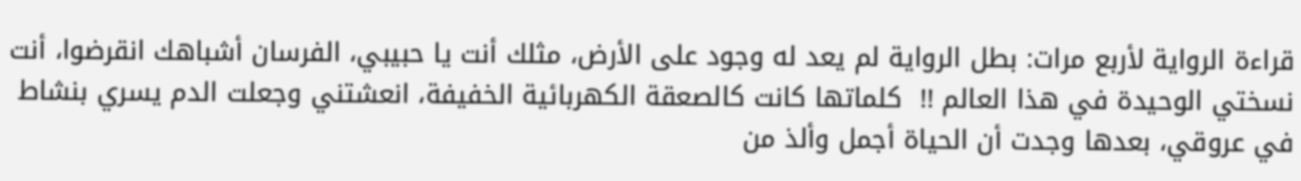قراءة الرواية لأربع مرات: بطل الرواية لم يعد له وجود على الأرض، مثلك أنت يا حبيبي، الفرسان أشباهك انقرضوا، أنت نسختي الوحيدة في هذا العالم !!  كلماتها كانت كالصعقة الكهربائية الخفيفة، انعشتني وجعلت الدم يسري بنشاط في عروقي، بعدها وجدت أن الحياة أجمل وألذ من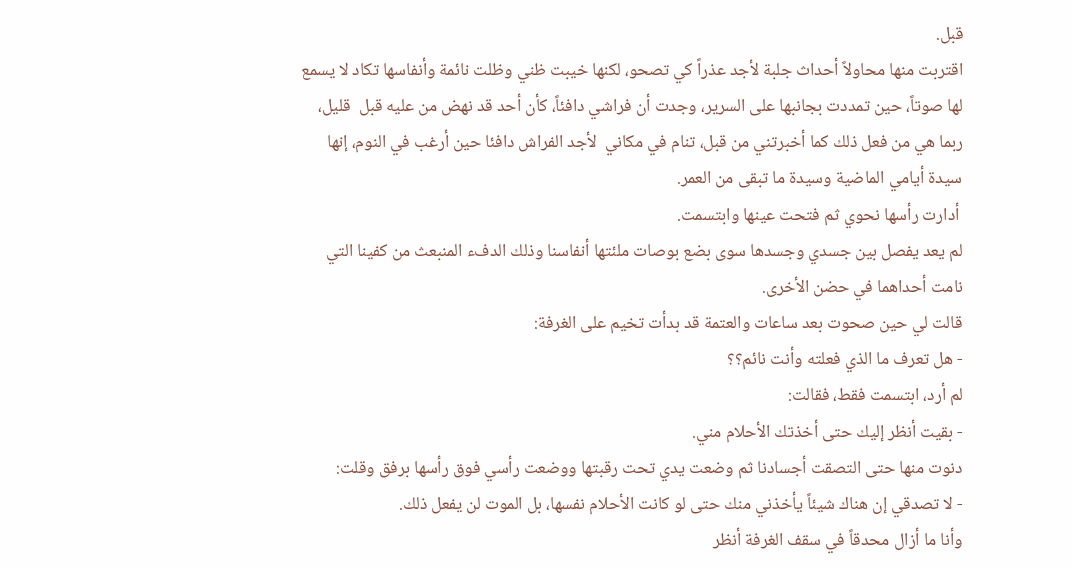قبل.
اقتربت منها محاولاً أحداث جلبة لأجد عذراً كي تصحو، لكنها خيبت ظني وظلت نائمة وأنفاسها تكاد لا يسمع لها صوتاً، حين تمددت بجانبها على السرير، وجدت أن فراشي دافئاً، كأن أحد قد نهض من عليه قبل  قليل، ربما هي من فعل ذلك كما أخبرتني من قبل، تنام في مكاني  لأجد الفراش دافئا حين أرغب في النوم، إنها سيدة أيامي الماضية وسيدة ما تبقى من العمر.
 أدارت رأسها نحوي ثم فتحت عينها وابتسمت.
لم يعد يفصل بين جسدي وجسدها سوى بضع بوصات ملئتها أنفاسنا وذلك الدفء المنبعث من كفينا التي نامت أحداهما في حضن الأخرى.
قالت لي حين صحوت بعد ساعات والعتمة قد بدأت تخيم على الغرفة:
- هل تعرف ما الذي فعلته وأنت نائم؟؟
لم أرد، ابتسمت فقط، فقالت:
- بقيت أنظر إليك حتى أخذتك الأحلام مني.
دنوت منها حتى التصقت أجسادنا ثم وضعت يدي تحت رقبتها ووضعت رأسي فوق رأسها برفق وقلت:
- لا تصدقي إن هناك شيئاً يأخذني منك حتى لو كانت الأحلام نفسها، بل الموت لن يفعل ذلك.
وأنا ما أزال محدقاً في سقف الغرفة أنظر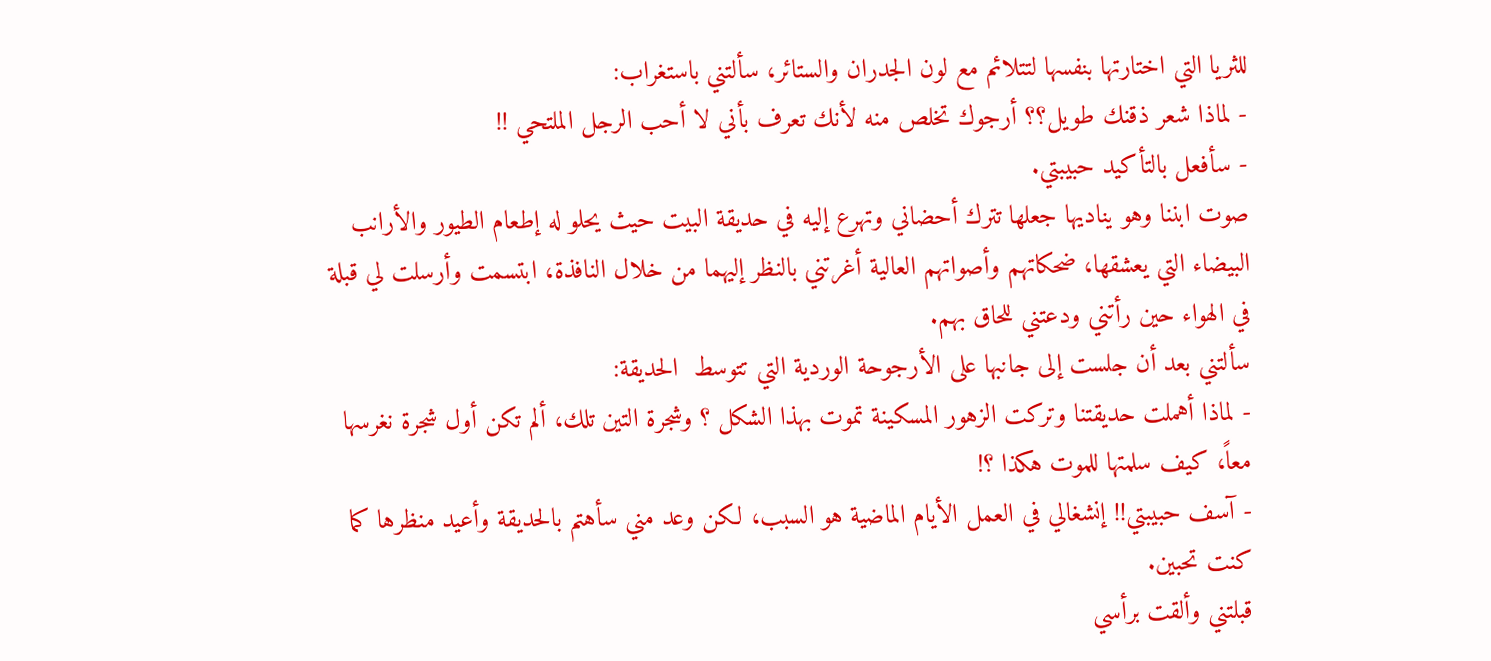للثريا التي اختارتها بنفسها لتتلائم مع لون الجدران والستائر، سألتني باستغراب:
- لماذا شعر ذقنك طويل؟؟ أرجوك تخلص منه لأنك تعرف بأني لا أحب الرجل الملتحي !!
- سأفعل بالتأكيد حبيبتي.
صوت ابننا وهو يناديها جعلها تترك أحضاني وتهرع إليه في حديقة البيت حيث يحلو له إطعام الطيور والأرانب البيضاء التي يعشقها، ضحكاتهم وأصواتهم العالية أغرتني بالنظر إليهما من خلال النافذة، ابتسمت وأرسلت لي قبلة في الهواء حين رأتني ودعتني للحاق بهم.
سألتني بعد أن جلست إلى جانبها على الأرجوحة الوردية التي تتوسط  الحديقة:
- لماذا أهملت حديقتنا وتركت الزهور المسكينة تموت بهذا الشكل ؟ وشجرة التين تلك، ألم تكن أول شجرة نغرسها معاً، كيف سلمتها للموت هكذا ؟!
- آسف حبيبتي!! إنشغالي في العمل الأيام الماضية هو السبب، لكن وعد مني سأهتم بالحديقة وأعيد منظرها كما كنت تحبين.
قبلتني وألقت برأسي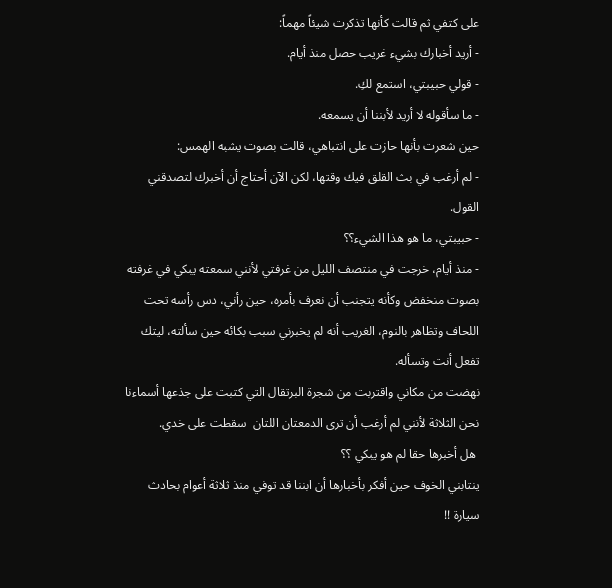على كتفي ثم قالت كأنها تذكرت شيئاً مهماً:
- أريد أخبارك بشيء غريب حصل منذ أيام.
- قولي حبيبتي، استمع لكِ.
- ما سأقوله لا أريد لأبننا أن يسمعه.
حين شعرت بأنها حازت على انتباهي، قالت بصوت يشبه الهمس:
- لم أرغب في بث القلق فيك وقتها، لكن الآن أحتاج أن أخبرك لتصدقني القول.
- حبيبتي، ما هو هذا الشيء؟؟
- منذ أيام، خرجت في منتصف الليل من غرفتي لأنني سمعته يبكي في غرفته بصوت منخفض وكأنه يتجنب أن نعرف بأمره، حين رأني، دس رأسه تحت اللحاف وتظاهر بالنوم، الغريب أنه لم يخبرني سبب بكائه حين سألته، ليتك تفعل أنت وتسأله.
نهضت من مكاني واقتربت من شجرة البرتقال التي كتبت على جذعها أسماءنا نحن الثلاثة لأنني لم أرغب أن ترى الدمعتان اللتان  سقطت على خدي.
 هل أخبرها حقا لم هو يبكي ؟؟
ينتابني الخوف حين أفكر بأخبارها أن ابننا قد توفي منذ ثلاثة أعوام بحادث سيارة !!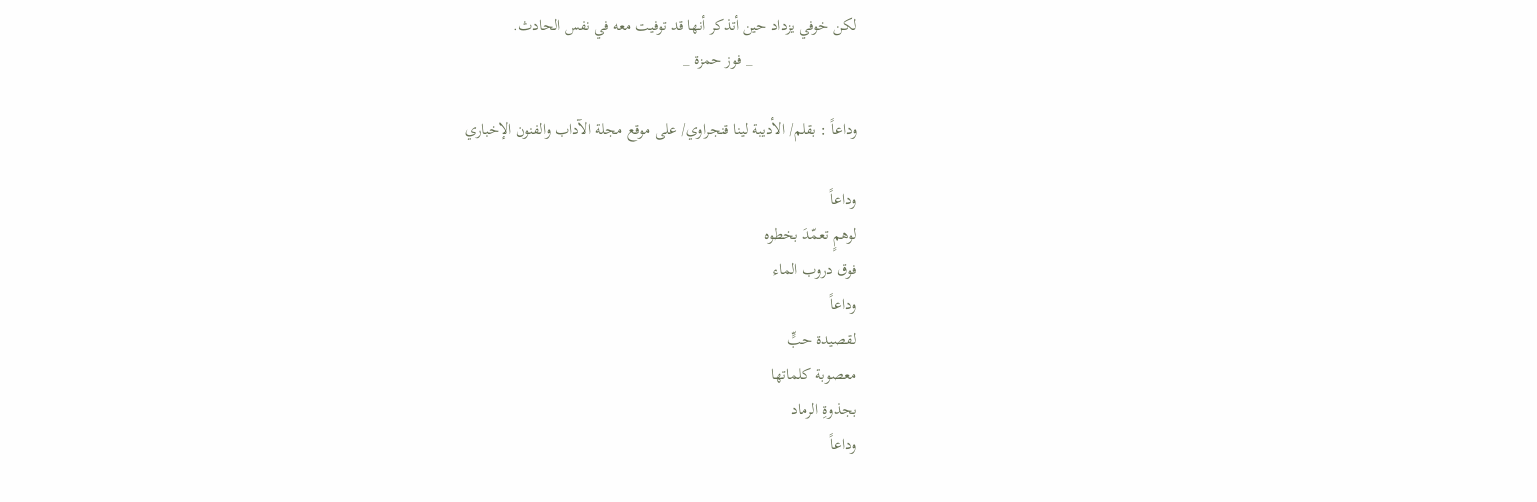لكن خوفي يزداد حين أتذكر أنها قد توفيت معه في نفس الحادث.
                          _ فوز حمزة _

وداعاً : بقلم/ الأديبة لينا قنجراوي/ على موقع مجلة الآداب والفنون الإخباري

وداعاً
لوهمٍ تعمّدَ بخطوه
فوق دروب الماء
وداعاً
لقصيدة حبٍّ
معصوبة كلماتها
بجذوةِ الرماد
وداعاً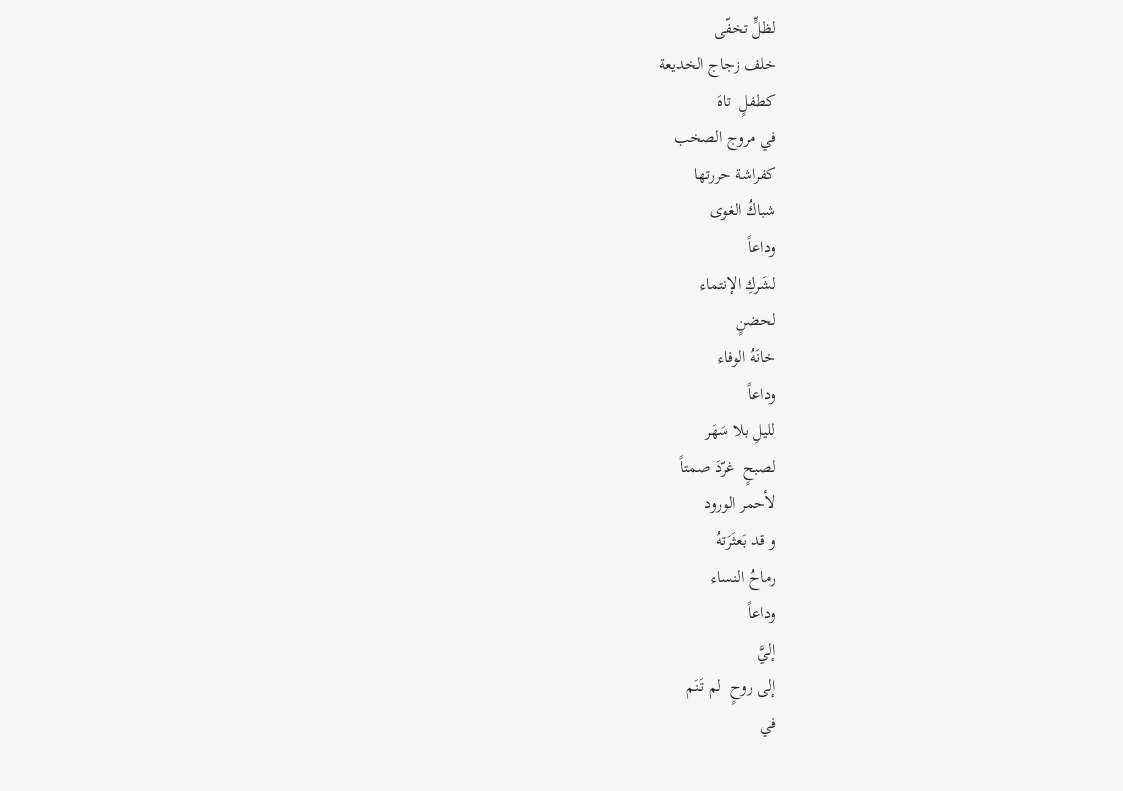لظلٍّ تخفّى
خلف زجاج الخديعة
كطفلٍ  تاهَ
في مروج الصخب
كفراشة حررتها
شباكُ الغوى
وداعاً
لشَركِ الإنتماء
لحضنٍ
خانَهُ الوفاء
وداعاً
لليلِ بلا سَهَر
لصبحٍ  غرّدَ صمتاً
لأحمر الورود
و قد بَعثَرَتهُ
رماحُ النساء
وداعاً
إليَّ
إلى روحٍ  لم تَنَم
في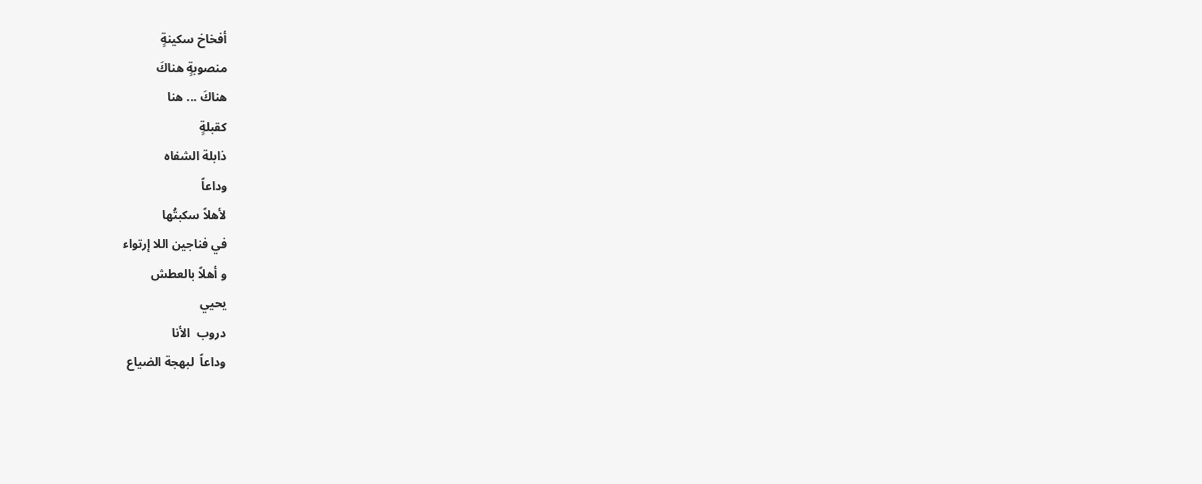أفخاخ سكينةٍ
منصوبةٍ هناكَ
هناكَ ... هنا
كقبلةٍ
ذابلة الشفاه
وداعاً
لأهلاً سكبتُها
في فناجين اللا إرتواء
و أهلاً بالعطش
يحيي
دروب  الأنا
وداعاً  لبهجة الضياع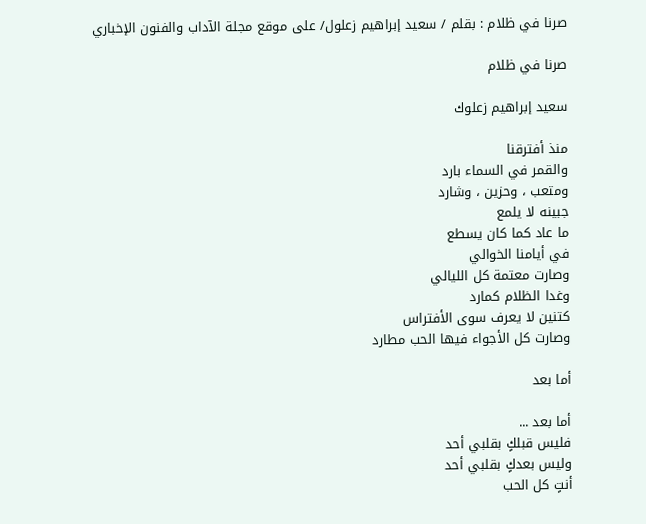صرنا في ظلام : بقلم / سعيد إبراهيم زعلول/ على موقع مجلة الآداب والفنون الإخباري

صرنا في ظلام

سعيد إبراهيم زعلوك

منذ أفترقنا
والقمر في السماء بارد
ومتعب ، وحزين ، وشارد
جبينه لا يلمع
ما عاد كما كان يسطع
في أيامنا الخوالي
وصارت معتمة كل الليالي
وغدا الظلام كمارد
كتنين لا يعرف سوى الأفتراس
وصارت كل الأجواء فيها الحب مطارد

أما بعد

أما بعد ...
فليس قبلكٍ بقلبي أحد
وليس بعدكٍ بقلبي أحد
أنتٍ كل الحب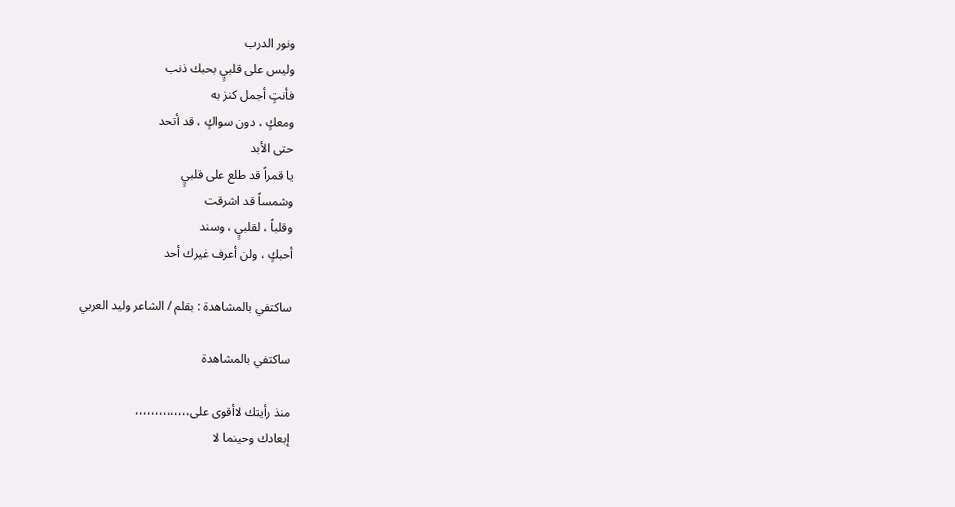ونور الدرب
وليس على قلبيٍ بحبك ذنب
فأنتٍ أجمل كنز به
ومعكٍ ، دون سواكٍ ، قد أتحد
حتى الأبد
يا قمراً قد طلع على قلبيٍ
وشمساً قد اشرقت
وقلباً ، لقلبيٍ ، وسند
أحبكٍ ، ولن أعرف غيرك أحد

ساكتفي بالمشاهدة : بقلم / الشاعر وليد العربي

ساكتفي بالمشاهدة

منذ رأيتك لاأقوى على،،،،،،،،،،،،،،
إبعادك وحينما لا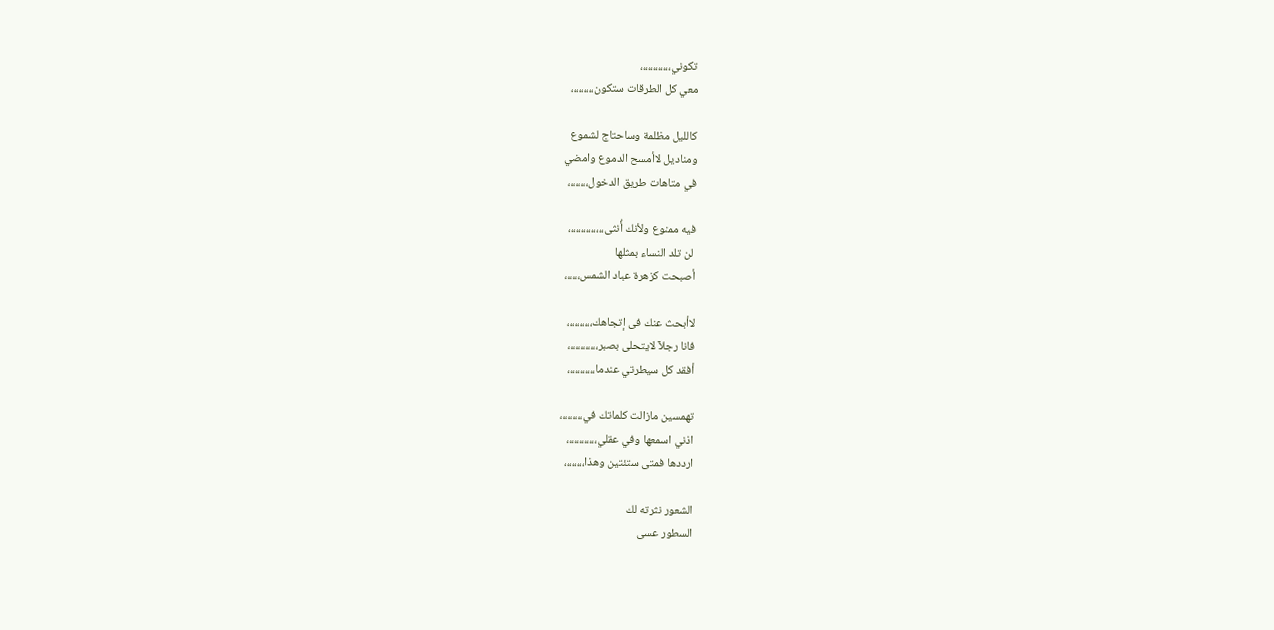تكوني،،،،،،،،،،،،
معي كل الطرقات ستكون،،،،،،،،،

كالليل مظلمة وساحتاج لشموع
ومناديل لاأمسح الدموع وامضي
في متاهات طريق الدخول،،،،،،،،

فيه ممنوع ولأنك أُنثى،،،،،،،،،،،،،،
 لن تلد النساء بمثلها
أصبحت كزهرة عباد الشمس،،،،،،

لاأبحث عنك فى إتجاهك،،،،،،،،،،
فانا رجلآ لايتحلى بصبر،،،،،،،،،،،،
أفقد كل سيطرتي عندما،،،،،،،،،،،

تهمسين مازالت كلماتك في،،،،،،،،،
اذني اسمعها وفي عقلي،،،،،،،،،،،،
ارددها فمتى ستئتين وهذا،،،،،،،،

الشعور نثرته لك
السطور عسى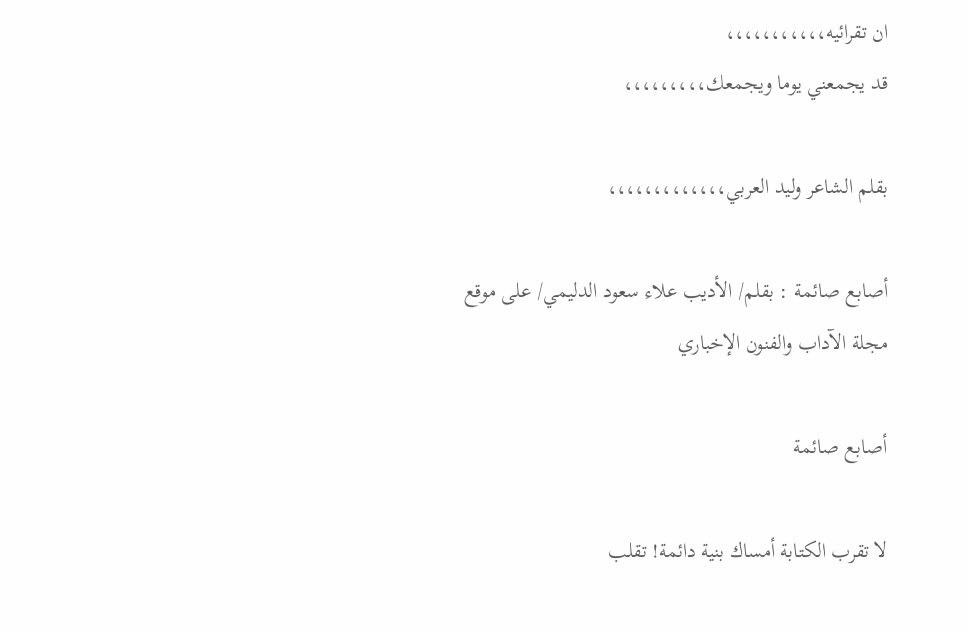ان تقرائيه،،،،،،،،،،،
قد يجمعني يوما ويجمعك،،،،،،،،،

بقلم الشاعر وليد العربي،،،،،،،،،،،،،

أصابع صائمة : بقلم/ الأديب علاء سعود الدليمي/ على موقع مجلة الآداب والفنون الإخباري

أصابع صائمة

لا تقرب الكتابة أمساك بنية دائمة! تقلب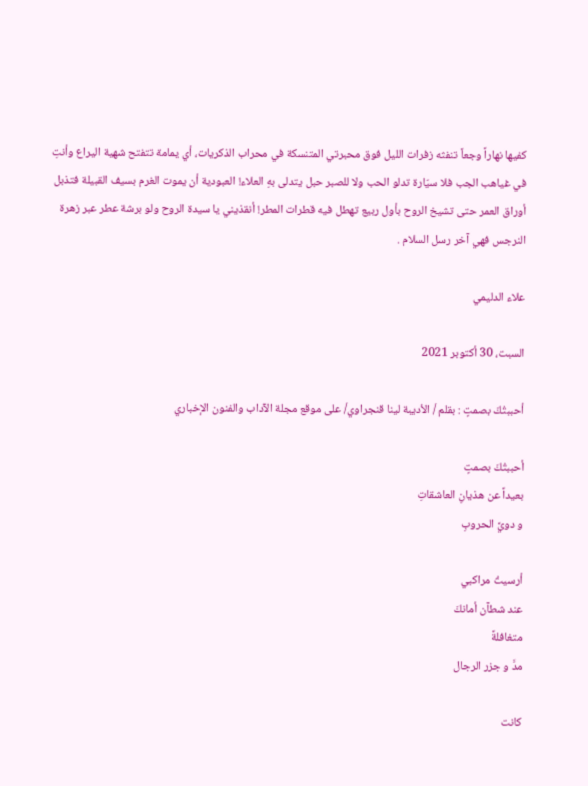كفيها نهاراً وجعاً تنفثه زفرات الليل فوق محبرتي المتنسكة في محراب الذكريات، أي يمامة تتفتح شهية اليراع وأنتِ في غياهب الجب فلا سيّارة تدلو الحب ولا للصبر حبل يتدلى بهِ العلاء! العبودية أن يموت الغرم بسيف القبيلة فتذبل أوراق العمر حتى تشيخ الروح بأول ربيع تهطل فيه قطرات المطر! أنقذيني يا سيدة الروح ولو برشة عطر عبر زهرة النرجس فهي آخر رسل السلام .

علاء الدليمي

السبت، 30 أكتوبر 2021

أحببتُكَ بصمتٍ : بقلم / الأديبة لينا قنجراوي/ على موقع مجلة الآداب والفنون الإخباري

أحببتُكَ بصمتٍ
بعيداً عن هذيانِ العاشقاتِ
و دويَّ الحروبِ

أرسيتُ مراكبي
عند شطآن أمانكَ
متغافلةً
مدَّ و جزر الرجال

كانت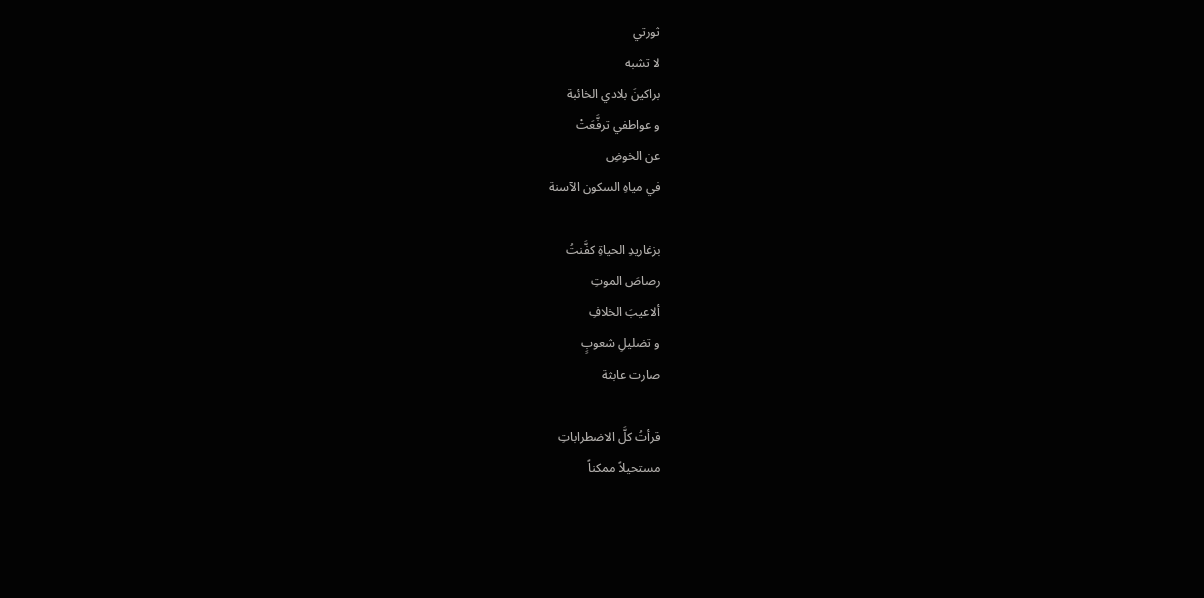ثورتي
لا تشبه
براكينَ بلادي الخائبة
و عواطفي ترفَّعَتْ
عن الخوضِ
في مياهِ السكون الآسنة

بزغاريدِ الحياةِ كفَّنتُ
رصاصَ الموتِ
ألاعيبَ الخلافِ
و تضليلِ شعوبٍ
صارت عابثة

قرأتُ كلَّ الاضطراباتِ
مستحيلاً ممكناً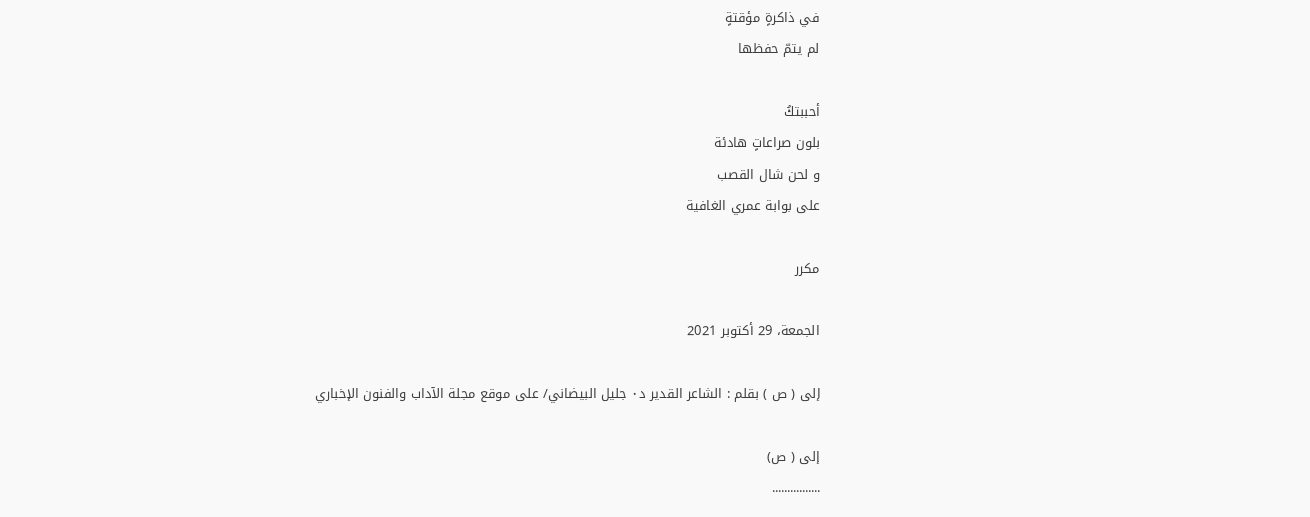في ذاكرةٍ مؤقتةٍ
لم يتمّ حفظها

أحببتكُ
بلون صراعاتٍ هادئة
و لحن شال القصب
على بوابة عمري الغافية

مكرر

الجمعة، 29 أكتوبر 2021

إلى ( ص ) بقلم : الشاعر القدير د٠ جليل البيضاني/ على موقع مجلة الآداب والفنون الإخباري

إلى ( ص)
................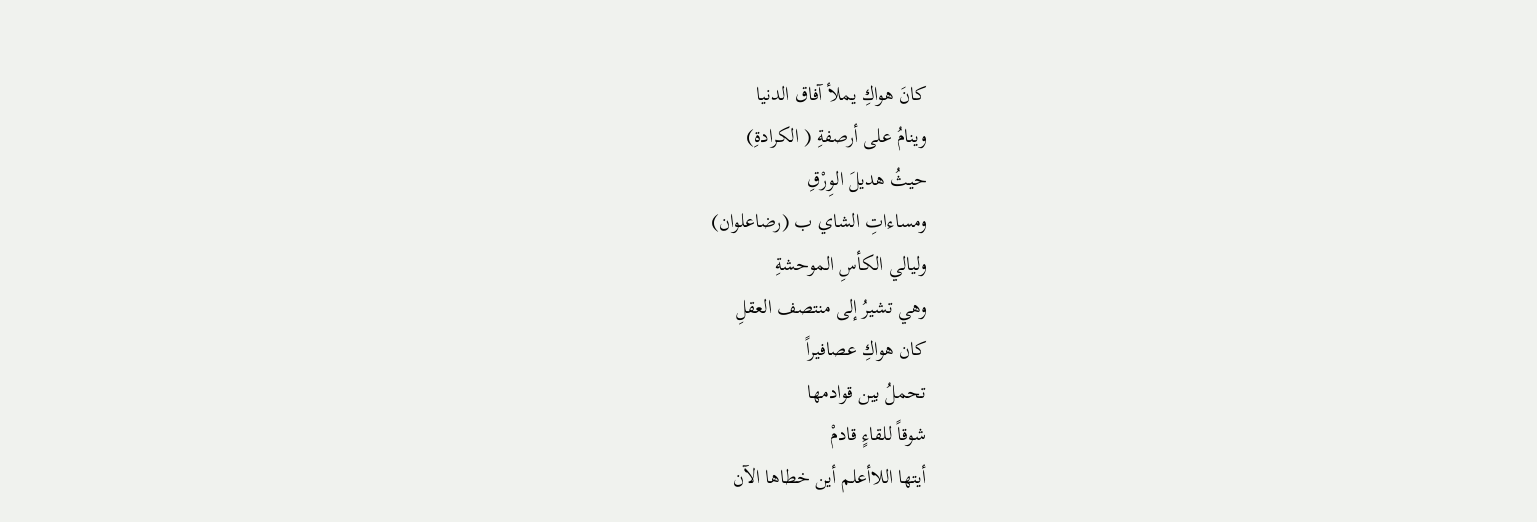كانَ هواكِ يملأ آفاق الدنيا
وينامُ على أرصفةِ ( الكرادةِ)
حيثُ هديلَ الوِرْقِ
ومساءاتِ الشاي ب (رضاعلوان)
وليالي الكأسِ الموحشةِ
وهي تشيرُ إلى منتصف العقلِ
كان هواكِ عصافيراً
تحملُ بين قوادمها
شوقاً للقاءٍ قادمْ
أيتها اللاأعلم أين خطاها الآن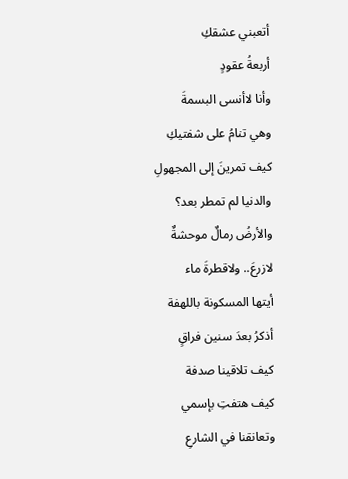أتعبني عشقكِ
أربعةُ عقودٍ
وأنا لاأنسى البسمةَ
وهي تنامُ على شفتيكِ
كيف تمرينَ إلى المجهولِ
والدنيا لم تمطر بعد؟
والأرضُ رمالٌ موحشةٌ
لازرعَ.. ولاقطرةَ ماء
أيتها المسكونة باللهفة
أذكرُ بعدَ سنين فراقٍ
كيف تلاقينا صدفة
كيف هتفتِ بإسمي
وتعانقنا في الشارعِ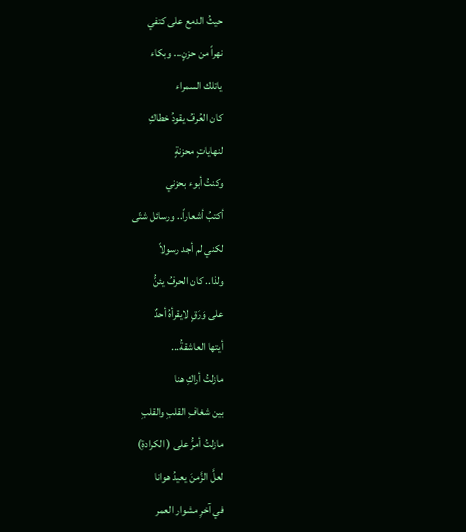حيثُ الدمع على كتفي
نهراً من حزنٍ... وبكاء
ياتلك السمراء
كان العُرفُ يقودُ خطاكِ
لنهاياتٍ محزنةٍ
وكنتُ أبوء بحزني
أكتبُ أشعاراً.. ورسائل شتّى
لكني لم أجد رسولاً
ولذا.. كان الحرفُ يئنُّ
على وَرَقٍ لايقرأهُ أحدٌ
أيتها العاشقةُ...
مازلتُ أراكِ هنا
بين شغافِ القلبِ والقلبِ
مازلتُ أمرُّ على ( الكرادةِ)
لعلَّ الزَّمنَ يعيدُ هوانا
في آخرِ مشوار العمر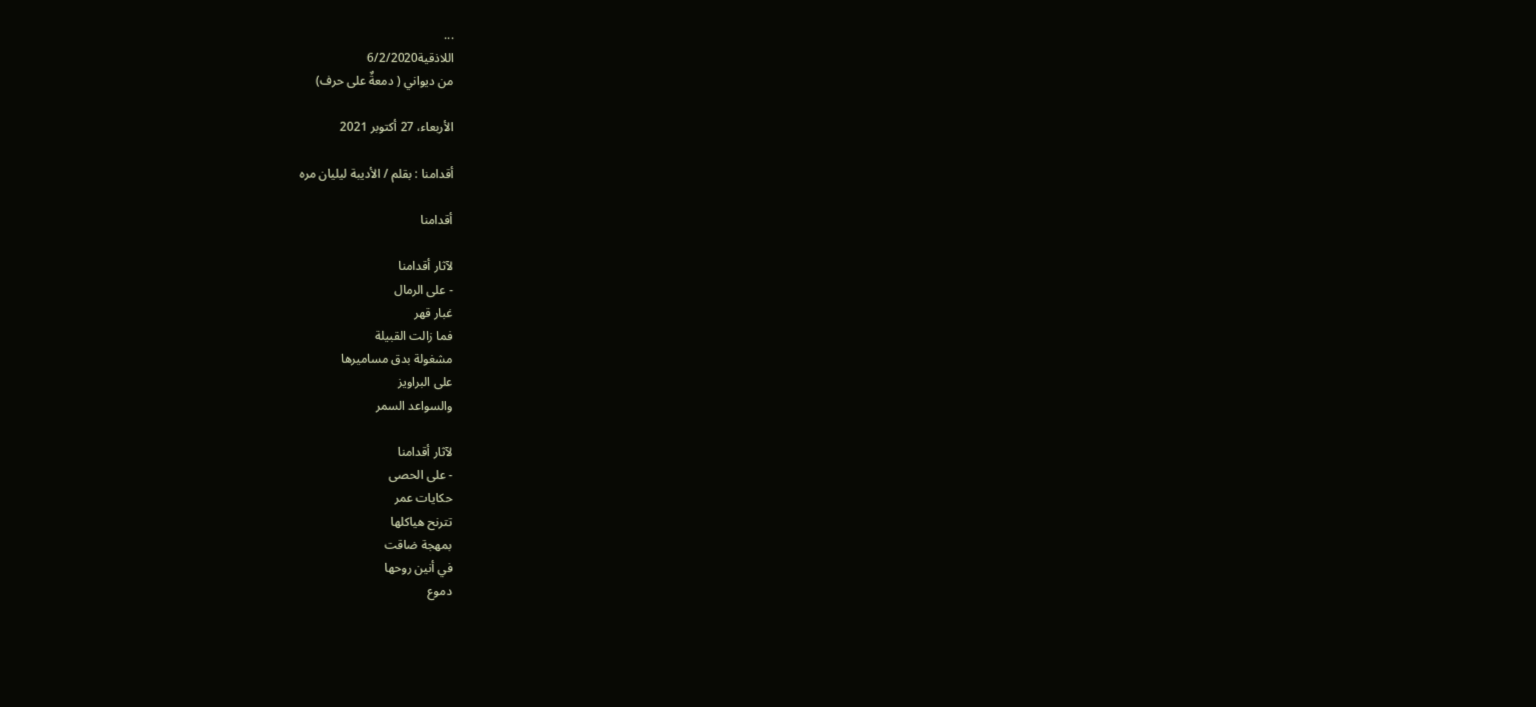...
اللاذقية6/2/2020
من ديواني ( دمعةٌ على حرف)

الأربعاء، 27 أكتوبر 2021

أقدامنا : بقلم / الأديبة ليليان مره

أقدامنا

لآثار أقدامنا
- على الرمال
غبار قهر
فما زالت القبيلة
مشغولة بدق مساميرها
على البراويز
والسواعد السمر

لآثار أقدامنا
- على الحصى
حكايات عمر
تترنح هياكلها
بمهجة ضاقت
في أنين روحها
دموع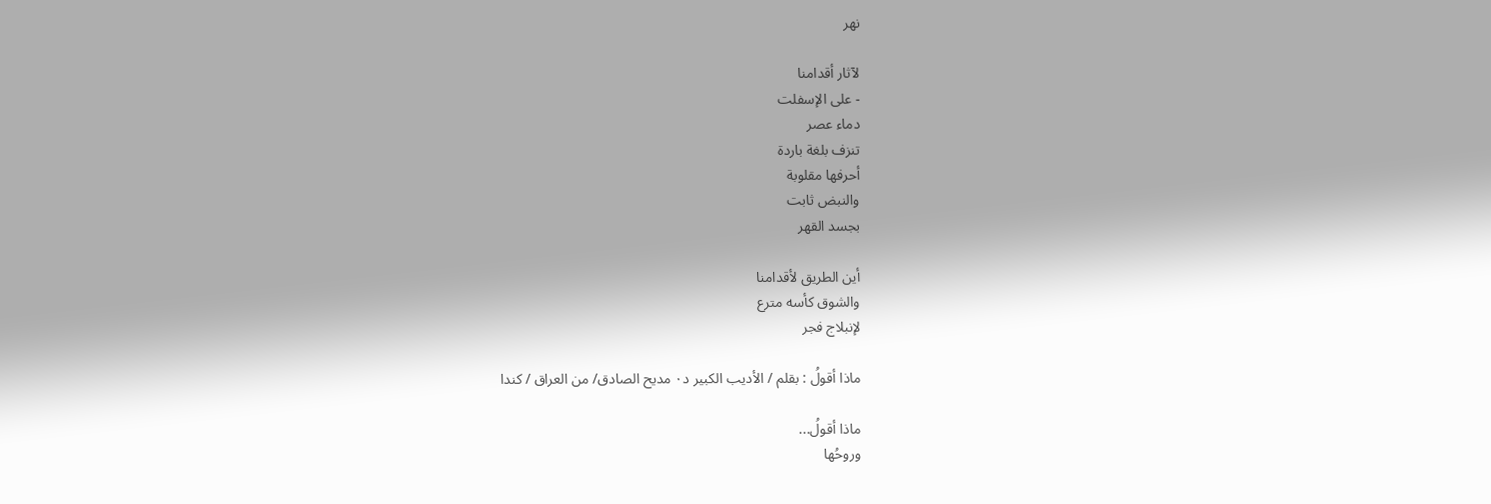نهر

لآثار أقدامنا
- على الإسفلت
دماء عصر
تنزف بلغة باردة
أحرفها مقلوبة
والنبض ثابت
بجسد القهر

أين الطريق لأقدامنا
والشوق كأسه مترع
لإنبلاج فجر

ماذا أقولُ : بقلم / الأديب الكبير د٠ مديح الصادق/ من العراق / كندا

ماذا أقولُ...
وروحُها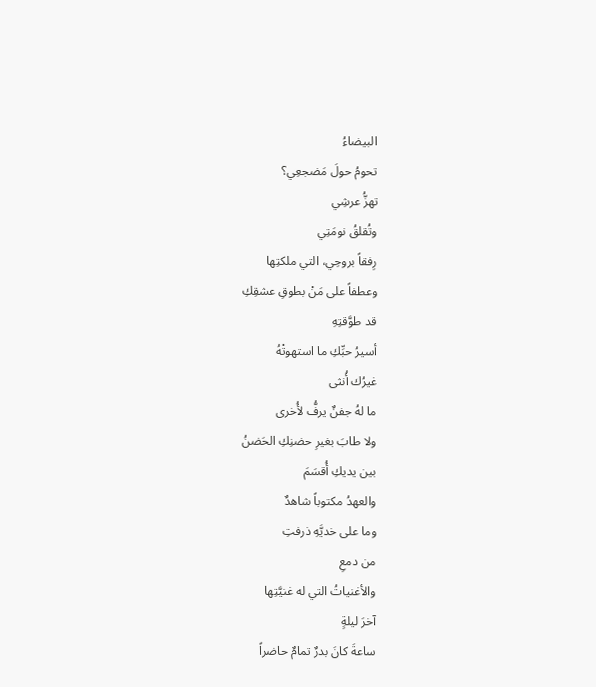البيضاءُ
تحومُ حولَ مَضجعِي؟
تهزُّ عرشِي
وتُقلقُ نومَتِي
رِفقاً بروحِي، التي ملكتِها
وعطفاً على مَنْ بطوقِ عشقِكِ
قد طوَّقتِهِ
أسيرُ حبِّكِ ما استهوتْهُ
غيرُك أُنثى
ما لهُ جفنٌ يرفُّ لأُخرى
ولا طابَ بغيرِ حضنِكِ الحَضنُ
بين يديكِ أُقسَمَ
والعهدُ مكتوباً شاهدٌ
وما على خديَّهِ ذرفتِ
من دمعِ
والأغنياتُ التي له غنيَّتِها
آخرَ ليلةٍ
ساعةَ كانَ بدرٌ تمامٌ حاضراً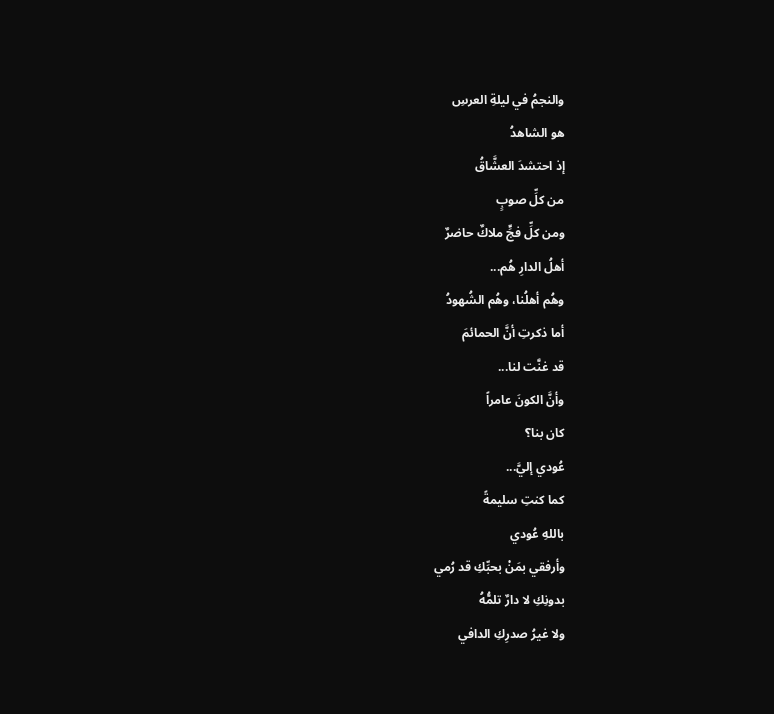والنجمُ في ليلةِ العرسِ
هو الشاهدُ
إذ احتشدَ العشَّاقُ
من كلِّ صوبٍ
ومن كلِّ فجٍّ ملاكٌ حاضرٌ
أهلُ الدارِ هُم...
وهُم أهلُنا، وهُم الشُهودُ
أما ذكرتِ أنَّ الحمائمَ
قد غنَّت لنا...
وأنَّ الكونَ عامراً
كان بنا؟
عُودي إليَّ...
كما كنتِ سليمةً
باللهِ عُودي
وأرفقي بمَنْ بحبِّكِ قد رُمي
بدونِكِ لا دارٌ تلمُّهُ
ولا غيرُ صدرِكِ الدافي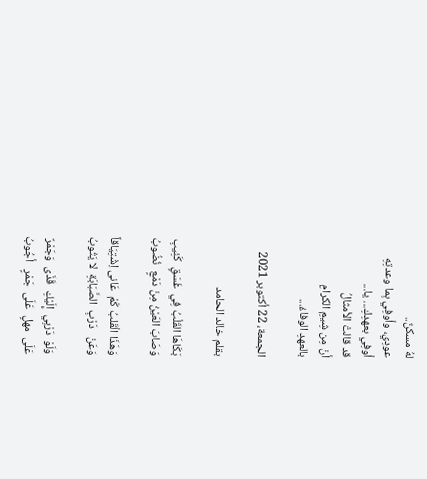لهُ مسكنٌ..
عودِي، وأوفِي بِما وعدتِهِ
أوفِي بعهدِكِ... يا...
قد قالتْ الأمثالُ
أنْ مِن شِيمِ الكرامِ
بالعهدِ الوفاءُ...

الجمعة، 22 أكتوبر 2021

بقلم خالد الحامد

بَكَاهَا القَلْبُ فِي  غَسَقٍ  كَئِيبِ
وَصَابَ العَيْنُ مِنْ دَمْعٍ  نُضُوبُ

وَهَذَا الْقَلبُ كَمْ  عَانى اِشْتِيَاقاً
وَعَنْ   دَرْبِ  الصَّبَابَةِ  لا يَتُوبُ

وَلَوْ  دَرْبِي  إِلَيْكِ  قَذَى  وَجَمْرٌ
عَلَى  مهلٍ  عَلَى  جَمْرٍ   أجُوبُ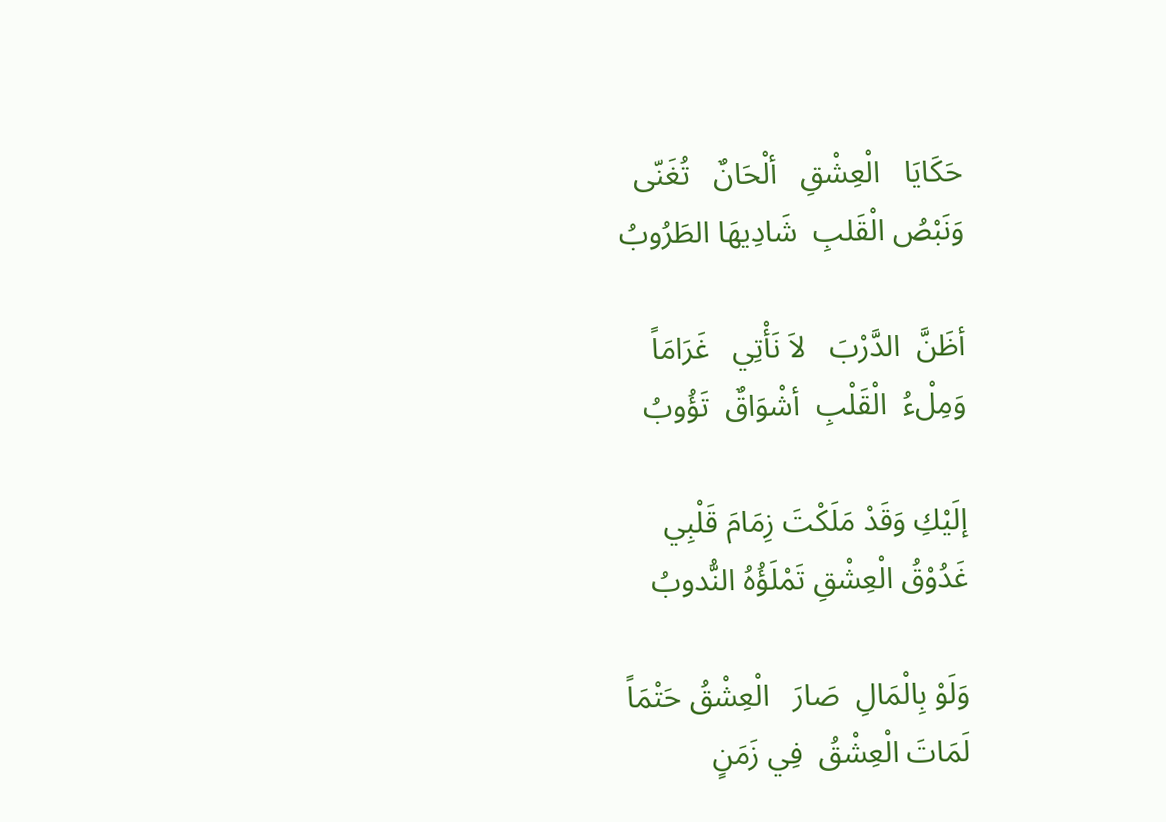حَكَايَا   الْعِشْقِ   ألْحَانٌ   تُغَنّى
وَنَبْصُ الْقَلبِ  شَادِيهَا الطَرُوبُ

أظَنَّ  الدَّرْبَ   لاَ نَأْتِي   غَرَامَاً
وَمِلْءُ  الْقَلْبِ  أشْوَاقٌ  تَؤُوبُ

إلَيْكِ وَقَدْ مَلَكْتَ زِمَامَ قَلْبِي
غَدُوْقُ الْعِشْقِ تَمْلَؤُهُ النُّدوبُ

وَلَوْ بِالْمَالِ  صَارَ   الْعِشْقُ حَتْمَاً
لَمَاتَ الْعِشْقُ  فِي زَمَنٍ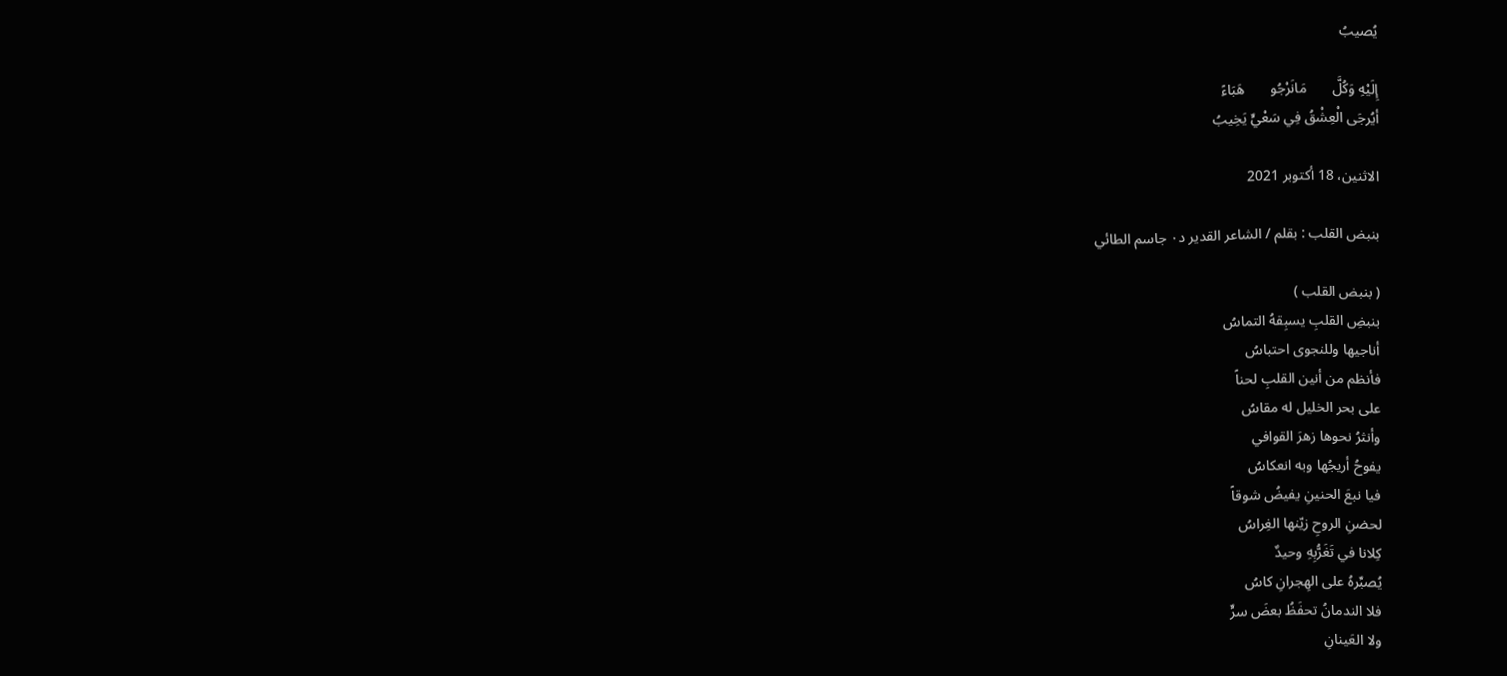يُصيبُ

إِلَيْهِ وَكُلَّ       مَانَرْجُو       هَبَاءً
أيُرجَى الْعِشْقُ فِي سَعْيٍّ يَخِيبُ

الاثنين، 18 أكتوبر 2021

بنبض القلب : بقلم / الشاعر القدير د٠ جاسم الطائي

( بنبض القلب )
بنبضِ القلبِ يسبِقهُ التماسُ
أناجيها وللنجوى احتباسُ
فأنظم من أنين القلبِ لحناً
على بحر الخليل له مقاسُ
وأنثرُ نحوها زهرَ القوافي
يفوحُ أريجُها وبه انعكاسُ
فيا نبعَ الحنينِ يفيضُ شوقاً
لحضنِ الروحِ زيّنها الغِراسُ
كِلانا في تَغَرُّبِهِ وحيدٌ
يُصبِّرهُ على الهِجرانِ كاسُ
فلا الندمانُ تحفَظُ بعضَ سرٍّ
ولا العَينانِ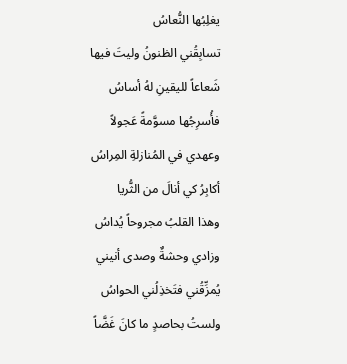يغلِبُها النُّعاسُ
تسابِقُني الظنونُ وليتَ فيها
شَعاعاً لليقينِ لهُ أساسُ
فأُسرِجُها مسوَّمةً عَجولاً
وعهدي في المُنازلةِ المِراسُ
أكابِرُ كي أنالَ من الثُّريا
وهذا القلبُ مجروحاً يُداسُ
وزادي وحشةٌ وصدى أنيني
يُمزِّقُني فتَخذِلُني الحواسُ
ولستُ بحاصدٍ ما كانَ غَضَّاً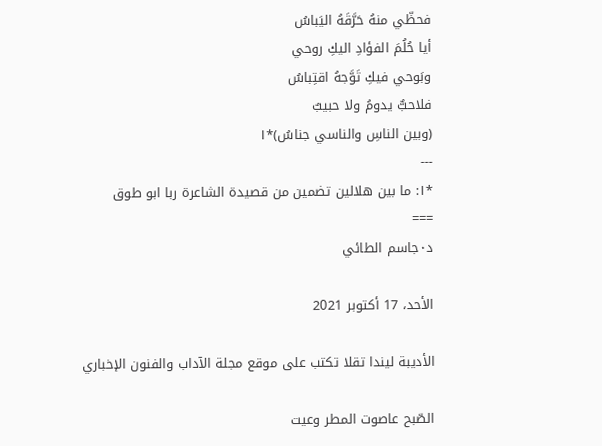فحظّي منهُ حَرَّقَهُ اليَباسُ
أيا حُلُمَ الفؤادِ اليكِ روحي
وبَوحي فيكِ تَوَّجهُ اقتِباسُ
فلاحبٌّ يدومُ ولا حبيبٌ
(وبين الناسِ والناسي جناسُ)*١
---
*١: ما بين هلالين تضمين من قصيدة الشاعرة ربا ابو طوق
===
د٠جاسم الطائي

الأحد، 17 أكتوبر 2021

الأديبة ليندا تقلا تكتب على موقع مجلة الآداب والفنون الإخباري

الصّبح عاصوت المطر وعيت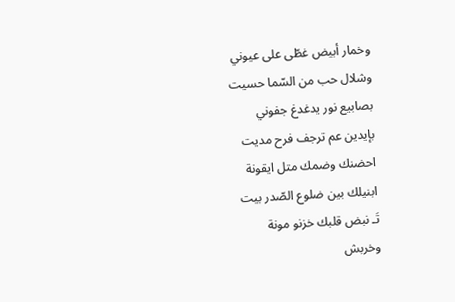وخمار أبيض غطّى على عيوني
وشلال حب من السّما حسيت
بصابيع نور يدغدغ جفوني
بإيدين عم ترجف فرح مديت
احضنك وضمك متل ايقونة
ابنيلك بين ضلوع الصّدر بيت
تَـ نبض قلبك خزنو مونة
وخربش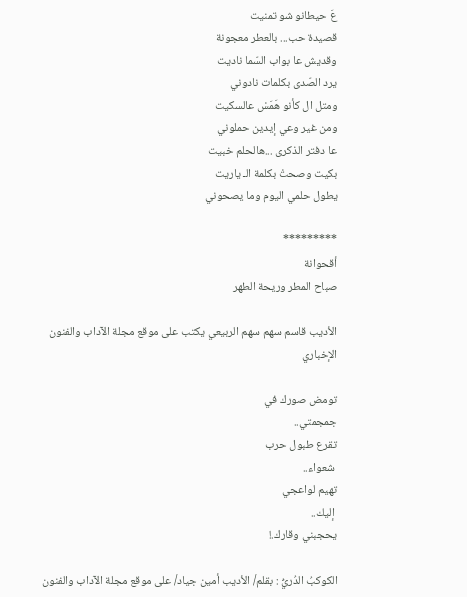عَ حيطانو شو تمنيت
قصيدة حب... بالعطر معجونة
وقديش عا بواب السّما ناديت
يرد الصّدى بكلمات نادوني
ومتل ال كأنو هَمَسْ عالسكيت
ومن غير وعي إيدين حملوني
عا دفتر الذكرى ...هالحلم خبيت
بكيت وصحتْ بكلمة الـ ياريت
يطول حلمي اليوم وما يصحوني

*********
أقحوانة
صباح المطر وريحة الطهر

الأديب قاسم سهم سهم الربيعي يكتب على موقع مجلة الآداب والفنون الإخباري

تومض صورك في
جمجمتي..
تقرع طبول حرب
 شعواء..
تهيم لواعجي
 إليك..
يحجبني وقارك.!

الكوكبُ الدُريُّ : بقلم/ الأديب أمين جياد/ على موقع مجلة الآداب والفنون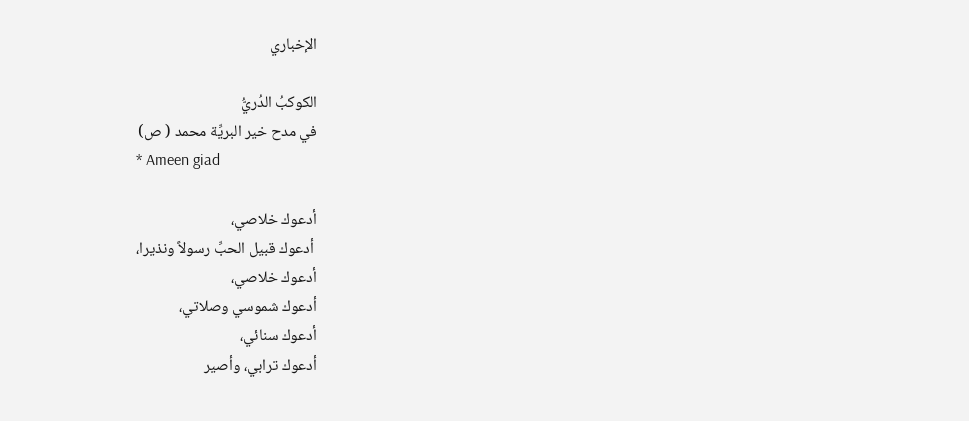الإخباري

الكوكبُ الدُريُّ
في مدح خير البريِّة محمد ( ص)
* Ameen giad

أدعوك خلاصي،
 أدعوك قبيل الحبِّ رسولاً ونذيرا،
أدعوك خلاصي،
أدعوك شموسي وصلاتي،
أدعوك سنائي،
أدعوك ترابي، وأصير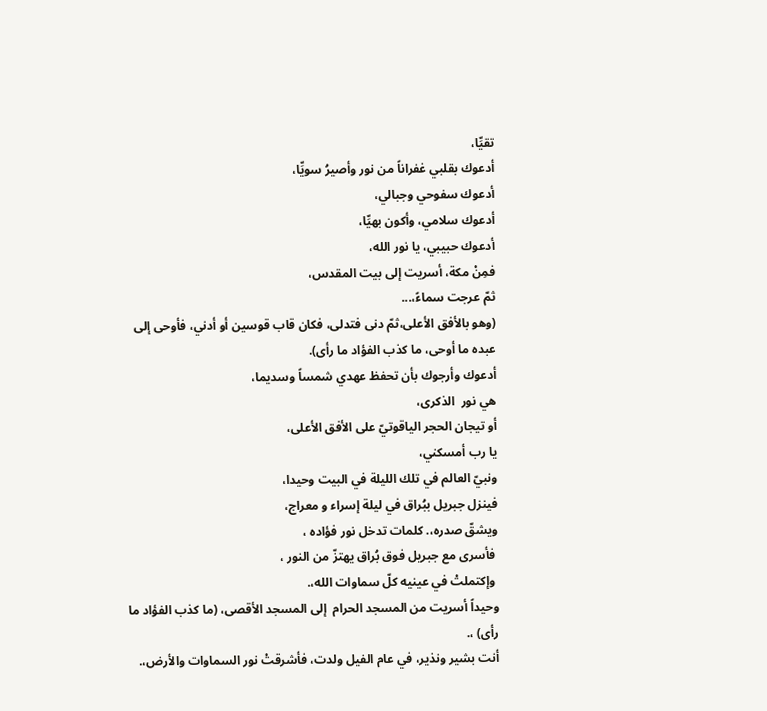تقيِّا،
أدعوك بقلبي غفراناً من نور وأصيرُ سويِّا،
أدعوك سفوحي وجبالي،
أدعوك سلامي، وأكون بهيِّا،
أدعوك حبيبي، يا نور الله،
فمِنْ مكة، أسريت إلى بيت المقدس،
ثمّ عرجت سماءً،...
(وهو بالأفق الأعلى،ثمّ دنى فتدلى، فكان قاب قوسين أو أدني، فأوحى إلى عبده ما أوحى، ما كذب الفؤاد ما رأى).
أدعوك وأرجوك بأن تحفظ عهدي شمساً وسديما،
هي نور  الذكرى،
أو تيجان الحجر الياقوتيّ على الأفق الأعلى،
يا رب أمسكني،
ونبيّ العالم في تلك الليلة في البيت وحيدا،
فينزل جبريل ببُراق في ليلة إسراء و معراج،
ويشقّ صدره،. كلمات تدخل نور فؤاده ،
 فأسرى مع جبريل فوق بُراق يهتزّ من النور ،
 وإكتملتْ في عينيه كلّ سماوات الله،.
وحيداً أسريت من المسجد الحرام  إلى المسجد الأقصى، (ما كذب الفؤاد ما رأى) ،.
أنت بشير ونذير، في عام الفيل ولدت، فأشرقتْ نور السماوات والأرض،.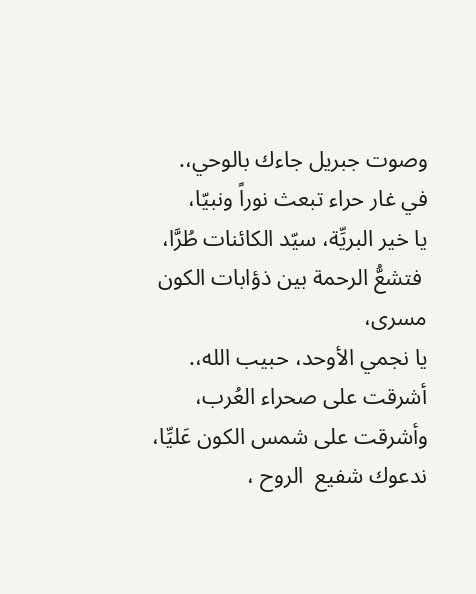وصوت جبريل جاءك بالوحي،.
في غار حراء تبعث نوراً ونبيّا،
يا خير البريِّة، سيّد الكائنات طُرَّا،
 فتشعُّ الرحمة بين ذؤابات الكون  مسرى،
يا نجمي الأوحد، حبيب الله،.
أشرقت على صحراء العُرب،
وأشرقت على شمس الكون عَليِّا،
ندعوك شفيع  الروح ،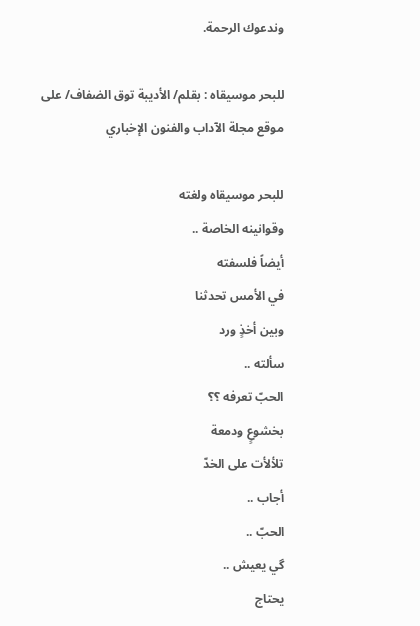وندعوك الرحمة.

للبحر موسيقاه : بقلم/ الأديبة توق الضفاف/ على موقع مجلة الآداب والفنون الإخباري

للبحر موسيقاه ولغته
وقوانينه الخاصة ..
أيضاً فلسفته
في الأمس تحدثنا
وبين أخذٍ ورد
سألته ..
الحبّ تعرفه ؟؟
بخشوعٍ ودمعة
تلألأت على الخدّ
أجاب ..
الحبّ ..
گي يعيش ..
يحتاج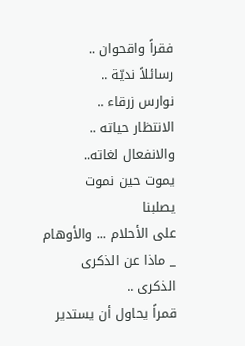فقراً واقحوان ..
رسائلاً نديّة ..
نوارس زرقاء ..
الانتظار حياته ..
والانفعال لغاته..
يموت حين نموت
يصلبنا
على الأحلام ... والأوهام
_ ماذا عن الذكرى
الذكرى ..
قمراً يحاول أن يستدير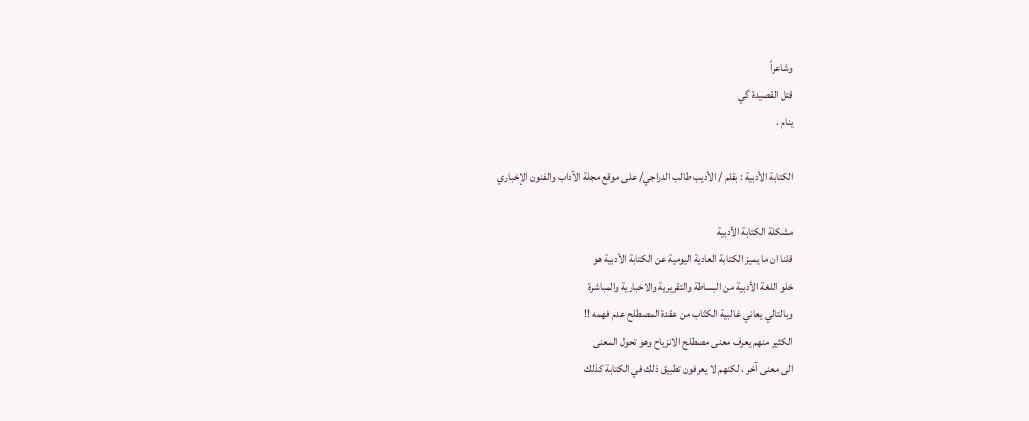وشاعراً
قتل القصيدة گي
ينام .

الكتابة الأدبية : بقلم / الأديب طالب الدراجي/ على موقع مجلة الآداب والفنون الإخباري

مشكلة الكتابة الأدبية
قلنا ان ما يميز الكتابة العادية اليومية عن الكتابة الأدبية هو
خلو اللغة الأدبية من البساطة والتقريرية والاخبارية والمباشرة
وبالتالي يعاني غالبية الكتّاب من عقدة المصطلح عدم فهمه !!
الكثير منهم يعرف معنى مصطلح الانزياح وهو تحول المعنى
الى معنى آخر ، لكنهم لا يعرفون تطبيق ذلك في الكتابة كذلك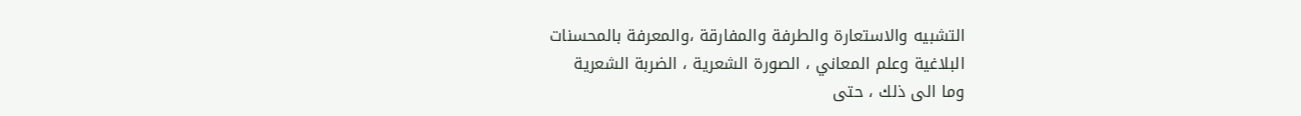التشبيه والاستعارة والطرفة والمفارقة ،والمعرفة بالمحسنات
البلاغية وعلم المعاني ، الصورة الشعرية ، الضربة الشعرية
وما الى ذلك ، حتى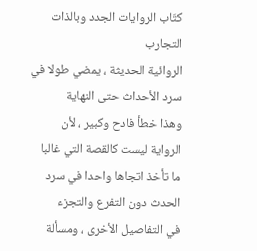كتّاب الروايات الجدد وبالذات التجارب
الروائية الحديثة ، يمضي طولا في سرد الأحداث حتى النهاية
وهذا خطأ فادح وكبير ، لأن الرواية ليست كالقصة التي غالبا
ما تأخذ اتجاها واحدا في سرد الحدث دون التفرع والتجزء
في التفاصيل الأخرى ، ومسألة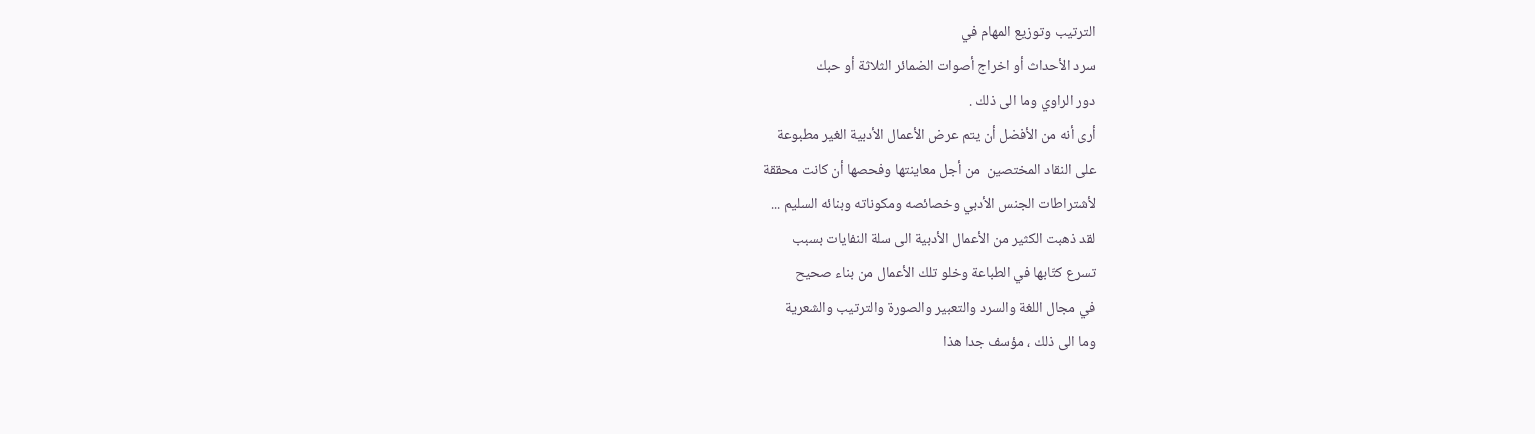الترتيب وتوزيع المهام في
سرد الأحداث أو اخراج أصوات الضمائر الثلاثة أو حبك
دور الراوي وما الى ذلك .
أرى أنه من الأفضل أن يتم عرض الأعمال الأدبية الغير مطبوعة
على النقاد المختصين  من أجل معاينتها وفحصها أن كانت محققة
لأشتراطات الجنس الأدبي وخصائصه ومكوناته وبنائه السليم ...
لقد ذهبت الكثير من الأعمال الأدبية الى سلة النفايات بسبب
تسرع كتّابها في الطباعة وخلو تلك الأعمال من بناء صحيح
في مجال اللغة والسرد والتعبير والصورة والترتيب والشعرية
وما الى ذلك ، مؤسف جدا هذا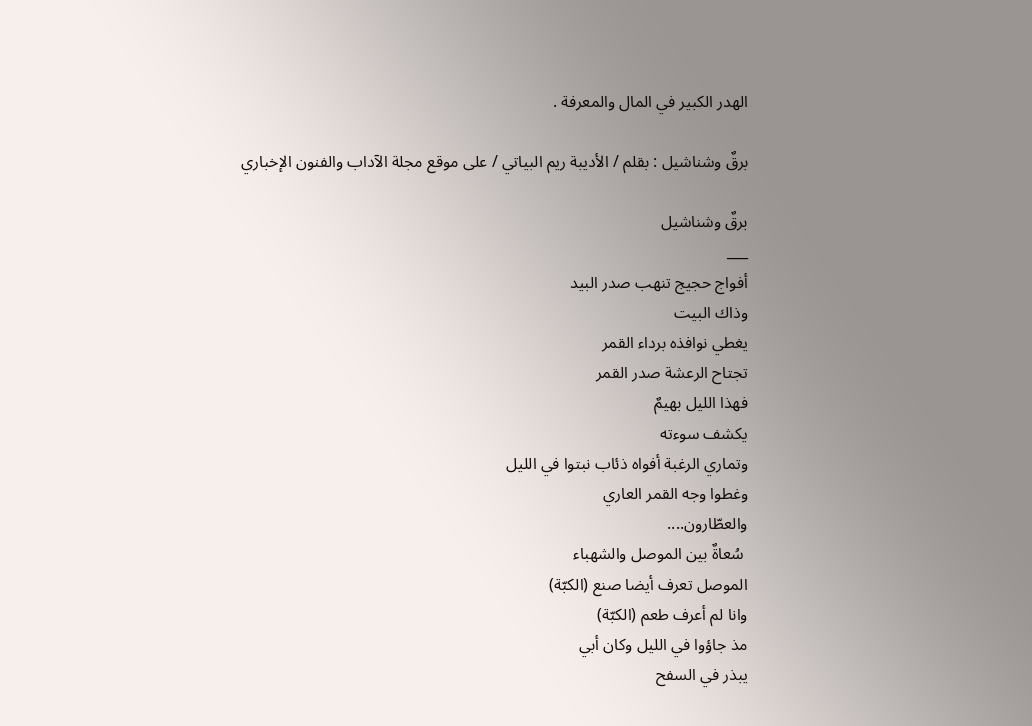الهدر الكبير في المال والمعرفة .

برقٌ وشناشيل : بقلم / الأديبة ريم البياتي / على موقع مجلة الآداب والفنون الإخباري

برقٌ وشناشيل
___
أفواج حجيج تنهب صدر البيد
وذاك البيت
يغطي نوافذه برداء القمر
تجتاح الرعشة صدر القمر
فهذا الليل بهيمٌ
يكشف سوءته
وتماري الرغبة أفواه ذئاب نبتوا في الليل
وغطوا وجه القمر العاري
والعطّارون....
 سُعاةٌ بين الموصل والشهباء
الموصل تعرف أيضا صنع (الكبّة)
وانا لم أعرف طعم (الكبّة)
مذ جاؤوا في الليل وكان أبي
يبذر في السفح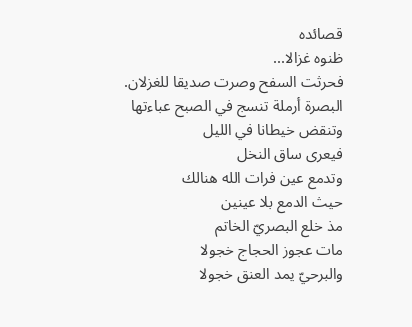قصائده
ظنوه غزالا...
فحرثت السفح وصرت صديقا للغزلان.
البصرة أرملة تنسج في الصبح عباءتها
وتنقض خيطانا في الليل
فيعرى ساق النخل
وتدمع عين فرات الله هنالك
حيث الدمع بلا عينين
مذ خلع البصريّ الخاتم
مات عجوز الحجاج خجولا
والبرحيّ يمد العنق خجولا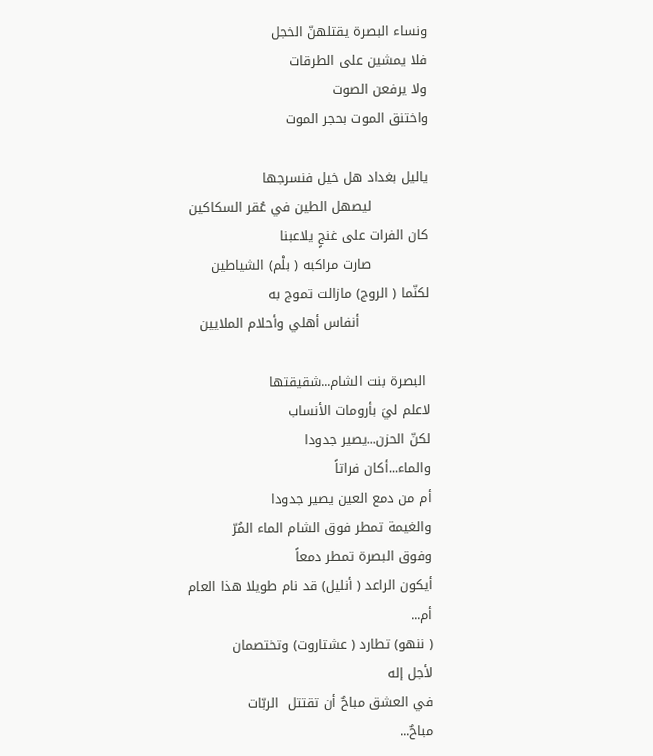ونساء البصرة يقتلهنّ الخجل
فلا يمشين على الطرقات
ولا يرفعن الصوت
واختنق الموت بحجر الموت

ياليل بغداد هل خيل فنسرجها
             ليصهل الطين في عُقر السكاكين
كان الفرات على غنجٍ يلاعبنا
             صارت مراكبه ( بلْم) الشياطين
لكنّما ( الروج) مازالت تموج به
                أنفاس أهلي وأحلام الملايين

 البصرة بنت الشام...شقيقتها
لاعلم ليَ بأرومات الأنساب
لكنّ الحزن...يصير جدودا
والماء...أكان فراتاً
أم من دمع العين يصير جدودا
والغيمة تمطر فوق الشام الماء المُرّ
وفوق البصرة تمطر دمعاً
أيكون الراعد ( أنليل) قد نام طويلا هذا العام
أم...
( ننهو) تطارد ( عشتاروت) وتختصمان
لأجل إله
في العشق مباحٌ أن تقتتل  الربّات
مباحٌ...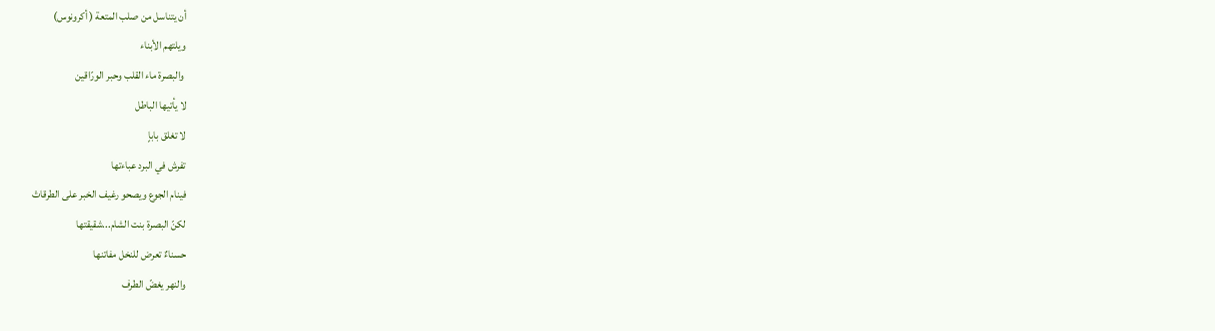أن يتناسل من صلب المتعة ( أكرونوس)
ويلتهم الأبناء
 والبصرة ماء القلب وحبر الورّاقين
لا يأتيها الباطل
لا تغلق باباٍ
تفرش في البرد عباءتها
فينام الجوع ويصحو رغيف الخبر على الطرقاتْ
لكنّ البصرة بنت الشام...شقيقتها
حسناءٌ تعرض للنخل مفاتنها
والنهر يغضّ الطرف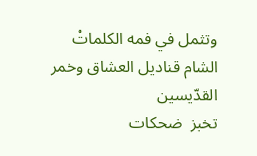وتثمل في فمه الكلماتْ
الشام قناديل العشاق وخمر القدّيسين
تخبز  ضحكات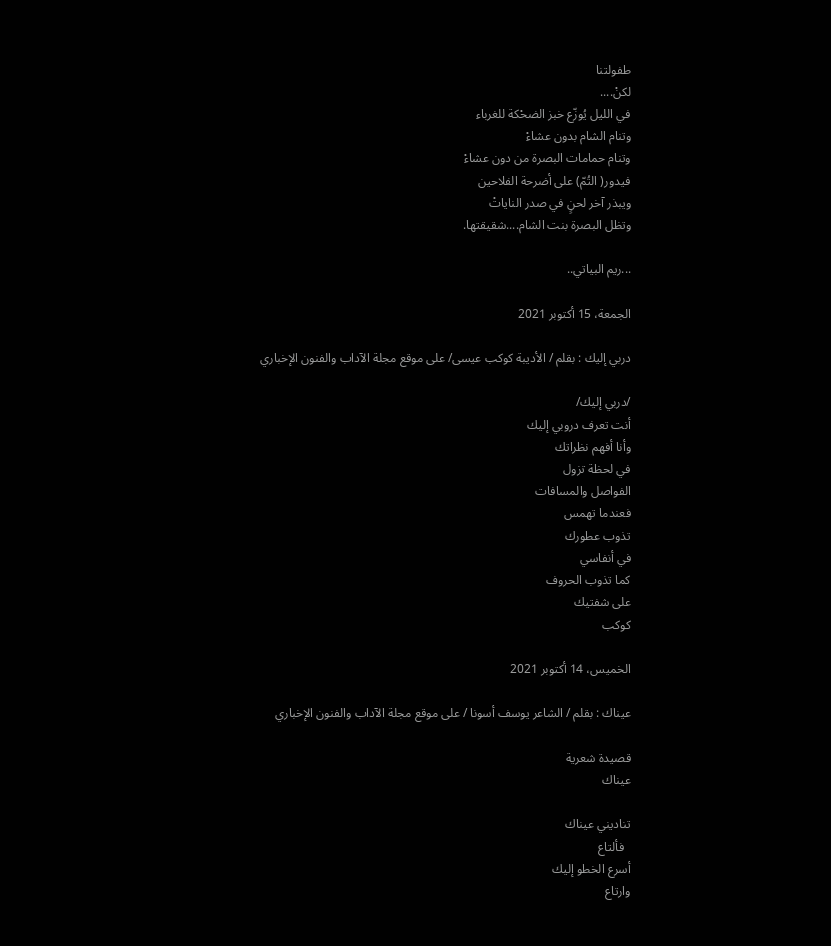طفولتنا
لكنْ....
في الليل يُوزّع خبز الضحْكة للغرباء
وتنام الشام بدون عشاءْ
وتنام حمامات البصرة من دون عشاءْ
فيدور( التُمّ) على أضرحة الفلاحين
ويبذر آخر لحنٍ في صدر الناياتْ
وتظل البصرة بنت الشام....شقيقتها.

...ريم البياتي..

الجمعة، 15 أكتوبر 2021

دربي إليك : بقلم / الأديبة كوكب عيسى/ على موقع مجلة الآداب والفنون الإخباري

/دربي إليك/
أنت تعرف دروبي إليك
وأنا أفهم نظراتك
في لحظة تزول
الفواصل والمسافات
فعندما تهمس
تذوب عطورك
في أنفاسي
كما تذوب الحروف
على شفتيك
كوكب

الخميس، 14 أكتوبر 2021

عيناك : بقلم / الشاعر يوسف أسونا / على موقع مجلة الآداب والفنون الإخباري

قصيدة شعرية
عيناك

تناديني عيناك
  فألتاع
أسرع الخطو إليك
وارتاع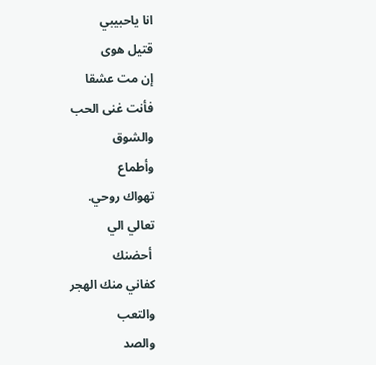انا ياحبيبي
قتيل هوى
إن مت عشقا
فأنت غنى الحب
والشوق
وأطماع
تهواك روحي.
تعالي الي
 أحضنك
كفاني منك الهجر
والتعب
والصد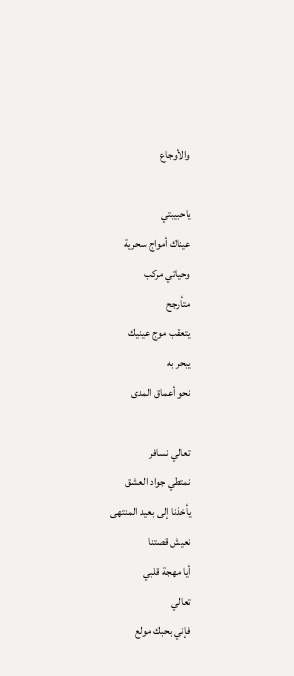والأوجاع

ياحبيبتي
عيناك أمواج سحرية
وحياتي مركب
متأرجح
يتعقب موج عينيك
يبحر به
نحو أعماق المدى

تعالي نسافر
نمتطي جواد العشق
يأخذنا إلى بعيد المنتهى
نعيش قصتنا
أيا مهجة قلبي
تعالي
فإني بحبك مولع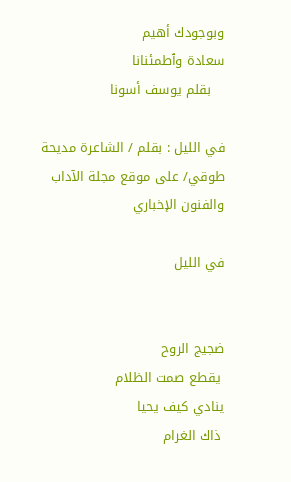وبوجودك أهيم
سعادة وٱطمئنانا
   بقلم يوسف أسونا

في الليل : بقلم / الشاعرة مديحة طوقي/ على موقع مجلة الآداب والفنون الإخباري

في الليل


ضجيج الروح
 يقطع صمت الظلام
ينادي كيف يحيا
 ذاك الغرام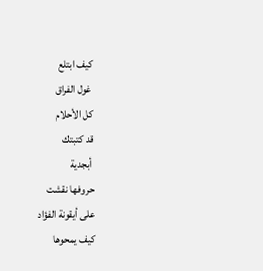كيف ابتلع
 غول الفراق
كل الأحلام
قد كتبتك
 أبجدية
حروفها نقشت
على أيقونة الفؤاد
كيف يمحوها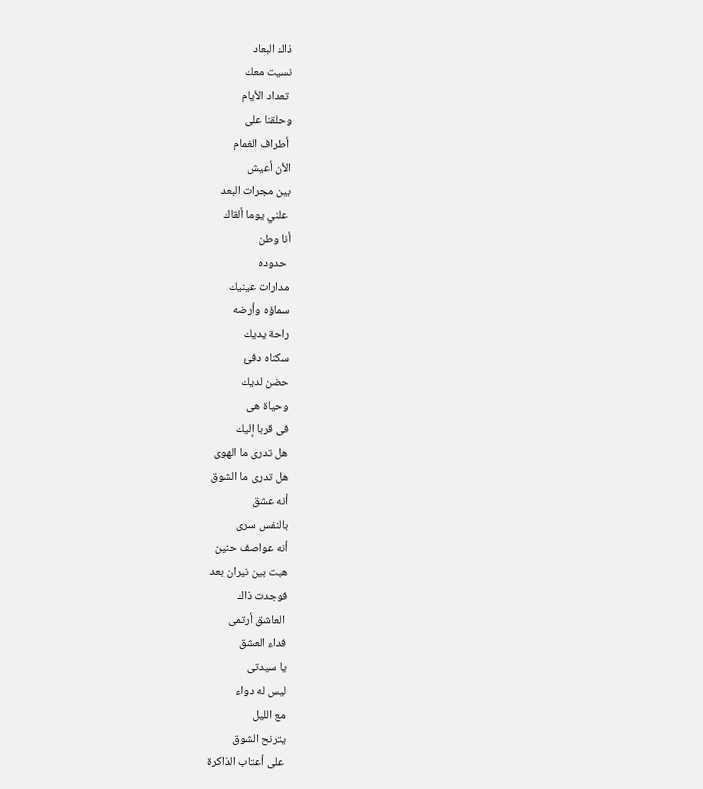ذاك البعاد
نسيت معك
 تعداد الأيام
وحلقنا على
 أطراف الغمام
الأن أعيش
بين مجرات البعد
 علني يوما ألقاك
أنا وطن
 حدوده
مدارات عينيك
سماؤه وأرضه
راحة يديك
سكناه دفئ
حضن لديك
وحياة هى
فى قربا إليك
هل تدرى ما الهوى
هل تدرى ما الشوق
أنه عشق
بالنفس سرى
أنه عواصف حنين
هبت بين نيران بعد
فوجدت ذاك
 العاشق أرتمى
فداء العشق
يا سيدتى
ليس له دواء
مع الليل
يترنح الشوق
 على أعتاب الذاكرة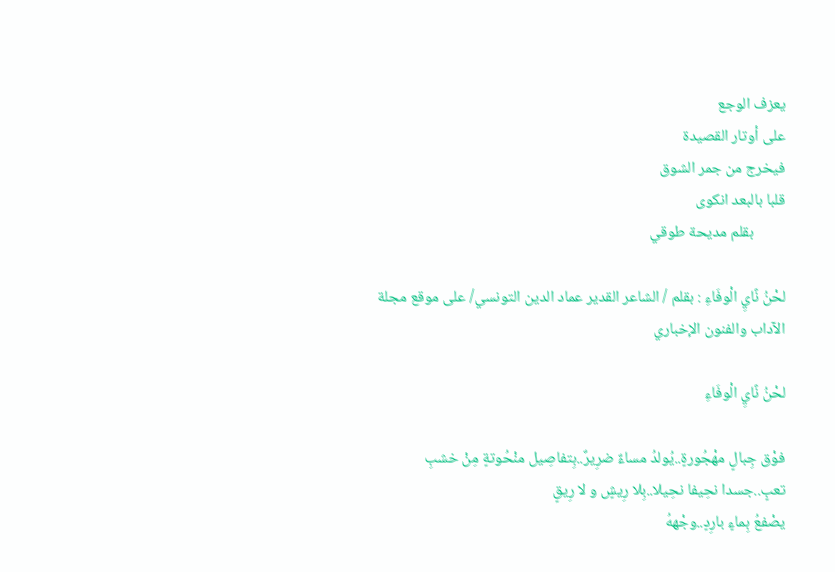يعزف الوجع
على أوتار القصيدة
فيخرج من جمر الشوق
قلبا بالبعد انكوى
         بقلم مديحة طوقي

لحْنُ نًايِ الْوفَاءِ : بقلم / الشاعر القدير عماد الدين التونسي/ على موقع مجلة الآداب والفنون الإخباري

لحْنُ نًايِ الْوفَاءِ

فوْق جِبالٍ مهْجُورةٍ..يُولدُ مساءٌ ضرِيرٌ..بِتفاصِيل منْحُوتةٍ مِنْ خشبِ تعبٍ..جسدا نحِيفا نحِيلا..بِلا رِيشٍ و لا رِيقٍ
يصْفعُ بِماءٍ بارِدٍ..وجْههُ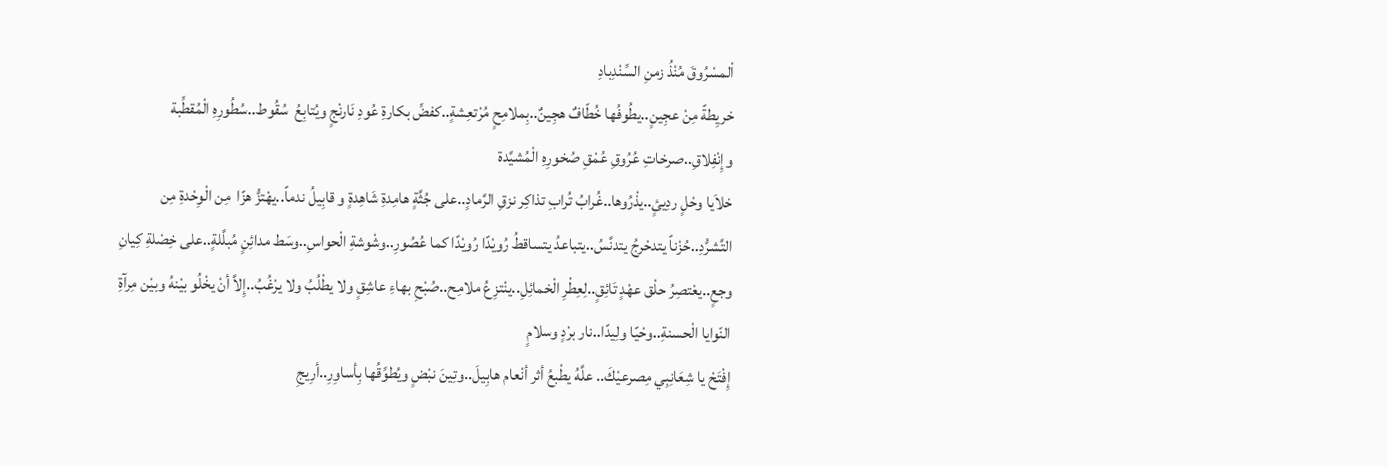اْلمسْرُوقَ مُنْذُ زمنِ السِّنْدِبادِ
خريِطةً مِنْ عجِينٍ..يطُوفُها خُطّافٌ هجِينٌ..بِملامِحٍ مُرْتعِشةٍ..كفضِّ بكارةِ عُودِ نَارنْجٍ ويُتابِعُ  سُقُوط..سُطُورِهِ الْمُقطِّبة  وإِنْفِلاقِ..صرخاتِ عُرُوقِ عُمْقِ صُخورِهِ الْمُشيَّدة
خلاَيا وحْلٍ ردِيئٍ..يذْرُوها..غُرابُ تُرابِ تذاكِر نزقِ الرَّمادٍ..على جُثَّةٍ هامِدةِ شَاهِدةٍ و قابِيلُ ندماً..يهْتزُّ هزًا  مِن الْوِحْدةِ مِن التَّشرُّدِ..حُزْناً يتدحْرجُ يتدنَّسُ..يتباعدُ يتساقطُ رُويْدًا رُويْدًا كما عُصُورِ..وشْوشةِ الْحواسِ..وسَط مدائِنٍ مُبلَّلةٍ..على خِصْلةِ كِيانِ وجعٍ..يعْتصِرُ حلْق عهْدٍ تَائِقٍ..لِعِطْرِ الْخمائِلِ..ينْتزِعُ ملامِح..صُبْحِ بهاءِ عاشِقٍ ولا يطْلُبُ ولا يرْغُبُ..إِلاَّ أنْ يخْلُو بيْنهُ وبيْن مِرآةِ النّوايا الْحسنةِ..وحْيًا ولِيدًا..نار برْدٍ وسلامٍ
إِفْتَحْ يا شِعَانِبِي مِصرعيْكَ.. علَّهُ يطْبعُ أثر أنْعام هابِيلَ..وتِينَ نبْضٍ ويُطوِّقُها بِأساوِرِ..أرِيجِ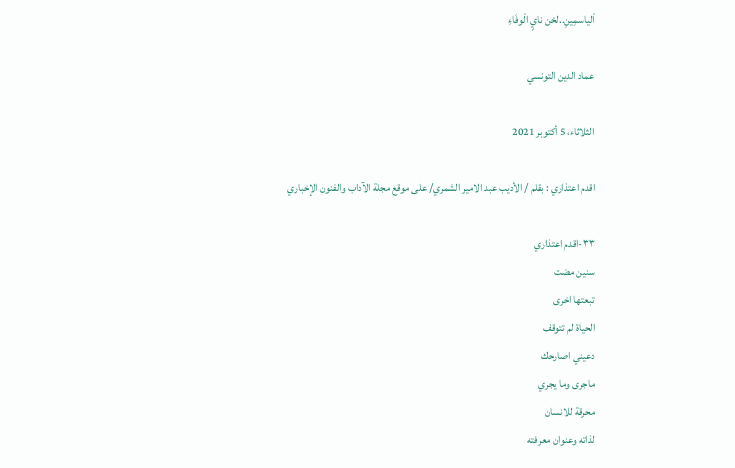اْلياسمِينِ..لحْن نايٍ الْوفَاءِ

عماد الدين التونسي

الثلاثاء، 5 أكتوبر 2021

اقدم اعتذاري : بقلم / الأديب عبد الامير الشمري/ على موقع مجلة الآداب والفنون الإخباري

٣٣-اقدم اعتذاري
سنين مضت
تبعتها اخرى
الحياة لم تتوقف
دعيني اصارحك
ماجرى وما يجري
محرقة للانسان
لذاته وعنوان معرفته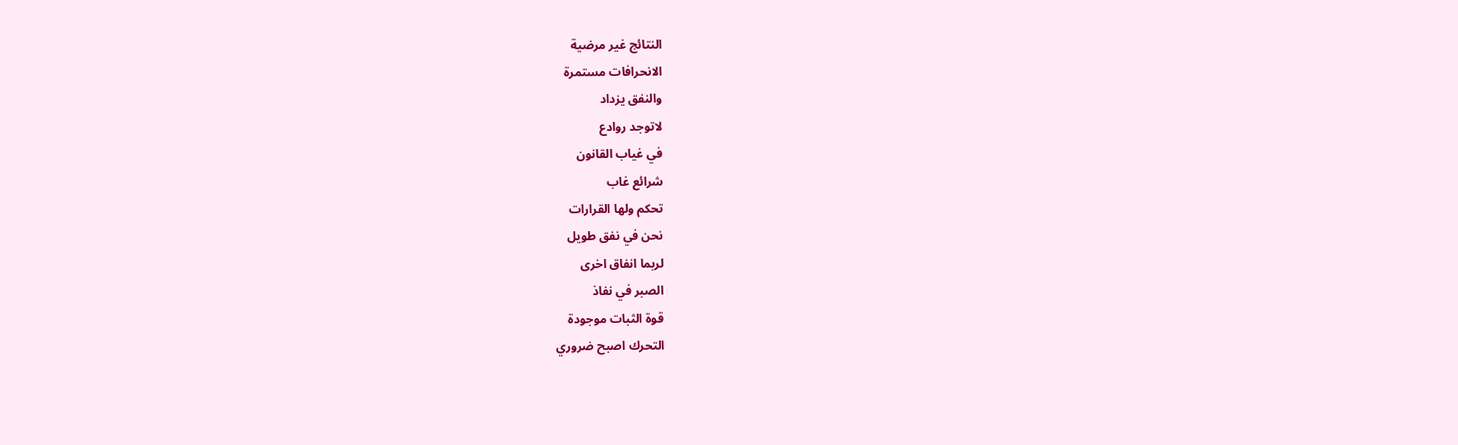النتائج غير مرضية
الانحرافات مستمرة
والنفق يزداد
لاتوجد روادع
في غياب القانون
شرائع غاب
تحكم ولها القرارات
نحن في نفق طويل
لربما انفاق اخرى
الصبر في نفاذ
قوة الثبات موجودة
التحرك اصبح ضروري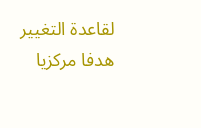لقاعدة التغيير
هدفا مركزيا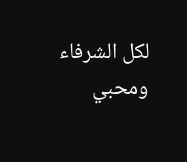لكل الشرفاء ومحبي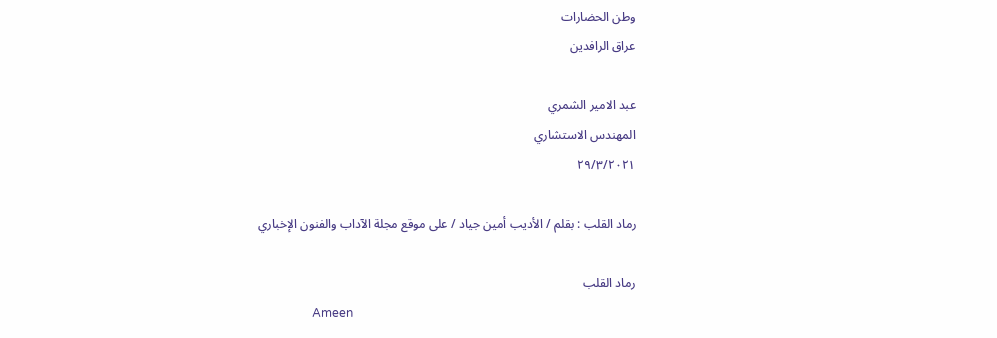وطن الحضارات
عراق الرافدين

عبد الامير الشمري
المهندس الاستشاري
٢٩/٣/٢٠٢١

رماد القلب : بقلم / الأديب أمين جياد / على موقع مجلة الآداب والفنون الإخباري

رماد القلب
                  Ameen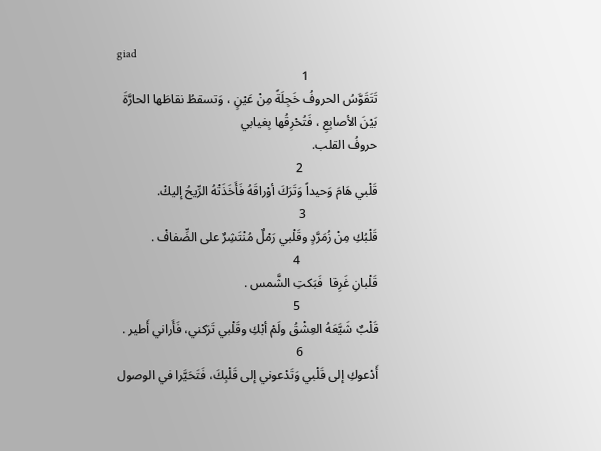giad
                      1
تَتَقَوَّسُ الحروفُ خَجِلَةً مِنْ عَيْنٍ ، وَتسقطُ نقاطَها الحارَّةَ
بَيْنَ الأصابِعِ ، فَتُحْرِقُها بِغيابي
حروفُ القلب.
                        2
قَلْبي هَامَ وَحيداً وَتَرَكَ أوْراقَهُ فَأَخَذَتْهُ الرِّيحُ إليكْ.
                       3
قَلْبُكِ مِنْ زُمَرَّدٍ وقَلْبي رَمْلٌ مُنْتَشِرٌ على الضِّفافْ .
                         4
قَلْبانِ غَرِقا  فَبَكتِ الشَّمس .
                         5
قَلْبٌ شَيَّعَهُ العِشْقُ ولَمْ أبْكِ وقَلْبي تَرَكني، فَأَراني أَطير .
                        6
أَدْعوكِ إلى قَلْبي وَتَدْعوني إلى قَلْبِكَ، فَتَحَيَّرا في الوصول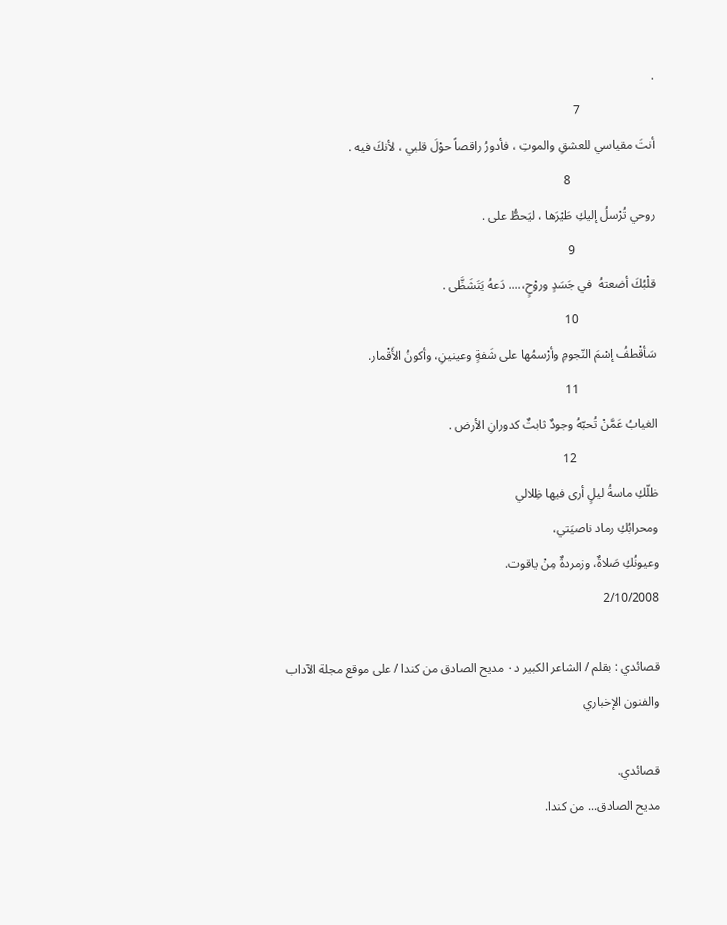.
                        7
أنتَ مقياسي للعشقِ والموتِ ، فأدورُ راقصاً حوْلَ قلبي ، لأنكَ فيه .
                           8
روحي تُرْسلُ إليكِ طَيْرَها ، ليَحطُّ على .
                          9
قلْبُكَ أضعتهُ  في جَسَدٍ وروْحٍ،.... دَعهُ يَتَشَظَّى .
                         10
سَأقْطفُ إسْمَ النّجومِ وأرْسمُها على شَفةٍ وعينينِ، وأكونُ الأَقْمار.
                         11
الغيابُ عَمَّنْ تُحبّهُ وجودٌ ثابتٌ كدورانِ الأرض .
                          12
ظلّكِ ماسةُ ليلٍ أرى فيها ظِلالي
ومحرابُكِ رماد ناصيَتي،
وعيونُكِ صَلاةٌ، وزمردةٌ مِنْ ياقوت.
2/10/2008

قصائدي : بقلم / الشاعر الكبير د٠ مديح الصادق من كندا / على موقع مجلة الآداب والفنون الإخباري

قصائدي.
مديح الصادق... من كندا.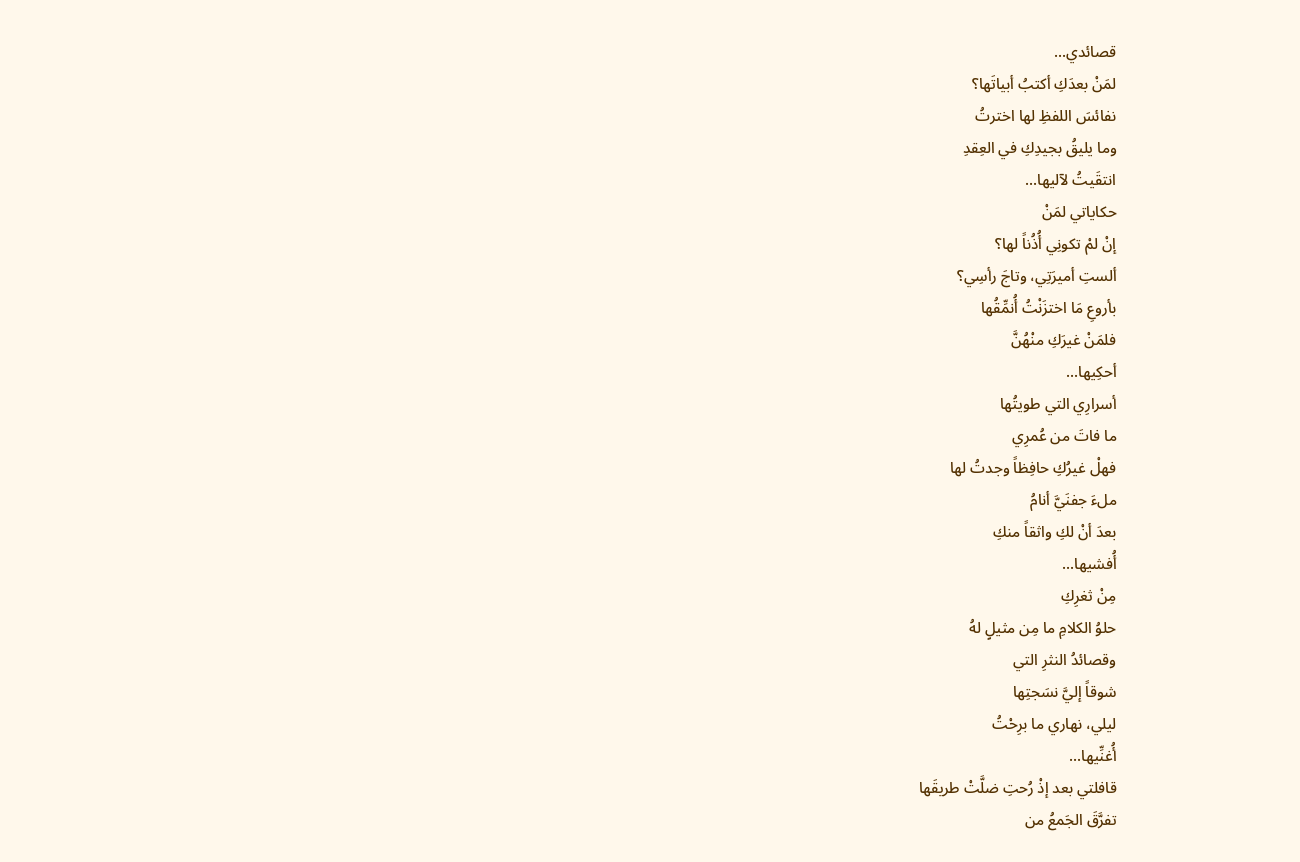قصائدي...
لمَنْ بعدَكِ أكتبُ أبياتَها؟
نفائسَ اللفظِ لها اخترتُ
وما يليقُ بجيدِكِ في العِقدِ
انتقَيتُ لآليها...
حكاياتي لمَنْ
إنْ لمْ تكونِي أُذُناً لها؟
ألستِ أميرَتِي، وتاجَ رأسِي؟
بأروعِ مَا اختزَنْتُ أُنمِّقُها
فلمَنْ غيرَكِ منْهُنَّ
أحكِيها...
أسرارِي التي طويتُها
ما فاتَ من عُمرِي
فهلْ غيرُكِ حافِظاً وجدتُ لها
ملءَ جفنَيَّ أنامُ
بعدَ أنْ لكِ واثقاً منكِ
أُفشيها...
مِنْ ثغرِكِ
حلوُ الكلامِ ما مِن مثيلٍ لهُ
وقصائدُ النثرِ التي
شوقاً إليَّ نسَجتِها
ليلي، نهاري ما برِحْتُ
أُغنِّيها...
قافلتي بعد إذْ رُحتِ ضلَّتْ طريقَها
تفرَّقَ الجَمعُ من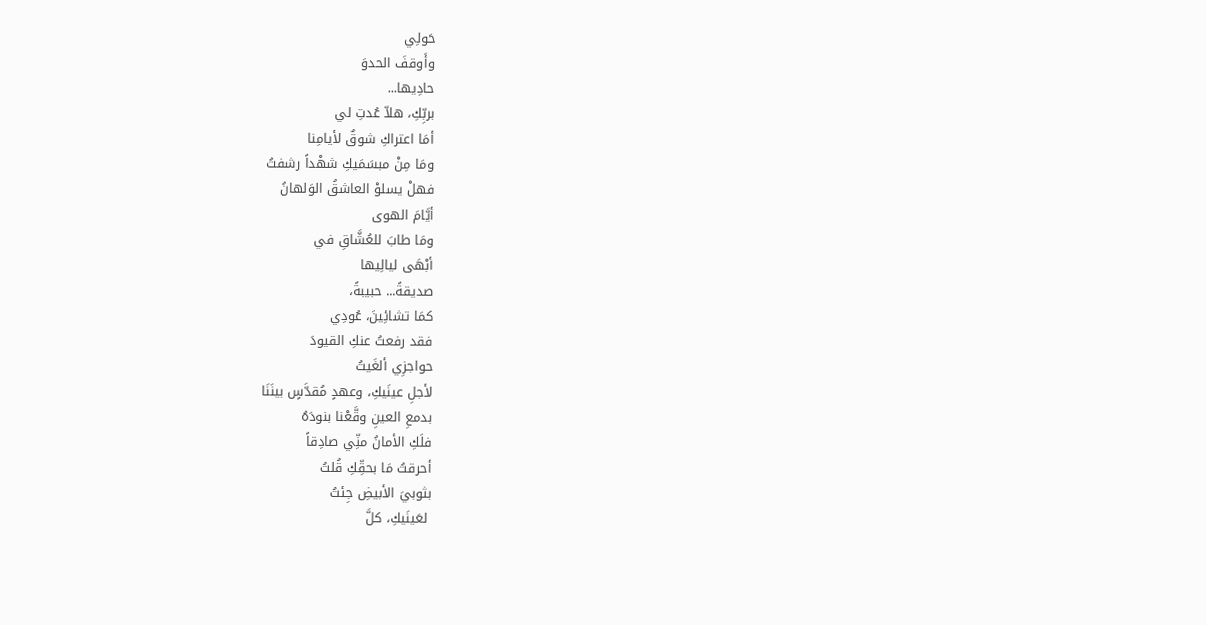حَولِي
وأَوقفَ الحدوَ
حادِيها...
بربِّكِ، هلاّ عُدتِ لي
أمَا اعتراكِ شوقٌ لأيامِنا
ومَا مِنْ مبسَمَيكِ شهْداً رشفتُ
فهلْ يسلوْ العاشقُ الوَلهانُ
أيَّامَ الهوى
ومَا طابَ للعُشَّاقِ في
أبْهَى ليالِيها
صديقةً... حبيبةً،
كمَا تشائِينَ، عُودِي
فقد رفعتُ عنكِ القيودَ
حواجزِي ألغَيتُ
لأجلِ عينَيكِ، وعهدٍ مُقدَّسٍ بينَنَا
بدمعِ العينِ وقَّعْنا بنودَهُ
فلَكِ الأمانُ منِّي صادِقاً
أحرقتُ مَا بحقِّكِ قُلتُ
بثوبيَ الأبيضِ جِئتُ
 لعَينَيكِ، كلَّ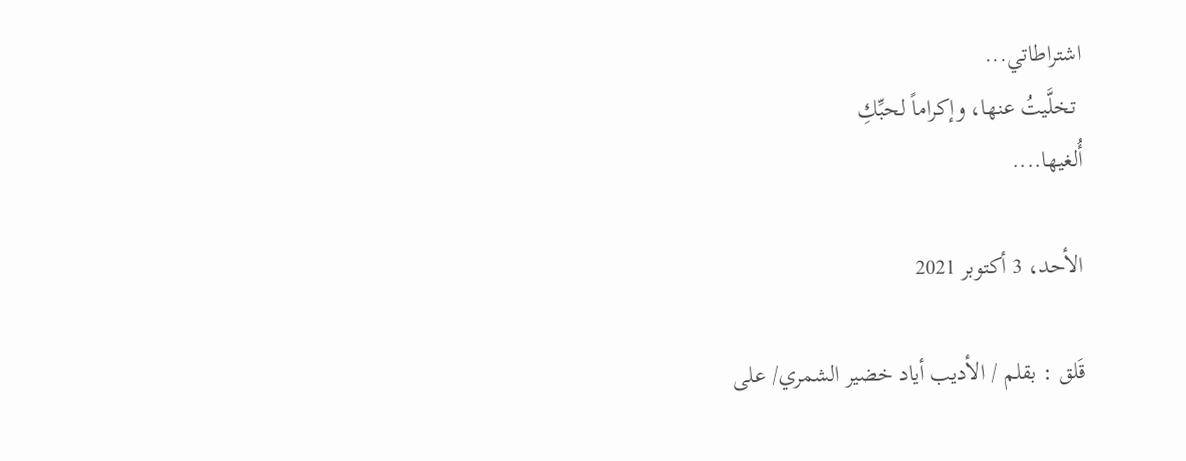اشتراطاتي...
 تخلَّيتُ عنها، وإكراماً لحبِّكِ
أُلغيها....

الأحد، 3 أكتوبر 2021

قَلق : بقلم / الأديب أياد خضير الشمري/ على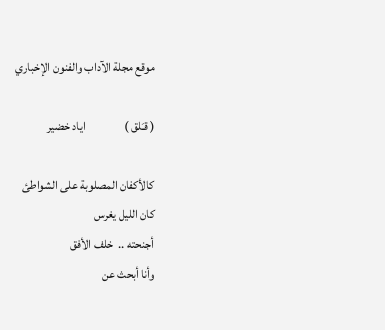موقع مجلة الآداب والفنون الإخباري

( قـَلق )                اياد خضير

كالأكفان المصلوبة على الشواطئ
كان الليل يغرس
أجنحته ..  خلف الأفق
وأنا أبحث عن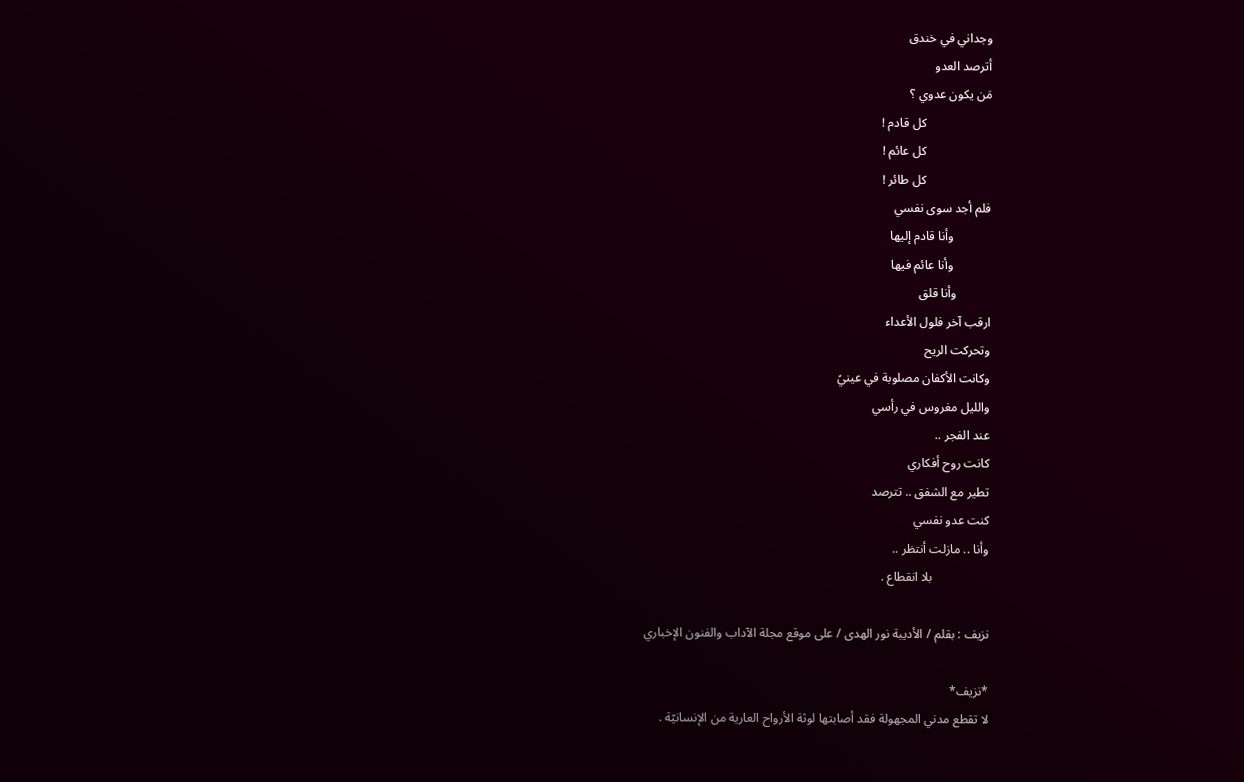وجداني في خندق
أترصد العدو
مَن يكون عدوي ؟
                     كل قادم !
                     كل عائم !
                     كل طائر !
فلم أجد سوى نفسي
            وأنا قادم إليها
            وأنا عائم فيها
           وأنا قلق
ارقب آخر فلول الأعداء
وتحركت الريح
وكانت الأكفان مصلوبة في عينيً
والليل مغروس في رأسي
عند الفجر ..
كانت روح أفكاري
تطير مع الشفق .. تترصد
كنت عدو نفسي
وأنا .. مازلت أنتظر ..
                  بلا انقطاع .

نزيف : بقلم / الأديبة نور الهدى / على موقع مجلة الآداب والفنون الإخباري

*نزيف*
لا تقطع مدني المجهولة فقد أصابتها لوثة الأرواح العارية من الإنسانيّة .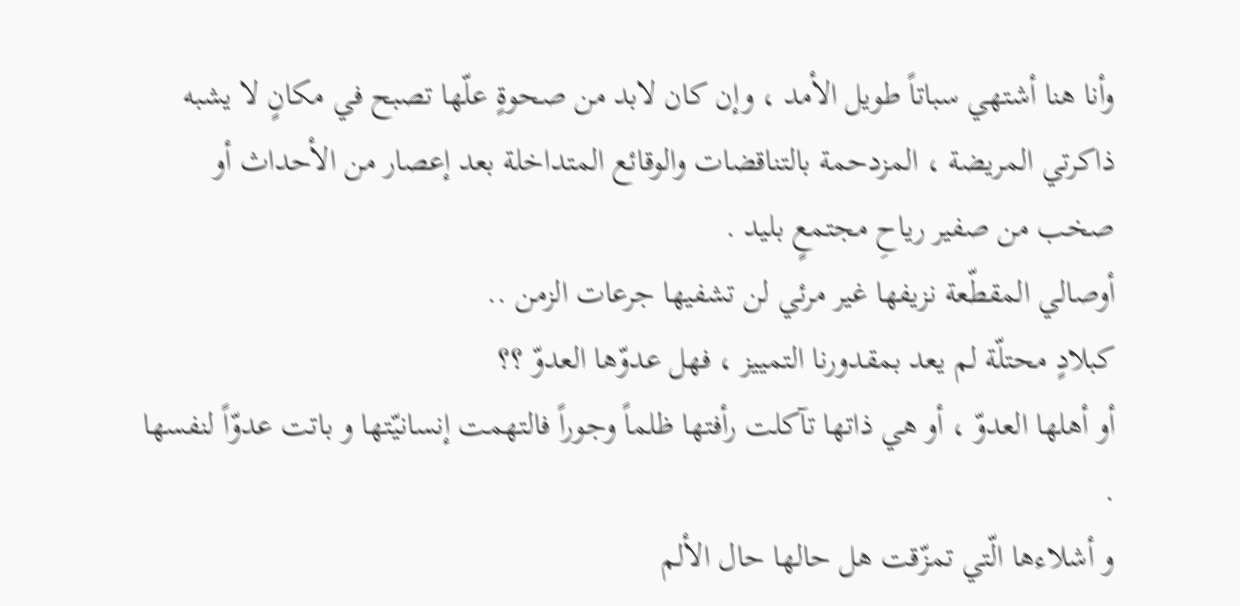وأنا هنا أشتهي سباتاً طويل الأمد ، وإن كان لابد من صحوةٍ علّها تصبح في مكانٍ لا يشبه ذاكرتي المريضة ، المزدحمة بالتناقضات والوقائع المتداخلة بعد إعصار من الأحداث أو صخب من صفير رياحِ مجتمعٍ بليد .
أوصالي المقطّعة نزيفها غير مرئي لن تشفيها جرعات الزمن ..
كبلادٍ محتلّة لم يعد بمقدورنا التمييز ، فهل عدوّها العدوّ ؟؟
أو أهلها العدوّ ، أو هي ذاتها تآكلت رأفتها ظلماً وجوراً فالتهمت إنسانيّتها و باتت عدوّاً لنفسها .
و أشلاءها الّتي تمزّقت هل حالها حال الألم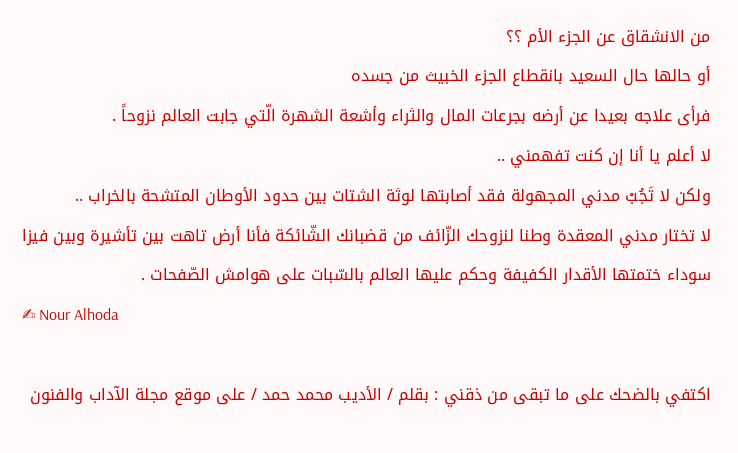من الانشقاق عن الجزء الأم ؟؟
أو حالها حال السعيد بانقطاع الجزء الخبيث من جسده
فرأى علاجه بعيدا عن أرضه بجرعات المال والثراء وأشعة الشهرة الّتي جابت العالم نزوحاً .
لا أعلم يا أنا إن كنت تفهمني ..
ولكن لا تَجُبْ مدني المجهولة فقد أصابتها لوثة الشتات بين حدود الأوطان المتشحة بالخراب ..
لا تختار مدني المعقدة وطنا لنزوحك الزّائف من قضبانك الشّائكة فأنا أرض تاهت بين تأشيرة وبين فيزا سوداء ختمتها الأقدار الكفيفة وحكم عليها العالم بالسّبات على هوامش الصّفحات .
✍ Nour Alhoda

اكتفي بالضحك على ما تبقى من ذقني : بقلم / الأديب محمد حمد / على موقع مجلة الآداب والفنون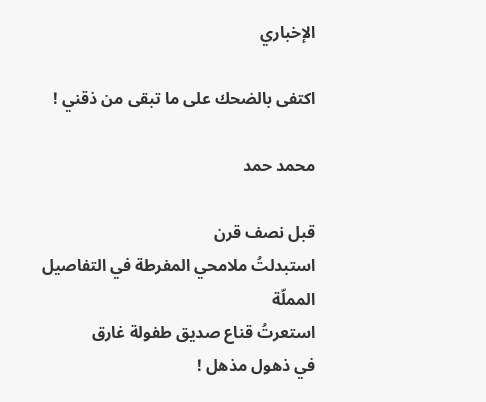الإخباري

اكتفى بالضحك على ما تبقى من ذقني !

محمد حمد

قبل نصف قرن
استبدلتُ ملامحي المفرطة في التفاصيل المملّة
استعرتُ قناع صديق طفولة غارق
في ذهول مذهل !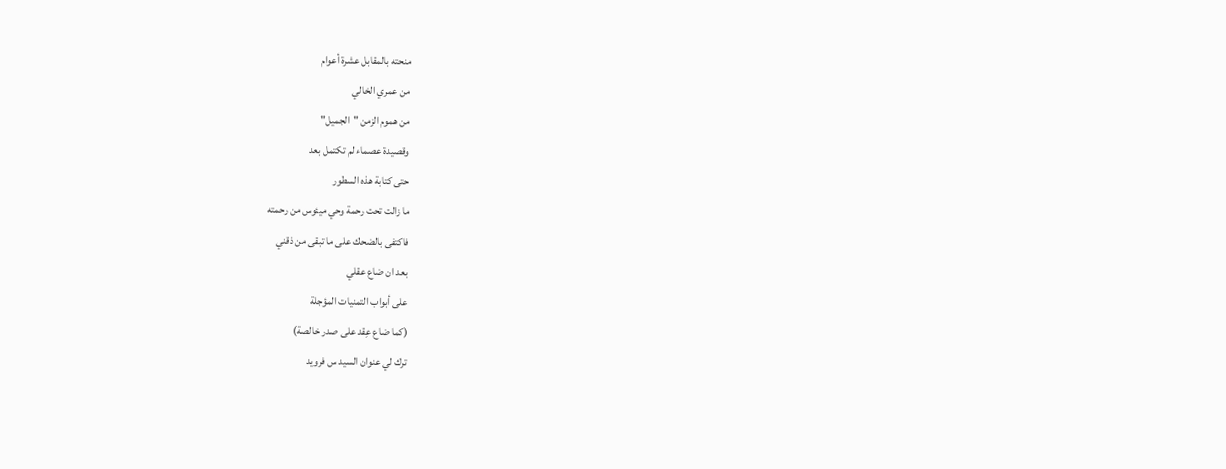منحته بالمقابل عشرة أعوام
من عمري الخالي
من هموم الزمن "الجميل"
وقصيدة عصماء لم تكتمل بعد
حتى كتابة هذه السطور
ما زالت تحت رحمة وحي ميئوس من رحمته
فاكتفى بالضحك على ما تبقى من ذقني
بعد ان ضاع عقلي
على أبواب التمنيات المؤجلة
(كما ضاع عِقد على صدر خالصة)
ترك لي عنوان السيد س فرويد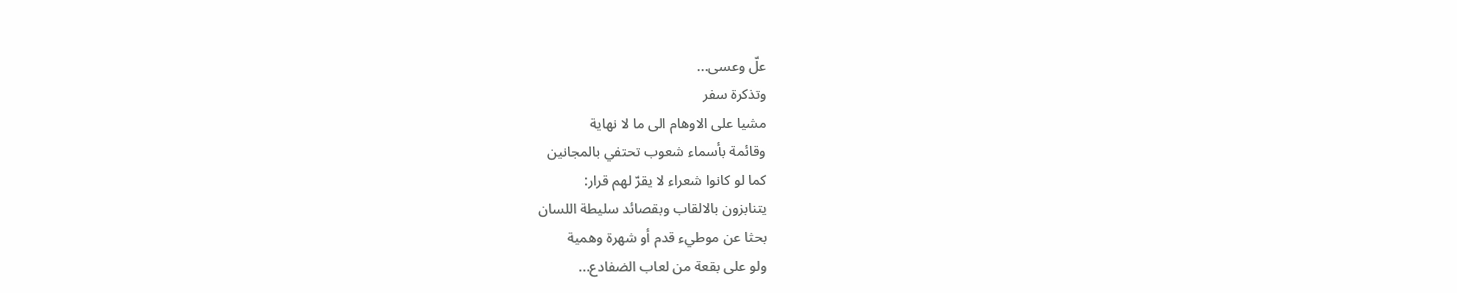علّ وعسى...
وتذكرة سفر
مشيا على الاوهام الى ما لا نهاية
وقائمة بأسماء شعوب تحتفي بالمجانين
كما لو كانوا شعراء لا يقرّ لهم قرار:
يتنابزون بالالقاب وبقصائد سليطة اللسان
بحثا عن موطيء قدم أو شهرة وهمية
ولو على بقعة من لعاب الضفادع...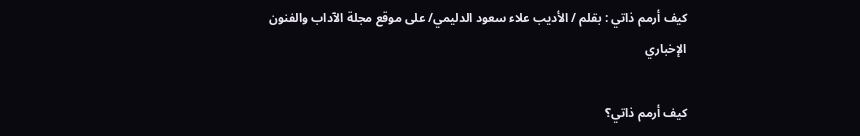كيف أرمم ذاتي : بقلم / الأديب علاء سعود الدليمي/ على موقع مجلة الآداب والفنون الإخباري

كيف أرمم ذاتي؟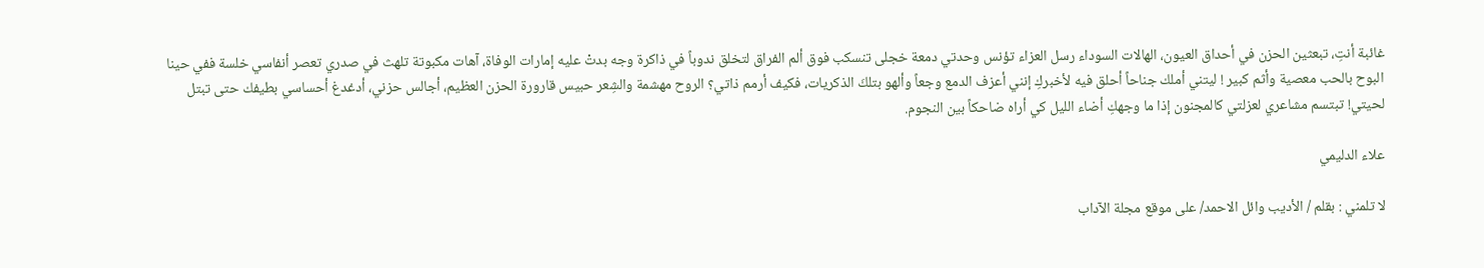غائبة أنتِ، تبعثين الحزن في أحداق العيون، الهالات السوداء رسل العزاء تؤنس وحدتي دمعة خجلى تنسكب فوق ألم الفراق لتخلق ندوباً في ذاكرة وجه بدتْ عليه إمارات الوفاة، آهات مكبوتة تلهث في صدري تعصر أنفاسي خلسة ففي حينا البوح بالحب معصية وأثم كبير ! ليتني أملك جناحاً أحلق فيه لأخبركِ إنني أعزف الدمع وجعاً وألهو بتلكَ الذكريات، فكيف أرمم ذاتي؟ الروح مهشمة والشِعر حبيس قارورة الحزن العظيم، أجالس حزني، أدغدغ أحساسي بطيفك حتى تبتل لحيتي! تبتسم مشاعري لعزلتي كالمجنون إذا ما وجهكِ أضاء الليل كي أراه ضاحكاً بين النجوم.

علاء الدليمي

لا تلمني : بقلم / الأديب وائل الاحمد/ على موقع مجلة الآداب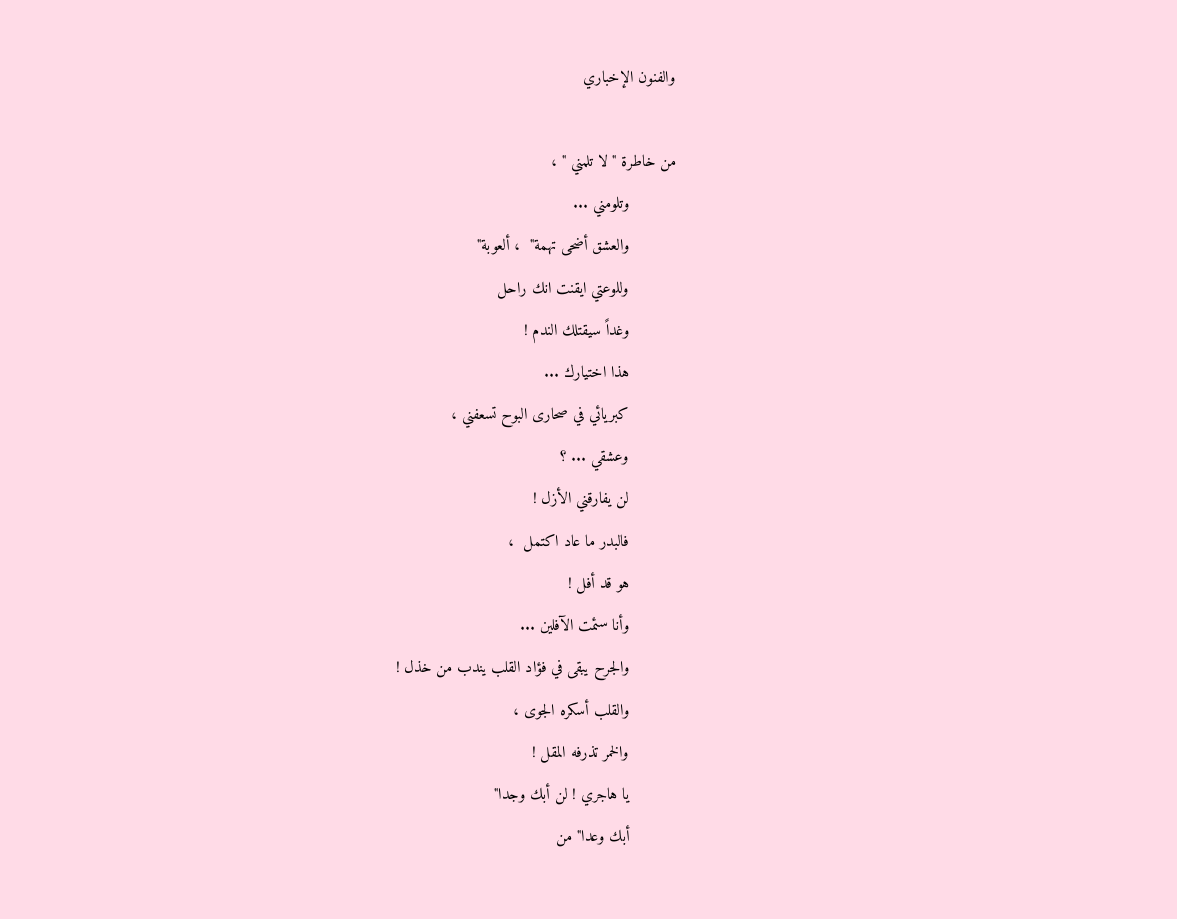والفنون الإخباري

من خاطرة " لا تلمني " ،
          وتلومني ...
          والعشق أضحى تهمة"  ، ألعوبة"
          وللوعتي ايقنت انك راحل
          وغداً سيقتلك الندم !
          هذا اختيارك ...
          كبريائي في صحارى البوح تسعفني ،
          وعشقي ... ؟
          لن يفارقني الأزل !
          فالبدر ما عاد اكتمل  ،
          هو قد أفل !
          وأنا سئمت الآفلين ...
          والجرح يبقى في فؤاد القلب يندب من خذل !
          والقلب أسكره الجوى ،
          والخمر تذرفه المقل !
          يا هاجري ! لن أبك وجدا"
          أبك وعدا" من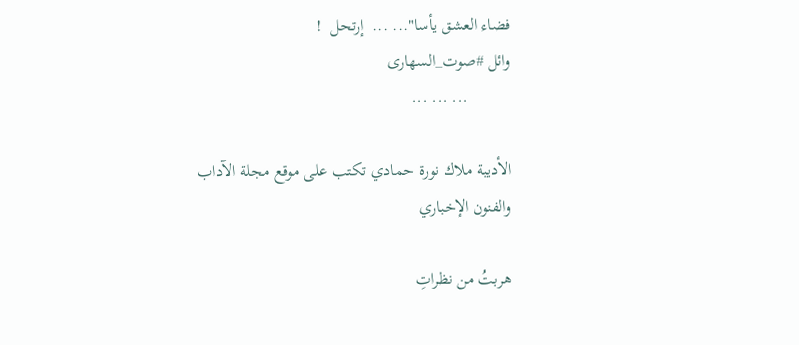فضاء العشق يأسا"... ...  إرتحل  !
وائل #صوت_السهارى
          ... ... ...

الأديبة ملاك نورة حمادي تكتب على موقع مجلة الآداب والفنون الإخباري

هربتُ من نظراتِ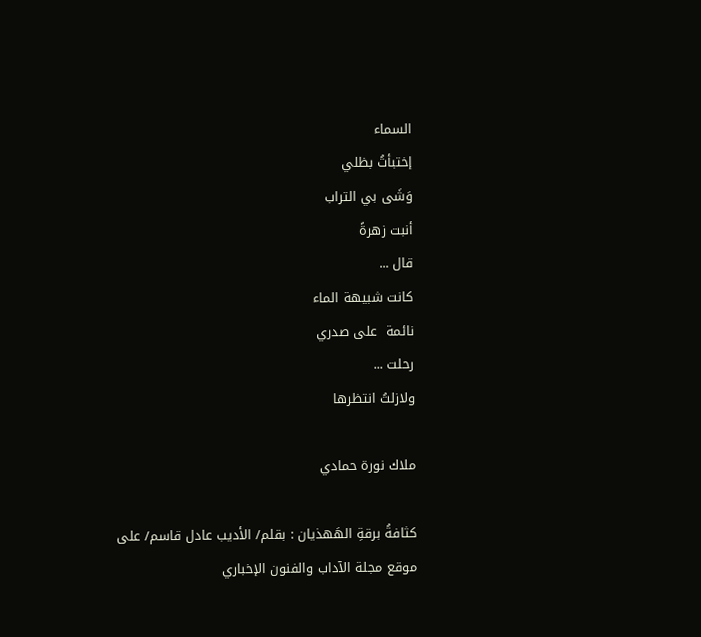السماء
إختبأتُ بظلي
وَشَى بي التراب
أنبت زهرةً
قال ...
كانت شبيهة الماء
نائمة  على صدري
رحلت ...
ولازلتُ انتظرها

ملاك نورة حمادي

كثافةُ برقةِ الهَهذيان : بقلم/ الأديب عادل قاسم/ على موقع مجلة الآداب والفنون الإخباري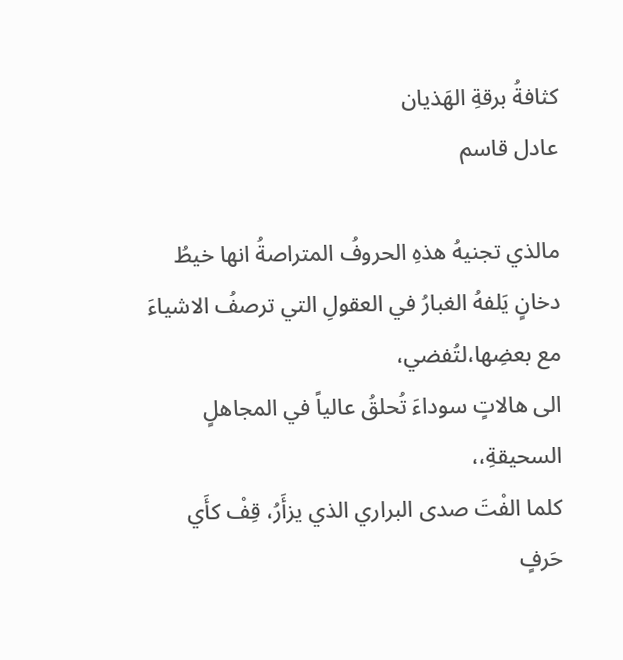كثافةُ برقةِ الهَذيان
عادل قاسم

مالذي تجنيهُ هذهِ الحروفُ المتراصةُ انها خيطُ دخانٍ يَلفهُ الغبارُ في العقولِ التي ترصفُ الاشياءَ مع بعضِها،لتُفضي،
الى هالاتٍ سوداءَ تُحلقُ عالياً في المجاهلٍ السحيقةِ،،
كلما الفْتَ صدى البراري الذي يزأَرُ، قِفْ كأَي حَرفٍ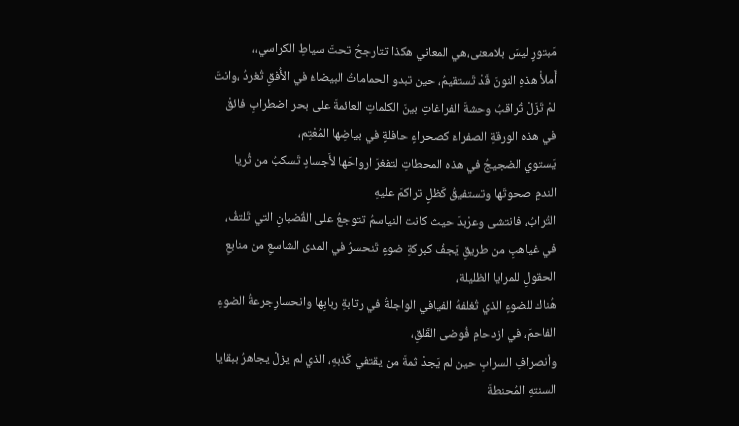مَبتورٍ ليسَ بلامعنى،هي المعاني هكذا تتارجحُ تحتَ سياطِ الكراسي،،
أَملأْ هذهِ النونَ قَدْ تَستقيمُ، حين تبدو الحماماتُ البيضاءُ في الأُفقِ تُغردُ ،وانتَ لمْ تَزَلْ تُراقبُ وحشةَ الفراغاتِ بينَ الكلماتِ العائمةَ على بحر اضطرابِ فائقْ في هذه الورقةِ الصفراءَ كصحراءٍ حافلةٍ في بياضِها المُعْتِم،
يَستوي الضجيجُ في هذه المحطاتِ لتفغرَ ارواحَها لأَجسادٍ تَسكبُ من ثُريا الندمِ صحوتَها وتستفيقُ كَظلٍ تراكمَ عليهِ
التُرابُ، فانتشى وعرْبدَ حيث كانت النياسمُ تتوجعُ على القُضبانِ التي تَلتفُ،
في غياهبِ من طريقِ يَجفُ كبركةِ ضوءٍ تَنحسرُ في المدى الشاسعِ من منابعِ الحقولِ للمرايا الظليلة،
هُناك للضوءٍ الذي تُغلفهُ الفيافي الواجلةُ في رتابةِ ربابِها وانحسارِجرعةُ الضوءِ الفاحمَ، في ازدحامِ فُوضى القَلقِ،
واْنصرافِ السرابِ حين لم يَجدْ ثمةَ من يقتفي كَذبهِ، الذي لم يزلْ يجاهرُ ببقايا السنتهِ المُحنطةَ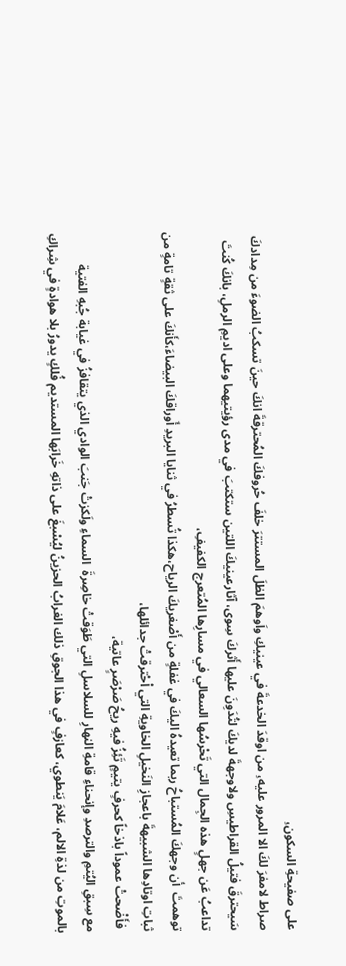على صفيحةِ السكون،ِ
صراط لامفرَ لكَ الا المرور عليه،ِ من اوقدَ الخدعةَ في عينيكِ واَوهمَ الظلَ المستترَ خلفَ حُروفكَ المُحترقةَ انكَ حينَ تسكبُ الضوءَ من مِدادكَ سَيحترقَ فتيلُ القراطيسِ ولاوجهةَ لديكَ لتُدَوِنَ عليها أَثركَ سِوى، آثارعينيكَ اللتين ستكتبَ في مدى رؤيتيهما وعلى اديمِ الرملِ، بانكَ كُنتَ تداعبُ عَن جهلٍ هذه الجِمال التي تَحْرسُها السعالي في مسارِها المُتعرج الكفيفِ،
توهمتَ  أن وجهكَ المُستباحُ ربما تعيدهُ اليكَ في غفلةٍ من أَصْغريكَ الرياح،هكذا تُسطرُ في ثنايا البريدِ أَوراقكَ البيضاءَ،كأَنكَ على ثقةٍ تامةٍ من ثباتِ اوتادِها الشبيهةَ باعجازِ النَخيلِ الخاويةِ التي اْحْترقتْ جدائلها،
 فأَضْحتْ عموداً باذخاً كحرفٍ يتيمٍ تَئِزُ فيهِ ريحُ صَرْصَرٍ عاتية،
مع سِبقِ اليُتمِ والترصدِ وإنحناءِ قامةِ النهارِ للسلاسلِ التي طَوَقتْ خاصِرةَ  السماءِ ولَكزتْ جَنبَ الوادي الذي يتقافزُ في غيابة جُبهِ الفتية بالموتِ من لذةِ الالم، عَلامَ يَنطوي، كعازفٍ في هذا الجوقِ ذلك الغرابُ الحزينُ ليُسْبغَ على ذاتهِ خَرابَها المستديم فُلكٍ يدورُ بلا هوادةٍ في شِراكِ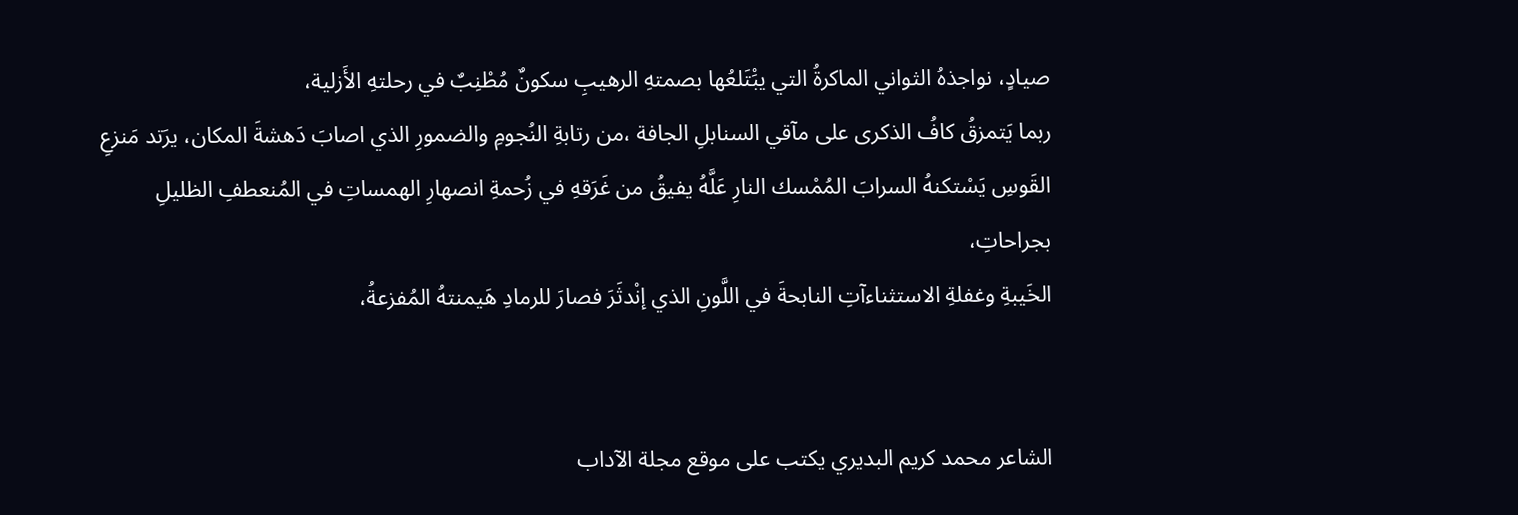صيادٍ، نواجذهُ الثواني الماكرةُ التي يبَْتَلعُها بصمتهِ الرهيبِ سكونٌ مُطْنِبٌ في رحلتهِ الأَزلية،
ربما يَتمزقُ كافُ الذكرى على مآقي السنابلِ الجافة ،من رتابةِ النُجومِ والضمورِ الذي اصابَ دَهشةَ المكان، يرَتد مَنزعِ القَوسِ يَسْتكنهُ السرابَ المُمْسك النارِ عَلَّهُ يفيقُ من غَرَقهِ في زُحمةِ انصهارِ الهمساتِ في المُنعطفِ الظليلِ بجراحاتِ،
الخَيبةِ وغفلةِ الاستثناءآتِ النابحةَ في اللَّونِ الذي إنْدثَرَ فصارَ للرمادِ هَيمنتهُ المُفزعةُ،


الشاعر محمد كريم البديري يكتب على موقع مجلة الآداب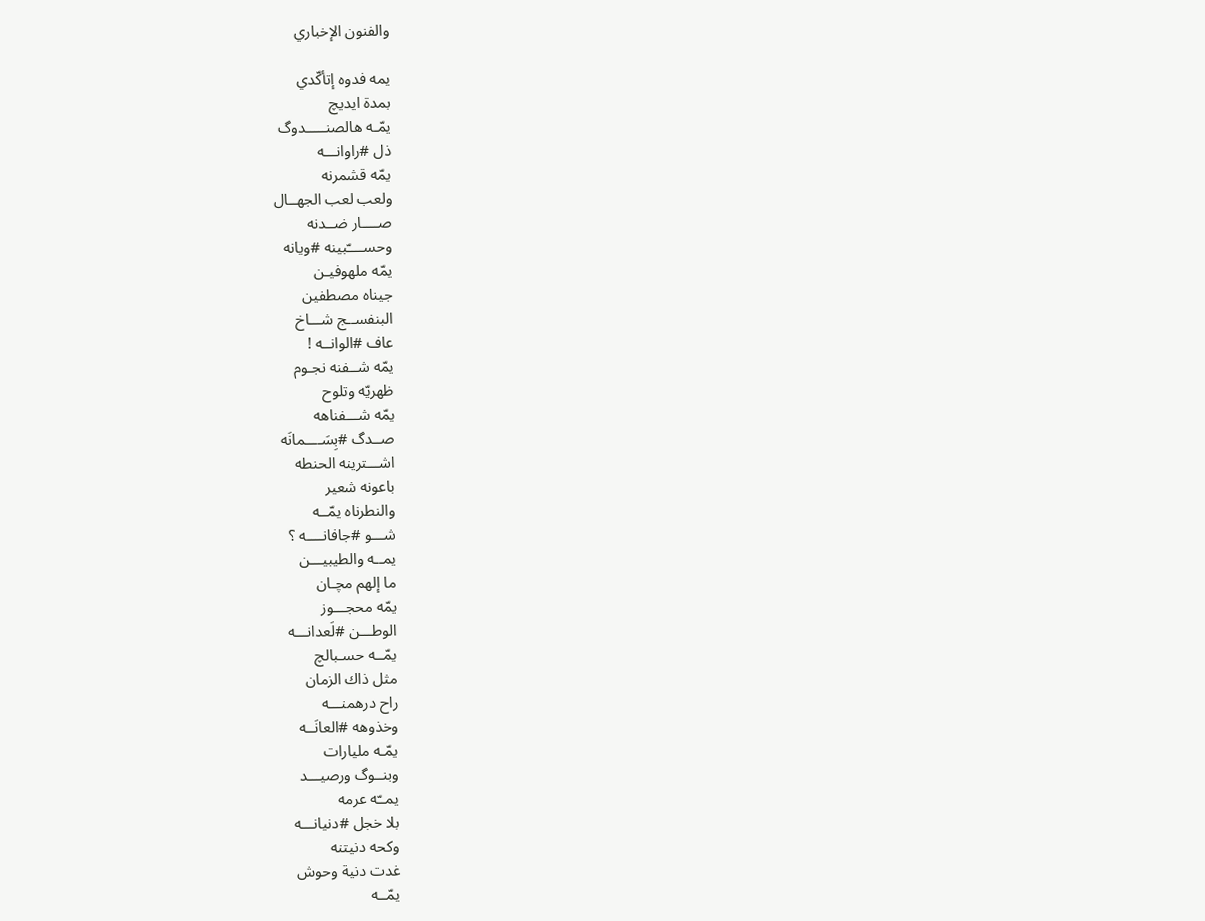والفنون الإخباري

يمه فدوه إتأكّدي
بمدة ايديچ
يمّـه هالصنـــــدوگ
ذل #راوانـــه
يمّه قشمرنه
ولعب لعب الجهــال
صــــار ضــدنه
وحســــّبينه #ويانه
يمّه ملهوفيـن
جيناه مصطفين
البنفســج شـــاخ
عاف #الوانــه !
يمّه شــفنه نجـوم
ظهريّه وتلوح
يمّه شـــفناهه
صــدگ #بِسَــــمانَه
اشـــترينه الحنطه
باعونه شعير
والنطرناه يمّــه
شـــو #جافانــــه ؟
يمــه والطيبيـــن
ما إلهم مچـان
يمّه محجـــوز
الوطـــن #لَعدانـــه
يمّــه حسـبالچ
مثل ذاك الزمان
راح درهمنـــه
وخذوهه #العانَــه
يمّـه مليارات
وبنــوگ ورصيـــد
يمــّه عرمه
بلا خجل #دنيانـــه
وكحه دنيتنه
غدت دنية وحوش
يمّــه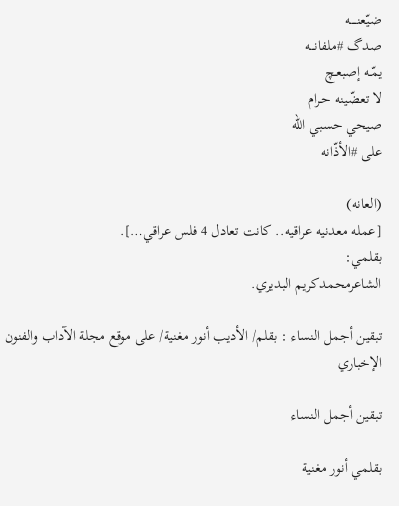ضيّعنـــــه
صدگ #ملفانـــه
يمّـه إصبعـچ
لا تعضّينه حـرام
صيحي حسبي الله
على #الأذّانه

(العانه)
[عمله معدنيه عراقيه.. كانت تعادل 4 فلس عراقي…].
بقلمي:
الشاعرمحمدكريم البديري.

تبقين أجمل النساء : بقلم/ الأديب أنور مغنية/ على موقع مجلة الآداب والفنون الإخباري

تبقين أجمل النساء

بقلمي أنور مغنية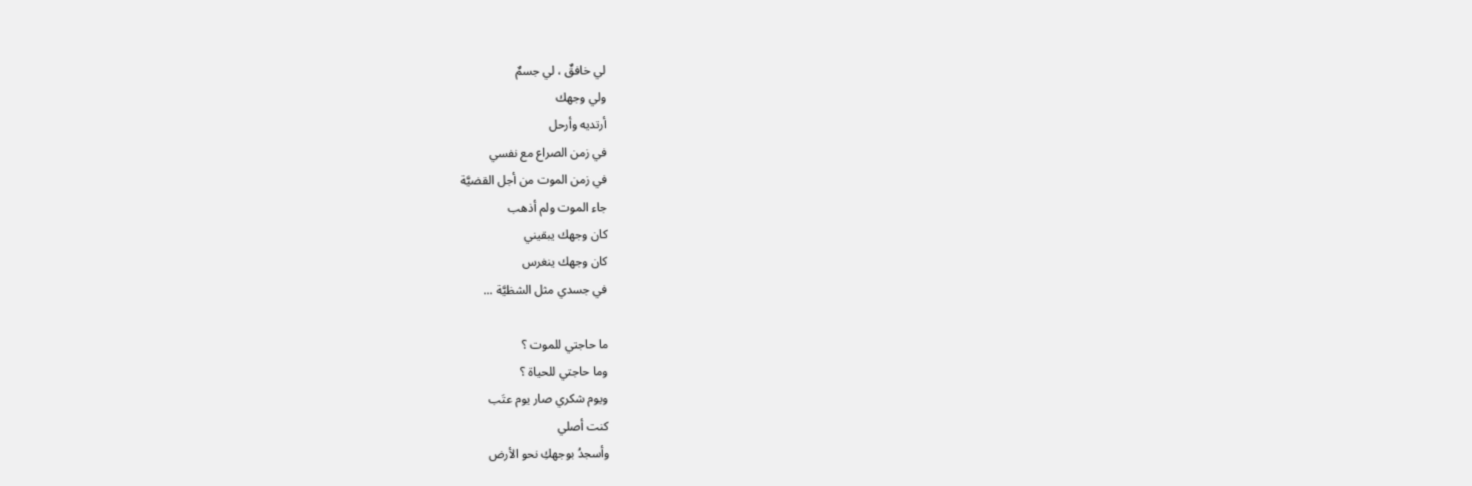لي خافقٌ ، لي جسمٌ
ولي وجهك
أرتديه وأرحل
في زمن الصراع مع نفسي
في زمن الموت من أجل القضيَّة
جاء الموت ولم أذهب
كان وجهك يبقيني
كان وجهك ينغرس
في جسدي مثل الشظيَّة ...

ما حاجتي للموت ؟
وما حاجتي للحياة ؟
ويوم شكري صار يوم عتَب
كنت أصلي
وأسجدُ بوجهكِ نحو الأرض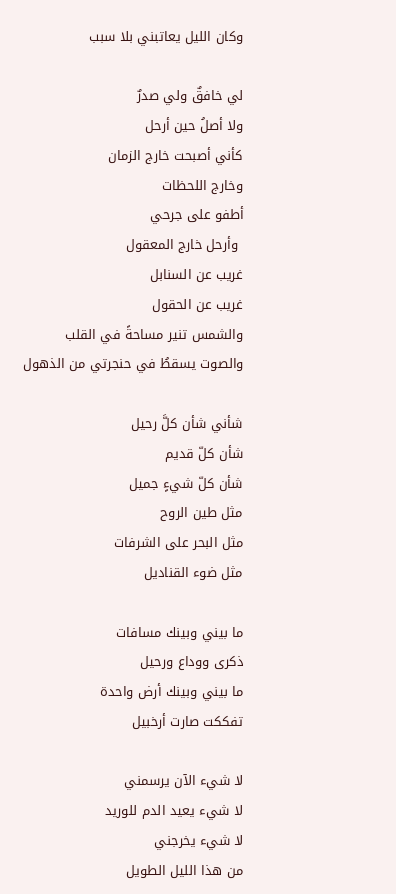وكان الليل يعاتبني بلا سبب

لي خافقٌ ولي صدرٌ
ولا أصلُ حين أرحل
كأني أصبحت خارج الزمان
وخارج اللحظات
أطفو على جرحي
 وأرحل خارج المعقول
غريب عن السنابل
غريب عن الحقول
والشمس تنير مساحةً في القلب
والصوت يسقطُ في حنجرتي من الذهول

شأني شأن كلَّ رحيل
شأن كلّ قديم
شأن كلّ شيءٍ جميل
مثل طين الروح
مثل البحر على الشرفات
مثل ضوء القناديل

ما بيني وبينك مسافات
ذكرى ووداع ورحيل
ما بيني وبينك أرض واحدة
تفككت صارت أرخبيل

لا شيء الآن يرسمني
لا شيء يعيد الدم للوريد
لا شيء يخرجني
من هذا الليل الطويل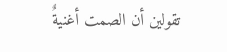تقولين أن الصمت أغنيةٌ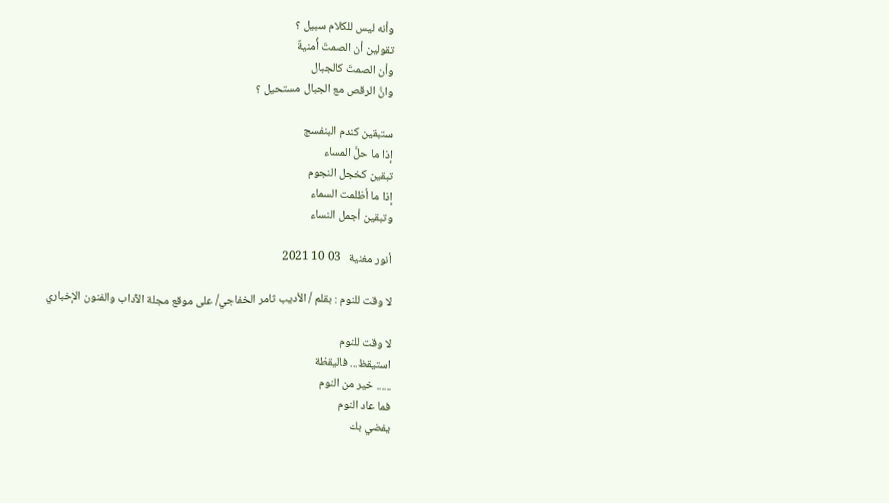وأنه ليس للكلام سبيل ؟
تقولين أن الصمتَ أُمنيةٌ
وأن الصمتَ كالجبال
وانَّ الرقص مع الجبال مستحيل ؟

ستبقين كندم البنفسج
إذا ما حلَّ المساء
تبقين كخجل النجوم
إذا ما أظلمت السماء
وتبقين أجمل النساء

أنور مغنية   03 10 2021

لا وقت للنوم : بقلم / الأديب ثامر الخفاجي/ على موقع مجلة الآداب والفنون الإخباري

لا وقت للنوم
استيقظ... فاليقظة
...... خير من النوم
فما عاد النوم
يفضي بك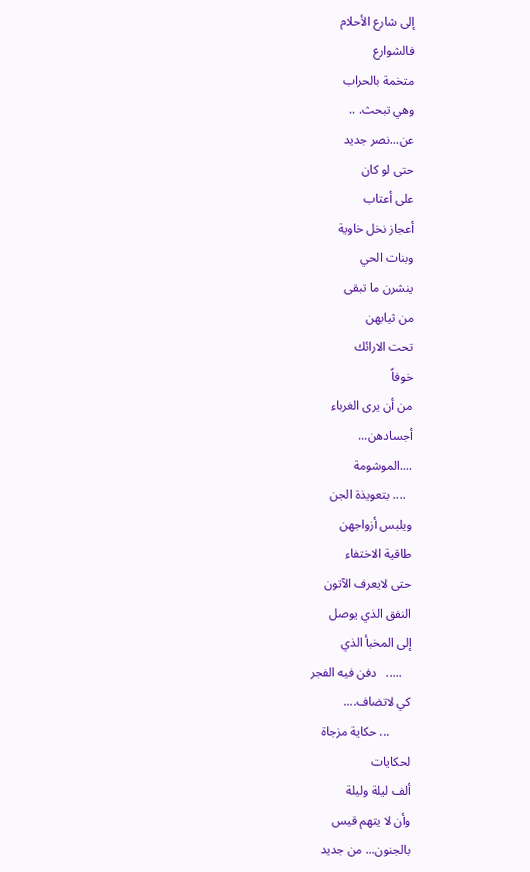إلى شارع الأحلام
فالشوارع
متخمة بالحراب
وهي تبحث. ..
عن...نصر جديد
حتى لو كان
على أعتاب
أعجاز نخل خاوية
وبنات الحي
ينشرن ما تبقى
من ثيابهن
تحت الارائك
خوفاً
من أن يرى الغرباء
أجسادهن...
....الموشومة
  .... بتعويذة الجن
ويلبس أزواجهن
طاقية الاختفاء
حتى لايعرف الآتون
النفق الذي يوصل
إلى المخبأ الذي
   .....   دفن فيه الفجر
كي لاتضاف....
       ... حكاية مزجاة
لحكايات
ألف ليلة وليلة
وأن لا يتهم قيس
بالجنون... من جديد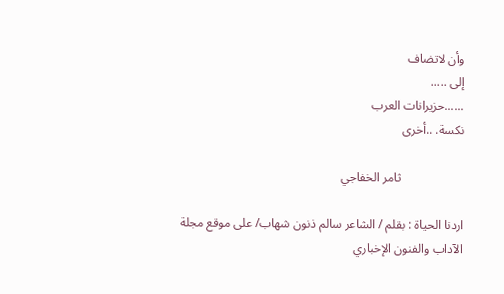وأن لاتضاف
إلى .....
......حزيرانات العرب
نكسة. ..أخرى

                    ثامر الخفاجي

اردنا الحياة : بقلم / الشاعر سالم ذنون شهاب/ على موقع مجلة الآداب والفنون الإخباري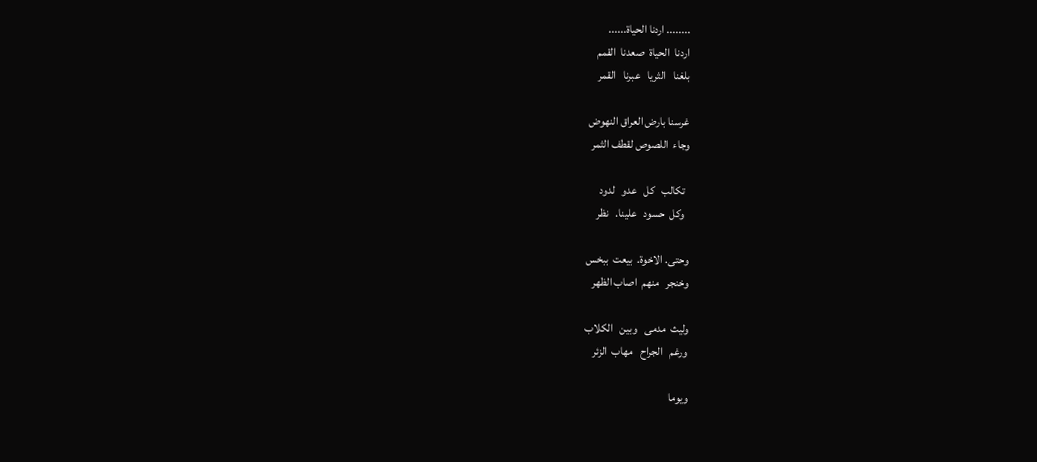........ اردنا الحياة......
اردنا  الحياة  صعدنا  القمم
بلغنا   الثريا   عبرنا   القمر

غرسنا بارض العراق النهوض
وجاء  اللصوص لقطف الثمر

  تكالب   كل   عدو   لدود
  وكل  حسود   علينا.   نظر

وحتى. الاخوة.  بيعت  ببخس
وخنجر   منهم  اصاب الظهر

وليث  مدمى   وبين   الكلاب
ورغم   الجراح   مهاب  الزئر

ويوما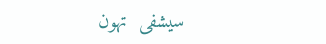سيشفى  تهون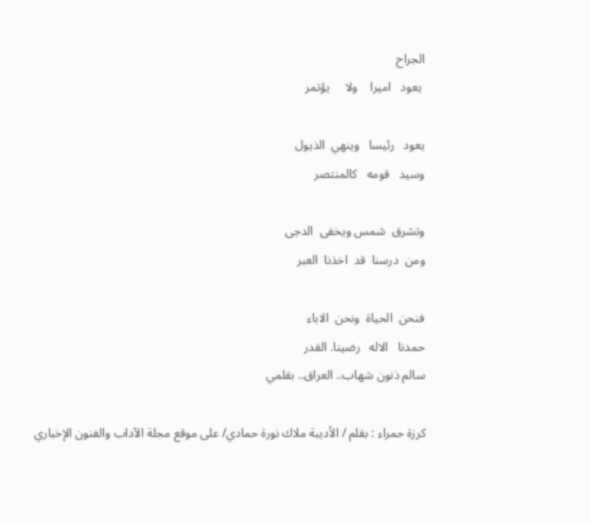الجراح
 يعود   اميرا    ولا     يؤتمر

يعود   رئيسا   وينهي  الذيول
وسيد   قومه   كالمنتصر

وتشرق  شمس ويخفى  الدجى
ومن  درسنا  قد  اخذنا  العبر

فنحن  الحياة  ونحن  الاباء
حمدنا   الاله   رضينا. القدر
سالم ذنون شهاب.. العراق.. بقلمي

كرزة حمراء : بقلم / الأديبة ملاك نورة حمادي/ على موقع مجلة الآداب والفنون الإخباري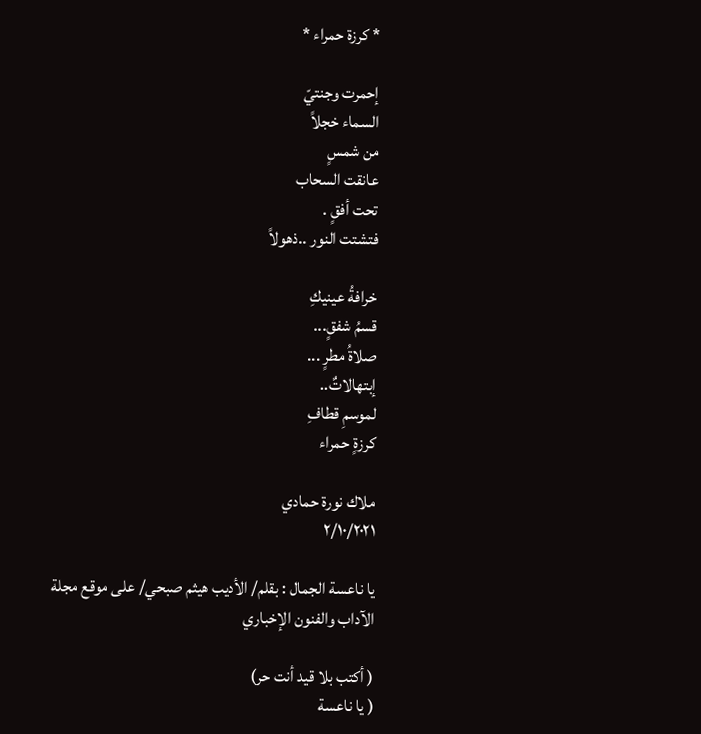* كرزة حمراء *

إحمرت وجنتيّ
السماء خجلاً
من شمسٍ
عانقت السحاب
تحت أفقٍ .
فتشتت النور ..ذهولاً

خرافةُ عينيكِ
قسمُ شفقٍ...
صلاةُ مطرٍ ...
إبتهالاتٌ..
لموسمِ قطافِ
كرزةٍ حمراء

ملاك نورة حمادي
٢/١٠/٢٠٢١

يا ناعسة الجمال : بقلم/ الأديب هيثم صبحي/ على موقع مجلة الآداب والفنون الإخباري

( أكتب بلا قيد أنت حر)
( يا ناعسة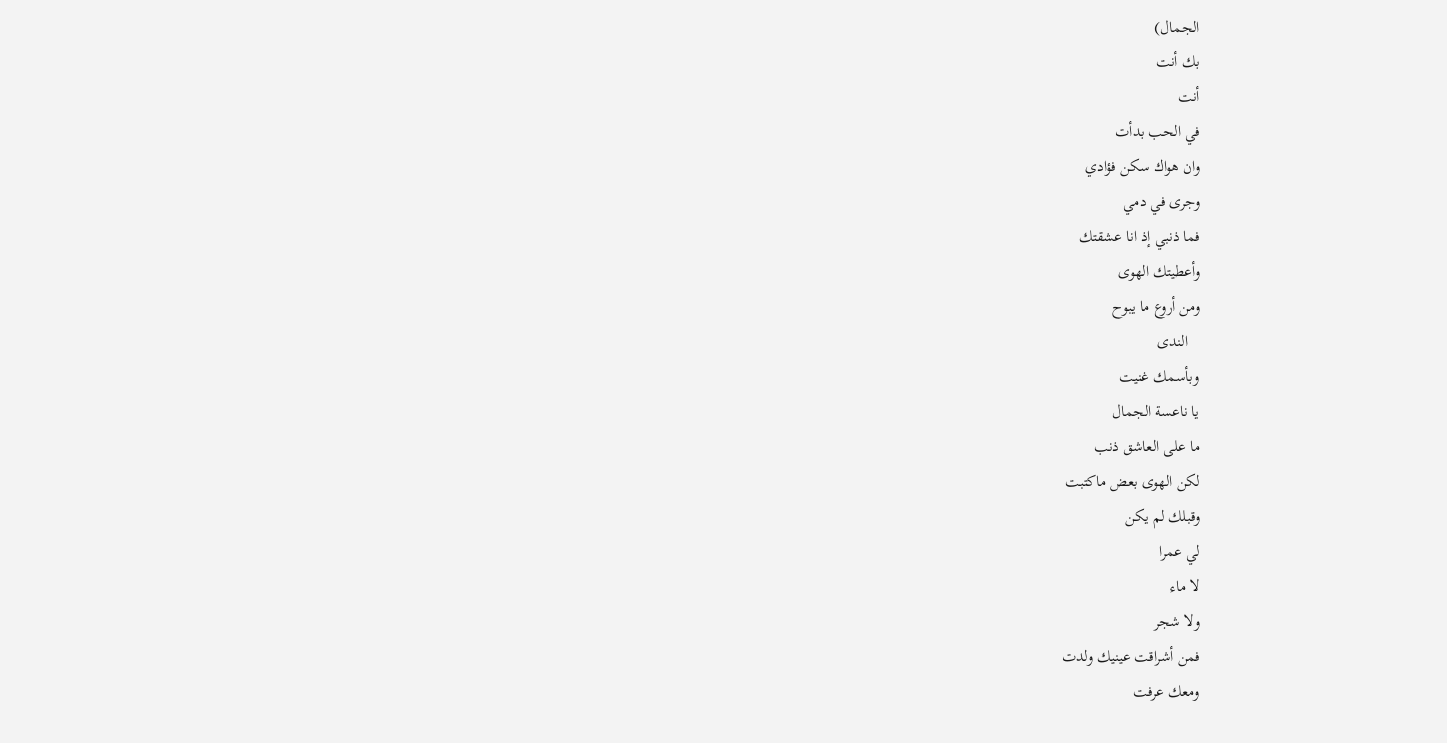الجمال)
بك أنت
أنت
في الحب بدأت
وان هواك سكن فؤادي
وجرى في دمي
فما ذنبي إذ انا عشقتك
وأعطيتك الهوى
ومن أروع ما يبوح
   الندى
وبأسمك غنيت
يا ناعسة الجمال
ما على العاشق ذنب
لكن الهوى بعض ماكتبت
وقبلك لم يكن
لي عمرا
لا ماء
ولا شجر
فمن أشراقت عينيك ولدت
ومعك عرفت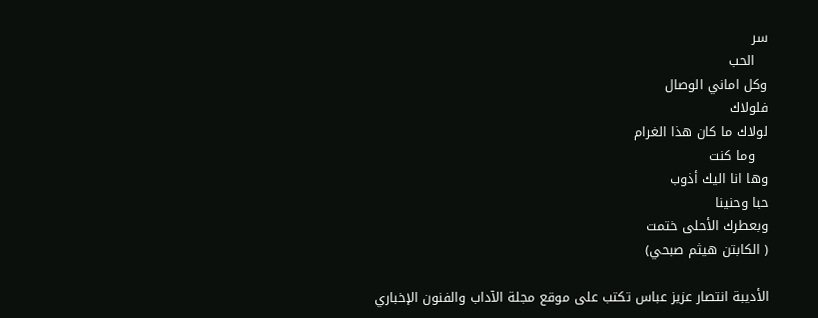سر
   الحب
وكل اماني الوصال
فلولاك
لولاك ما كان هذا الغرام
   وما كنت
وها انا اليك أذوب
حبا وحنينا
وبعطرك الأحلى ختمت
( الكابتن هيثم صبحي)

الأديبة انتصار عزيز عباس تكتب على موقع مجلة الآداب والفنون الإخباري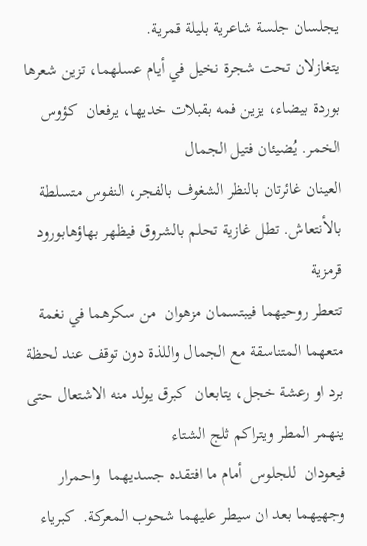يجلسان جلسة شاعرية بليلة قمرية.
يتغازلان تحت شجرة نخيل في أيام عسلهما، تزين شعرها بوردة بيضاء، يزين فمه بقبلات خديها، يرفعان  كؤوس الخمر. يُضيئان فتيل الجمال
العينان غائرتان بالنظر الشغوف بالفجر، النفوس متسلطة بالأنتعاش. تطل غازية تحلم بالشروق فيظهر بهاؤهابورود قرمزية
تتعطر روحيهما فيبتسمان مزهوان  من سكرهما في نغمة متعهما المتناسقة مع الجمال واللذة دون توقف عند لحظة برد او رعشة خجل، يتابعان  كبرق يولد منه الاشتعال حتى ينهمر المطر ويتراكم ثلج الشتاء
فيعودان  للجلوس  أمام ما افتقده جسديهما  واحمرار وجهيهما بعد ان سيطر عليهما شحوب المعركة.  كبرياء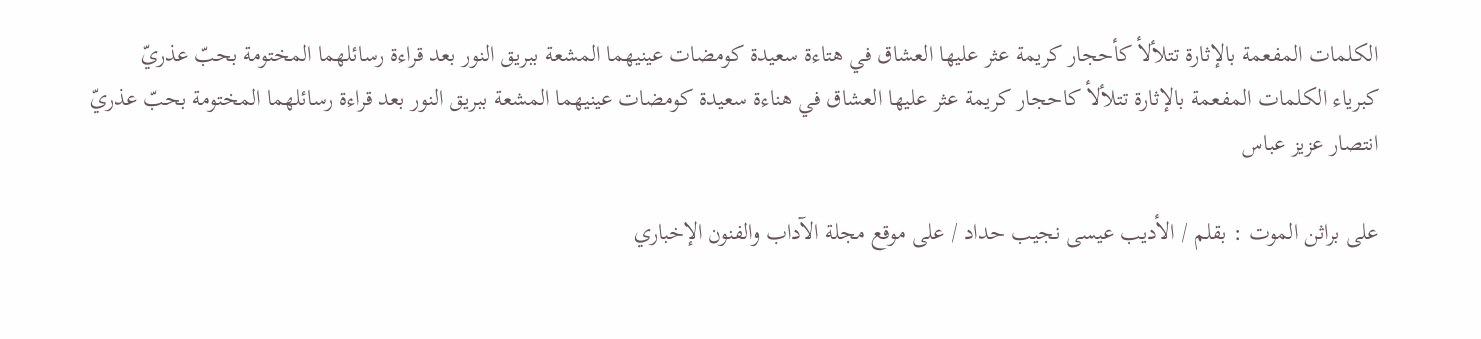الكلمات المفعمة بالإثارة تتلألأ كأحجار كريمة عثر عليها العشاق في هتاءة سعيدة كومضات عينيهما المشعة ببريق النور بعد قراءة رسائلهما المختومة بحبّ عذريّ
كبرياء الكلمات المفعمة بالإثارة تتلألأ كاحجار كريمة عثر عليها العشاق في هناءة سعيدة كومضات عينيهما المشعة ببريق النور بعد قراءة رسائلهما المختومة بحبّ عذريّ
انتصار عزيز عباس

على براثن الموت : بقلم / الأديب عيسى نجيب حداد / على موقع مجلة الآداب والفنون الإخباري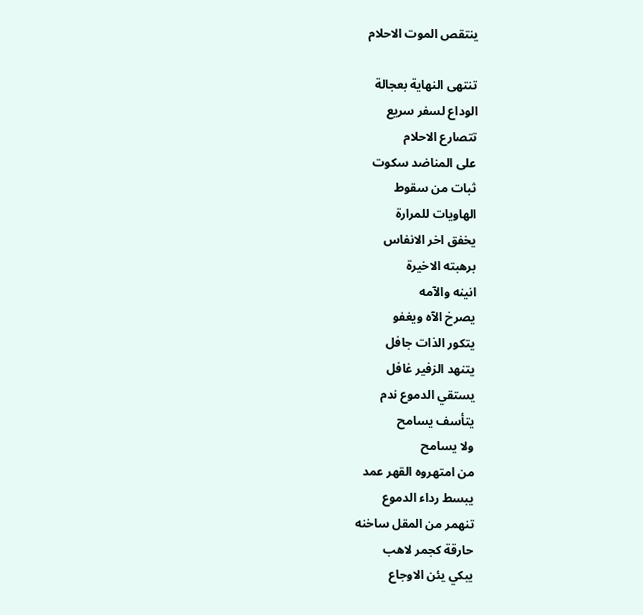ينتقص الموت الاحلام

تنتهى النهاية بعجالة
الوداع لسفر سريع
تتصارع الاحلام
على المناضد سكوت
ثبات من سقوط
الهاويات للمرارة
يخفق اخر الانفاس
برهبته الاخيرة
انينه والآمه
يصرخ الآه ويغفو
يتكور الذات جافل
يتنهد الزفير غافل
يستقي الدموع ندم
يتأسف يسامح
ولا يسامح
من امتهروه القهر عمد
يبسط رداء الدموع
تنهمر من المقل ساخنه
حارقة كجمر لاهب
يبكي يئن الاوجاع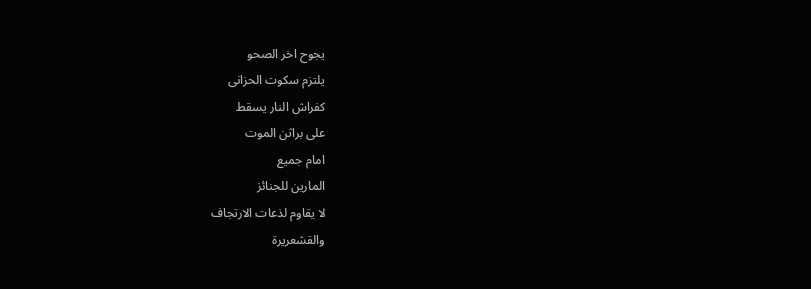يجوح اخر الصحو
يلتزم سكوت الحزانى
كفراش النار يسقط
على براثن الموت
امام جميع
المارين للجنائز
لا يقاوم لذعات الارتجاف
والقشعريرة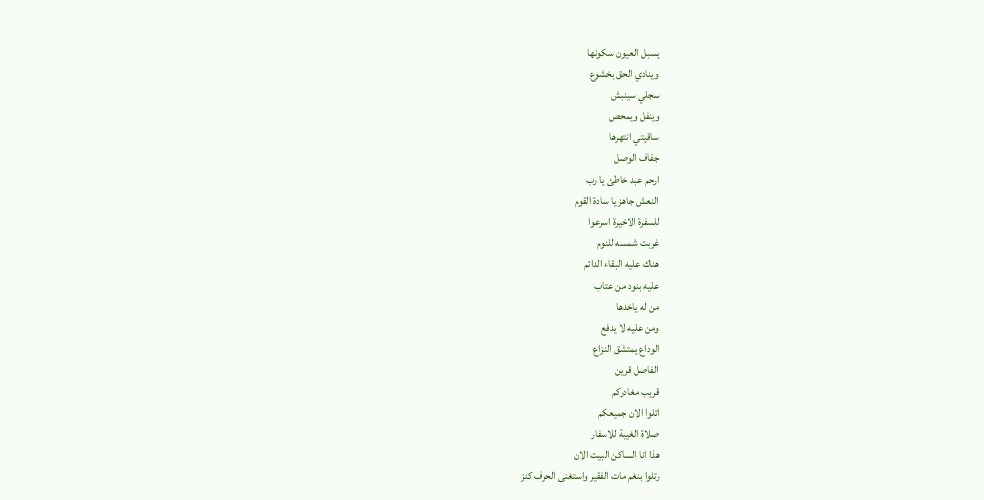يسبل العيون سكونها
وينادي الحق بخشوع
سجلي سينبش
وينفل ويمحص
ساقيتي انتهرها
جفاف الوصل
ارحم عبد خاطئ يا رب
النعش جاهز يا سادة القوم
للسفرة الاخيرة اسرعوا
غربت شمسه للنوم
هناك عليه البقاء الدائم
عليه بنود من عتاب
من له ياخدها
ومن عليه لا يدفع
الوداع يمتشق النزاع
الفاصل قرين
قريب مغادركم
اتلوا الان جميعكم
صلاة الغيبة للاسفار
هذا انا الساكن البيت الان
رتلوا بنغم مات الفقير واستغنى الحرف كنز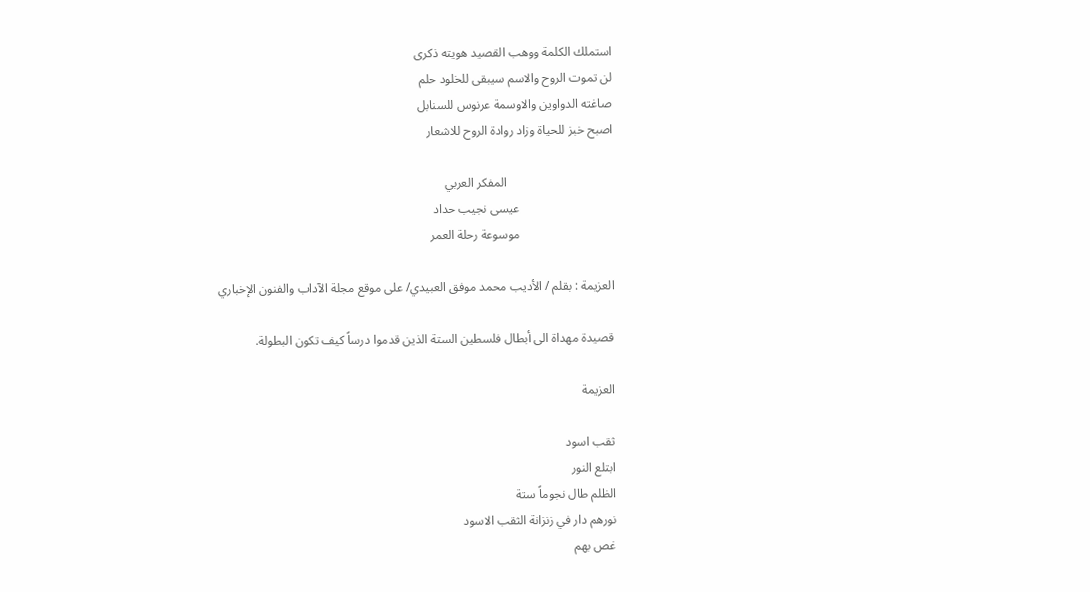استملك الكلمة ووهب القصيد هويته ذكرى
لن تموت الروح والاسم سيبقى للخلود حلم
صاغته الدواوين والاوسمة عرنوس للسنابل
اصبح خبز للحياة وزاد روادة الروح للاشعار

                                  المفكر العربي
                              عيسى نجيب حداد
                              موسوعة رحلة العمر

العزيمة : بقلم / الأديب محمد موفق العبيدي/ على موقع مجلة الآداب والفنون الإخباري

قصيدة مهداة الى أبطال فلسطين الستة الذين قدموا درساً كيف تكون البطولة.

العزيمة

ثقب اسود
ابتلع النور
الظلم طال نجوماً ستة
نورهم دار في زنزانة الثقب الاسود
غص بهم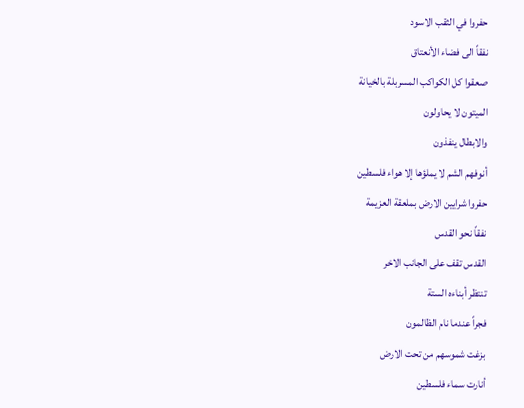حفروا في الثقب الاسود
نفقاً الى فضاء الأنعتاق
صعقوا كل الكواكب المسربلة بالخيانة
الميتون لا يحاولون
والابطال ينفذون
أنوفهم الشم لا يملؤها إلا هواء فلسطين
حفروا شرايين الارض بملعقة العزيمة
نفقاً نحو القدس
القدس تقف على الجانب الاخر
تنتظر أبناءه الستة
فجراً عندما نام الظالمون
بزغت شموسهم من تحت الارض
أنارت سماء فلسطين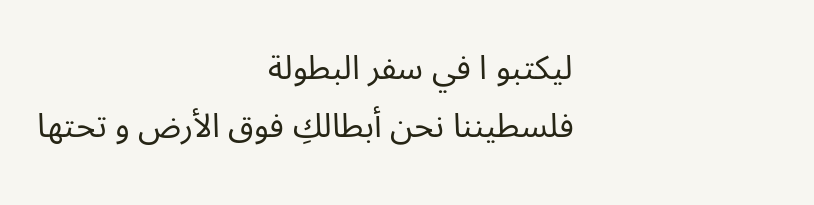ليكتبو ا في سفر البطولة
فلسطيننا نحن أبطالكِ فوق الأرض و تحتها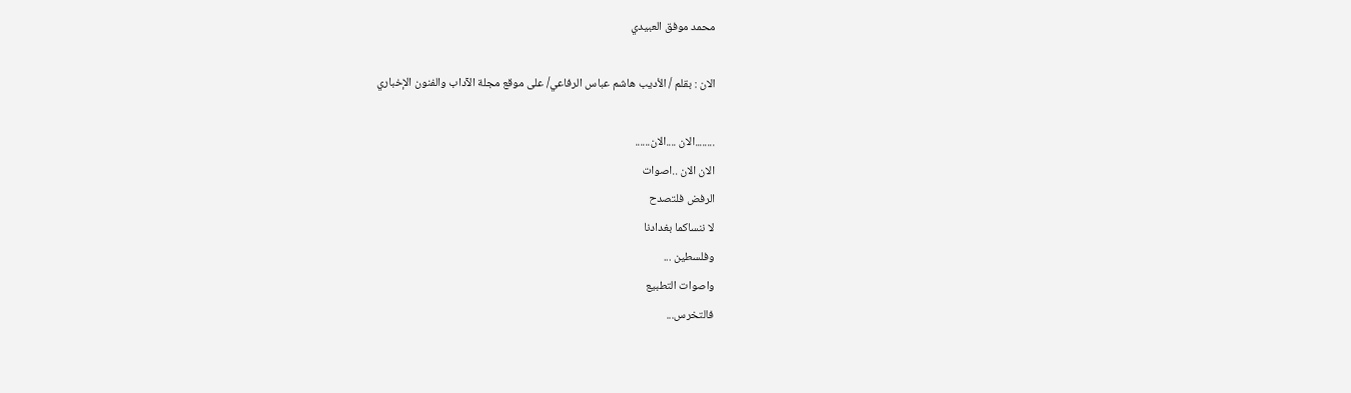محمد موفق العبيدي

الان : بقلم / الأديب هاشم عباس الرفاعي/ على موقع مجلة الآداب والفنون الإخباري

........الان ....الان......
الان الان ..اصوات
الرفض فلتصدح
لا ننساكما بغدادنا
وفلسطين ...
واصوات التطبيع
فالتخرس...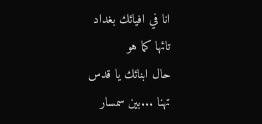انا في افيائك بغداد
تائها كما هو
حال ابنائك يا قدس
تهنا ...بين سمسار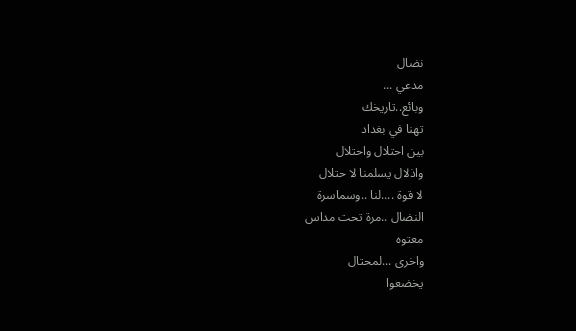نضال
مدعي ...
وبائع..تاريخك
تهنا في بغداد
بين احتلال واحتلال
واذلال يسلمنا لا حتلال
لا قوة ....لنا ..وسماسرة
النضال ..مرة تحت مداس
معتوه
واخرى ...لمحتال
يخضعوا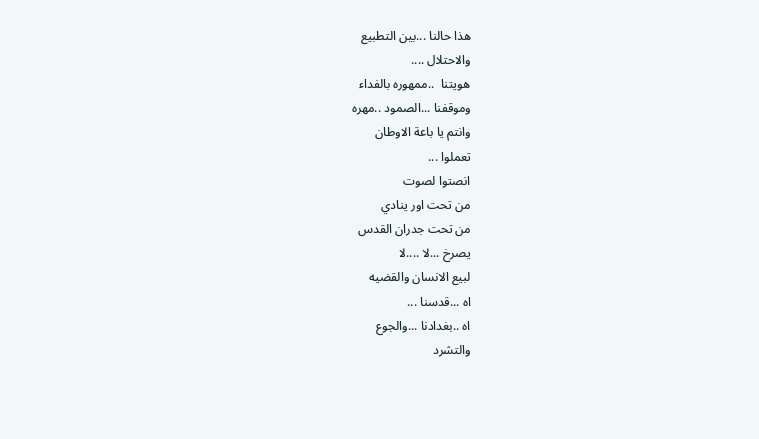هذا حالنا ...بين التطبيع
والاحتلال ....
هويتنا  ..ممهوره بالفداء
وموقفنا ...الصمود ..مهره
وانتم يا باعة الاوطان
تعملوا ...
انصتوا لصوت
من تحت اور ينادي
من تحت جدران القدس
يصرخ ...لا ....لا
لبيع الانسان والقضيه
اه ...قدسنا ...
اه ..بغدادنا ...والجوع
والتشرد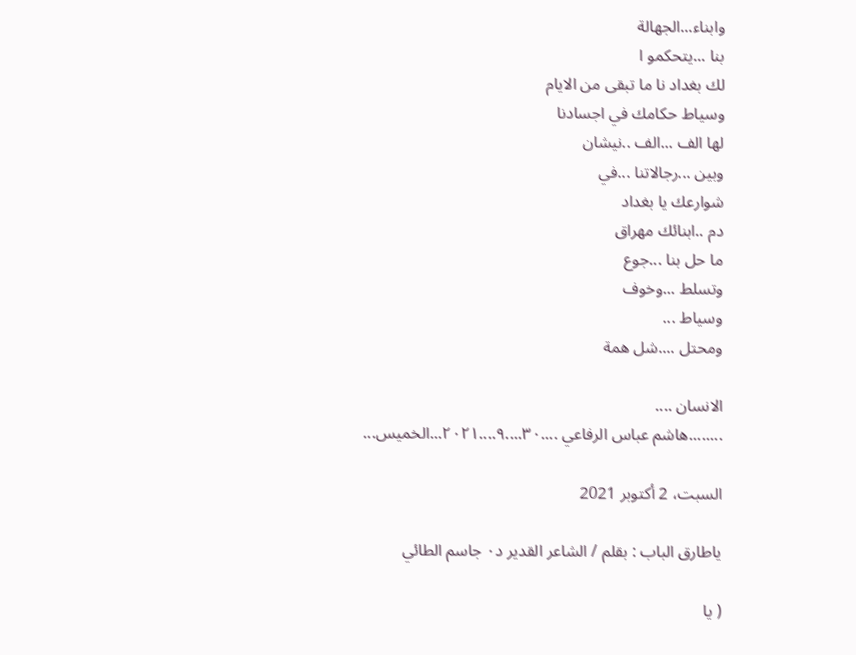وابناء...الجهالة
بنا ...يتحكمو ا
لك بغداد نا ما تبقى من الايام
وسياط حكامك في اجسادنا
لها الف ...الف ..نيشان
وبين ...رجالاتنا ...في
شوارعك يا بغداد
دم ..ابنائك مهراق
ما حل بنا ...جوع
وتسلط ...وخوف
وسياط ...
ومحتل ....شل همة

الانسان ....
........هاشم عباس الرفاعي ....٣٠....٩....٢٠٢١...الخميس...

السبت، 2 أكتوبر 2021

ياطارق الباب : بقلم / الشاعر القدير د٠ جاسم الطائي

( يا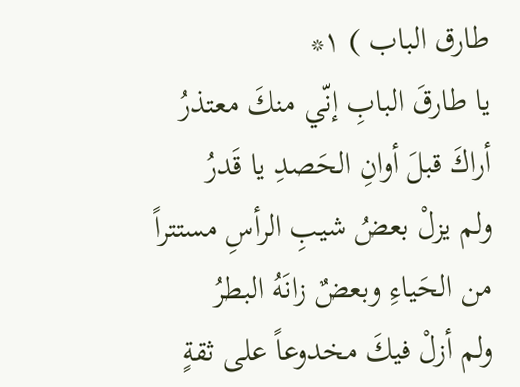طارق الباب ) ١*
يا طارقَ البابِ إنّي منكَ معتذرُ
أراكَ قبلَ أوانِ الحَصدِ يا قَدرُ
ولم يزلْ بعضُ شيبِ الرأسِ مستتراً
من الحَياءِ وبعضٌ زانَهُ البطرُ
ولم أزلْ فيكَ مخدوعاً على ثقةٍ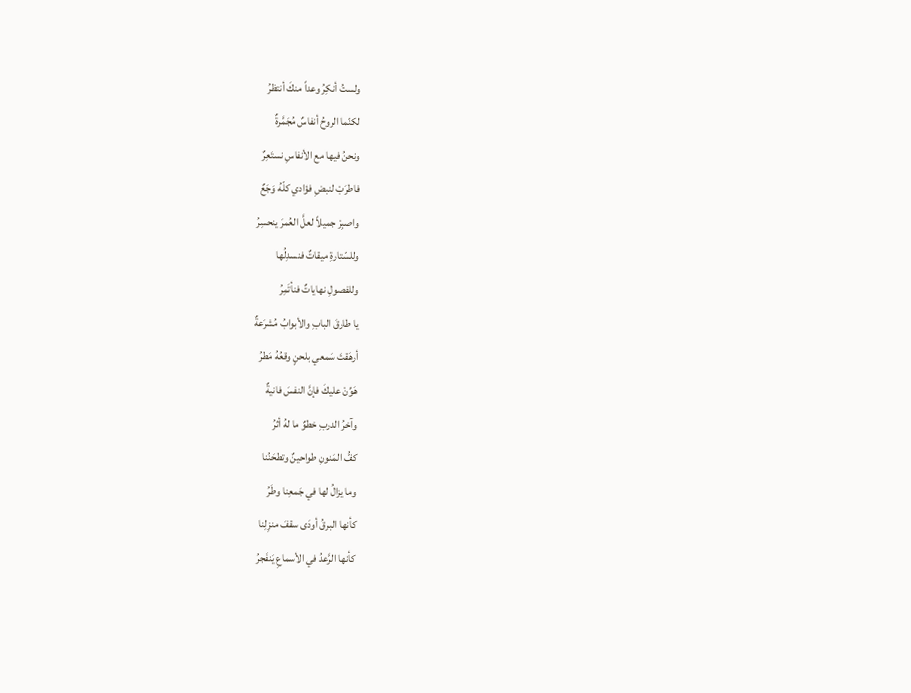ولستُ أنكِرُ وعداً منكَ أنتظرُ
لكنّما الروحُ أنفاسٌ مُجَمَّرةٌ
ونحنُ فيها مع الأنفاسِ نستَعِرٌ
فاطرَبْ لنبضِ فؤادي كلّهُ وَجَعٌ
واصبِرْ جميلاً لعلَّ العُمرَ ينحسِرُ
وللسّتارةِ ميقاتٌ فنسدِلُها
وللفصولِ نهاياتٌ فنأتَمِرُ
يا طارقَ البابِ والأبوابُ مُشرَعةٌ
أرهَقتَ سَمعي بلحنٍ وقعُهُ مَطرُ
هَوِّنْ عليكَ فإنَّ النفسَ فانيةٌ
وآخرُ الدربِ خطوٌ ما لهُ أثرُ
كفُّ المَنونِ طواحينٌ وتطحَنُنا
وما يزالُ لها في جَمعِنا وطَرُ
كأنها البرقُ أودَى سقفَ منزِلِنا
كأنها الرَّعدُ في الأسماعِ يَنفَجرُ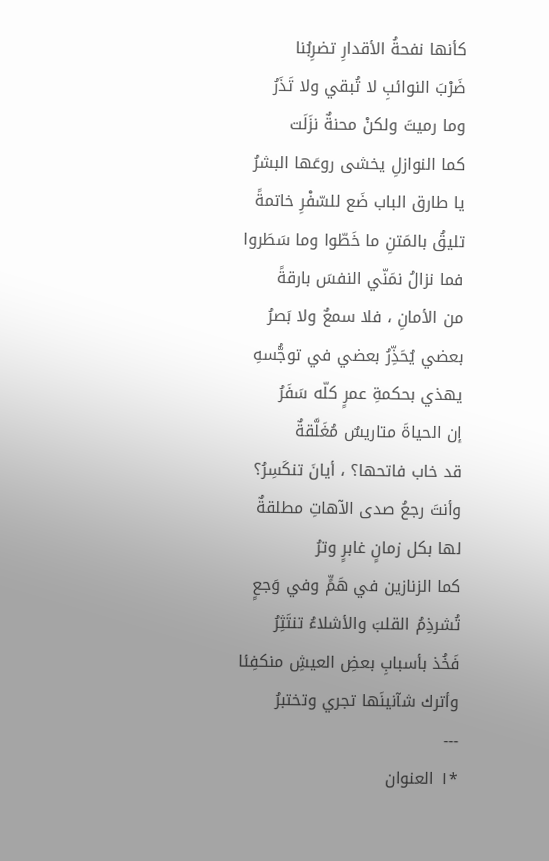كأنها نفحةُ الأقدارِ تضرِبُنا
ضَرْبَ النوائبِ لا تُبقي ولا تَذَرُ
وما رميتَ ولكنْ محنةٌ نزَلَت
كما النوازلِ يخشى روعَها البشرُ
يا طارق الباب ضَع للسّفْرِ خاتمةً
تليقُ بالمَتنِ ما خَطّوا وما سَطَروا
فما نزالُ نمَنّي النفسَ بارقةً
من الأمانِ ، فلا سمعٌ ولا بَصرُ
بعضي يُحَذِّرُ بعضي في توجُّسهِ
يهذي بحكمةِ عمرٍ كلّه سَفَرُ
إن الحياةَ متاريسٌ مُغَلَّقةٌ
قد خاب فاتحها؟ ، أيانَ تنكَسِرُ؟
وأنتَ رجعُ صدى الآهاتِ مطلقةٌ
لها بكل زمانٍ غابرٍ وترُ
كما الزنازين في هَمٍّ وفي وَجعٍ
تُشرذِمُ القلبَ والأشلاءُ تنتَثِرُ
فَخُذ بأسبابِ بعضِ العيشِ منكفِئا
وأترك شآنينَها تجري وتختبرُ
---
*١ العنوان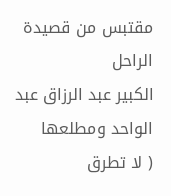مقتبس من قصيدة الراحل
الكبير عبد الرزاق عبد الواحد ومطلعها
( لا تطرق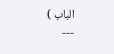الباب )
---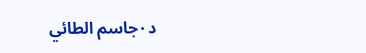د٠جاسم الطائي